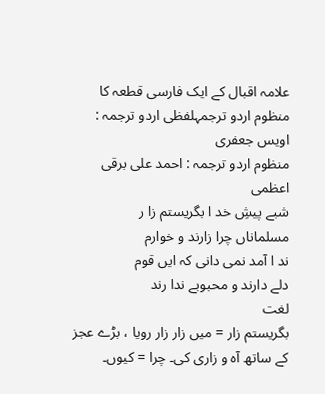علامہ اقبال کے ایک فارسی قطعہ کا منظوم اردو ترجمہلفظی اردو ترجمہ : اویس جعفری
منظوم اردو ترجمہ : احمد علی برقی اعظمی
شبے پیشِ خد ا بگریستم زا ر
مسلماناں چرا زارند و خوارم
ند ا آمد نمی دانی کہ ایں قوم
دلے دارند و محبوبے ندا رند
لغت
بگریستم زار = میں زار زار رویا ، بڑے عجز کے ساتھ آہ و زاری کی۔ چرا = کیوں۔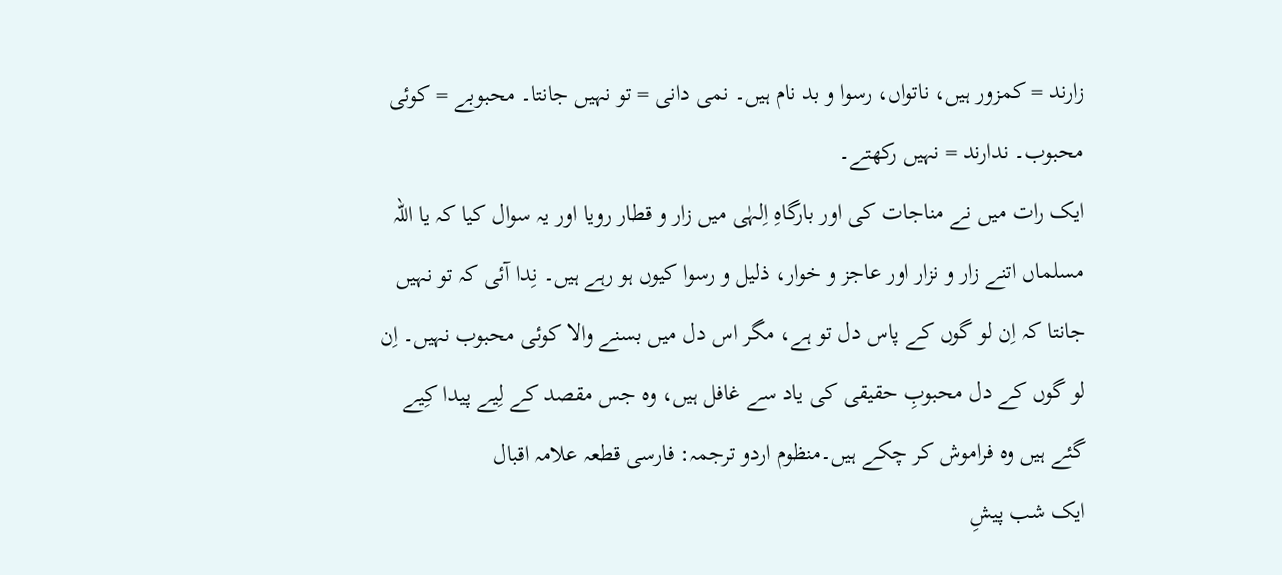زارند = کمزور ہیں، ناتواں، رسوا و بد نام ہیں۔ نمی دانی = تو نہیں جانتا۔ محبوبے = کوئی محبوب۔ ندارند = نہیں رکھتے۔
ایک رات میں نے مناجات کی اور بارگاہِ اِلہٰی میں زار و قطار رویا اور یہ سوال کیا کہ یا اللہ مسلماں اتنے زار و نزار اور عاجز و خوار، ذلیل و رسوا کیوں ہو رہے ہیں۔ نِدا آئی کہ تو نہیں جانتا کہ اِن لو گوں کے پاس دل تو ہے، مگر اس دل میں بسنے والا کوئی محبوب نہیں۔ اِن لو گوں کے دل محبوبِ حقیقی کی یاد سے غافل ہیں، وہ جس مقصد کے لِیے پیدا کِیے گئے ہیں وہ فراموش کر چکے ہیں۔منظوم اردو ترجمہ: فارسی قطعہ علامہ اقبال
ایک شب پیشِ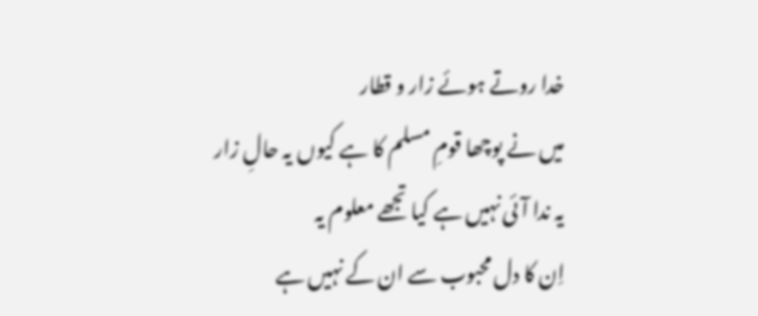خدا روتے ہوئے زار و قطار
میں نے پوچھا قومِ مسلم کا ہے کیوں یہ حالِ زار
یہ ندا آئی نہیں ہے کیا تجھے معلوم یہ
اِن کا دل محبوب سے ان کے نہیں ہے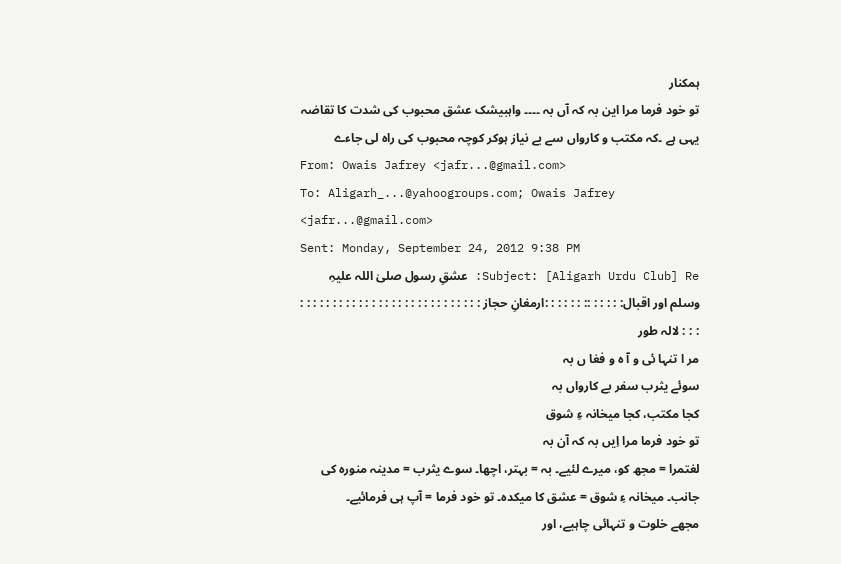ہمکنار
تو خود فرما مرا این بہ کہ آں بہ ۔۔۔۔ واہبیشک عشق محبوب کی شدت کا تقاضہ یہی ہے ۔کہ مکتب و کارواں سے بے نیاز ہوکر کوچہ محبوب کی راہ لی جاءے
From: Owais Jafrey <jafr...@gmail.com>
To: Aligarh_...@yahoogroups.com; Owais Jafrey <jafr...@gmail.com>
Sent: Monday, September 24, 2012 9:38 PM
Subject: [Aligarh Urdu Club] Re: عشقِ رسول صلیٰ اللہ علیہِ وسلم اور اقبال: : : : : :: : : : : : :ارمغانِ حجاز : : : : : : : : : : : : : : : : : : : : : : : : : : : : : : : لالہ طور
مر ا تنہا ئی و آ ہ و فغا ں بہ
سوئے یثرب سفر بے کارواں بہ
کجا مکتب، کجا میخانہ ءِ شوق
تو خود فرما مرا اِیں بہ کہ آن بہ
لغتمرا = مجھ کو، میرے لئیے۔ بہ = بہتر، اچھا۔ سوے یثرب = مدینہ منورہ کی جانب۔ میخانہ ءِ شوق = عشق کا میکدہ۔ تو خود فرما = آپ ہی فرمائیے۔
مجھے خلوت و تنہائی چاہیے، اور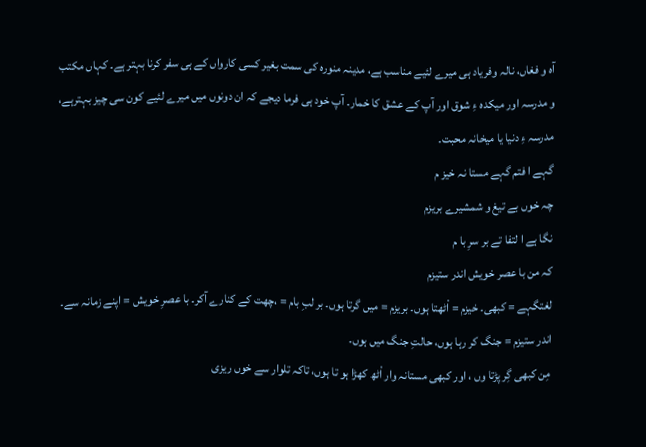آہ و فغاں، نالہ وفریاد ہی میرے لئیے مناسب ہے، مدینہ منورہ کی سمت بغیر کسی کارواں کے ہی سفر کرنا بہتر ہے۔ کہاں مکتب و مدرسہ اور میکدہ ءِ شوق اور آپ کے عشق کا خمار۔ آپ خود ہی فرما دیجے کہ ان دونوں میں میرے لئیے کون سی چیز بہترہے، مدرسہ ءِ دنیا یا میخانہ محبت۔
گہے ا فتم گہے مستا نہ خیز م
چہ خوں بے تیغ و شمشیرے بریزم
نگا ہے ا لتفا تے بر سرِ با م
کہ من با عصر خویش اندر ستیزم
لغتگہے = کبھی۔ خیزم = اْٹھتا ہوں۔ بریزم = میں گرتا ہوں۔ بر لبِ بام = ،چھت کے کنارے آکر۔ با عصرِ خویش = اپنے زمانہ سے۔ اندر ستیزم = جنگ کر رہا ہوں، حالتِ جنگ میں ہوں۔
مِن کبھی گِر پڑتا وں ، اور کبھی مستانہ وار اْٹھ کھڑا ہو تا ہوں، تاکہ تلوار سے خوں ریزی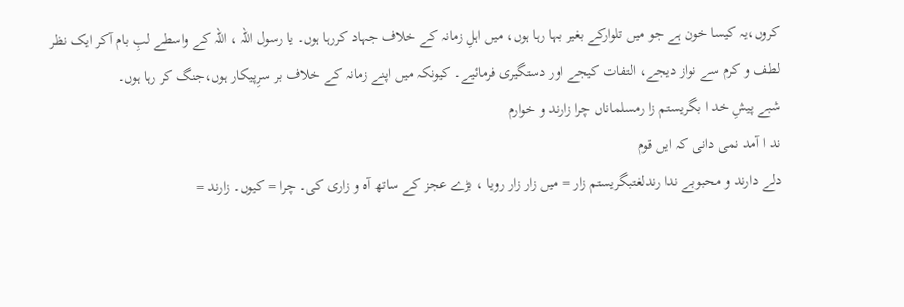کروں،یہ کیسا خون ہے جو میں تلوارکے بغیر بہا رہا ہوں، میں اہلِ زمانہ کے خلاف جہاد کررہا ہوں۔ یا رسول اللہ ، اللہ کے واسطے لبِ بام آکر ایک نظر لطف و کرم سے نواز دیجے، التفات کیجے اور دستگیری فرمائیے۔ کیونکہ میں اپنے زمانہ کے خلاف بر سرِپیکار ہوں،جنگ کر رہا ہوں۔
شبے پیشِ خد ا بگریستم زا رمسلماناں چرا زارند و خوارم
ند ا آمد نمی دانی کہ ایں قوم
دلے دارند و محبوبے ندا رندلغتبگریستم زار = میں زار زار رویا ، بڑے عجز کے ساتھ آہ و زاری کی۔ چرا = کیوں۔ زارند =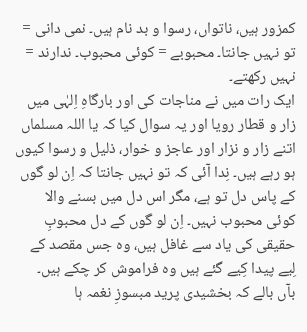کمزور ہیں، ناتواں، رسوا و بد نام ہیں۔ نمی دانی = تو نہیں جانتا۔ محبوبے = کوئی محبوب۔ ندارند = نہیں رکھتے۔
ایک رات میں نے مناجات کی اور بارگاہِ اِلہٰی میں زار و قطار رویا اور یہ سوال کیا کہ یا اللہ مسلماں اتنے زار و نزار اور عاجز و خوار، ذلیل و رسوا کیوں ہو رہے ہیں۔ نِدا آئی کہ تو نہیں جانتا کہ اِن لو گوں کے پاس دل تو ہے، مگر اس دل میں بسنے والا کوئی محبوب نہیں۔ اِن لو گوں کے دل محبوبِ حقیقی کی یاد سے غافل ہیں، وہ جس مقصد کے لِیے پیدا کِیے گئے ہیں وہ فراموش کر چکے ہیں۔
بآں بالے کہ بخشیدی پرید مبسوزِ نغمہ ہا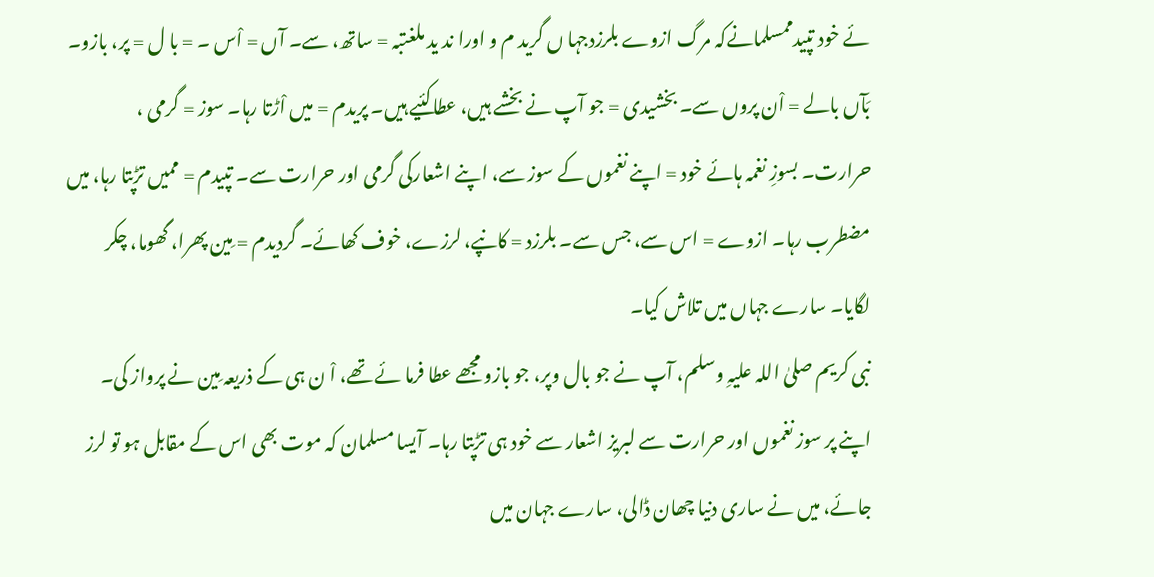ئے خود تپیدممسلمانےکہ مرگ ازوے بلرزدجہا ں گرید م و اورا ند ید ملغتبہ = ساتھ، سے۔ آں = اْس ۔ = با ل = پر، بازو۔ بَآں بالے = اْن پروں سے۔ بخشیدی = جو آپ نے بخشے ہیں، عطاکئیے ہیں۔ پریدم = میں اْڑتا رہا۔ سوز = گرمی ، حرارت۔ بسوزِ نغمہ ہائے خود = اپنے نغموں کے سوز سے، اپنے اشعارکی گرمی اور حرارت سے۔ تپیدم = ممیں تڑپتا رہا، میں مضطرب رہا۔ ازوے = اس سے، جس سے۔ بلرزد = کانپے، لرزے، خوف کھائے۔ گردیدم = مِین پھرا، گھوما، چکر لگایا۔ سارے جہاں میں تلاش کیا۔
نبی کریم صلیٰ اللہ علیہِ وسلم، آپ نے جو بال وپر، جو بازو مجھے عطا فرما ئے تھے، اْ ن ہی کے ذریعہ مِین نے پرواز کی۔ اپنے پر سوز نغموں اور حرارت سے لبریز اشعار سے خود ہی تڑپتا رہا۔ آیسا مسلمان کہ موت بھی اس کے مقابل ہو تو لرز جائے، میں نے ساری دنیا چھان ڈالی، سارے جہان میں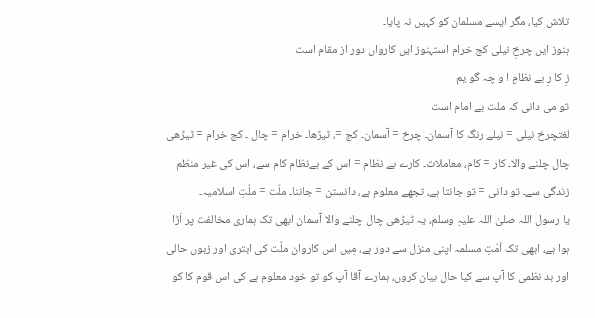تلاش کیا، مگر ایسے مسلمان کو کہیں نہ پایا۔
ہنوز ایں چرخِ نیلی کج خرام استہنوز ایں کارواں دور از مقام است
زِ کا رِ بے نظامِ ا و چہ گو یم
تو می دانی کہ ملت بے امام است
لغتچرخ نیلی = نیلے رنگ کا آسمان۔ چرخ = آسمان۔ کج =، ٹیڑھا۔ خرام = چال ۔ کج خرام = ٹیڑھی چال چلنے والا۔ کار = کام، معاملات۔ کارے بے نظام = اس کے بےنظام کام سے، اس کی غیر منظم زندگی سے۔ تو دانی = تو جانتا ہے، تجھے معلوم ہے، دانستن = جاننا۔ ملّت = ملّتِ اسلامیہ۔
یا رسول اللہ صلیٰ اللہ علیہِ وسلم، یہ ٹیڑھی چال چلنے والا آسمان ابھی تک ہماری مخالفت پر اَڑا ہوا ہے، ابھی تک اْمّتِ مسلمہ اپنی منزل سے دور ہے، مِیں اس کاروان ملّت کی ابتری اور زبوں حالی اور بد نظمی کا آپ سے کیا حال بیان کروں، ہمارے آقا آپ کو تو خود معلوم ہے کی اس قوم کا کو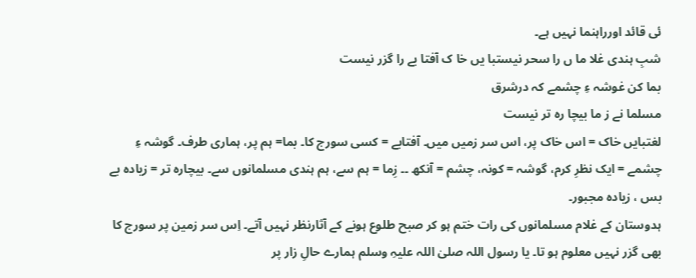ئی قائد اورراہنما نہیں ہے۔
شبِ ہندی غلا ما ں را سحر نیستبا یں خا ک آفتا بے را گزر نیست
بما کن غوشہ ءِ چشمے کہ درشرق
مسلما نے ز ما بیچا رہ تر نیست
لغتبایں خاک = اس خاک پر، اس سر زمیں میں۔ آفتابے = کسی سورج کا۔ بما= ہم پر، ہماری طرف۔ گوشہ ءِ چشمے = ایک نظرِ کرم، گوشہ = کونہ، چشم = آنکھ ۔۔ زِما = ہم سے، ہم ہندی مسلمانوں سے۔ بیچارہ تر = زیادہ بے بس ، زیادہ مجبور۔
ہدوستان کے غلام مسلمانوں کی رات ختم ہو کر صبح طلوع ہونے کے آثارنظر نہیں آتے۔ اِس سر زمین پر سورج کا بھی گزر نہیں معلوم ہو تا۔ یا رسول اللہ صلیٰ اللہ علیہِ وسلم ہمارے حالِ زار پر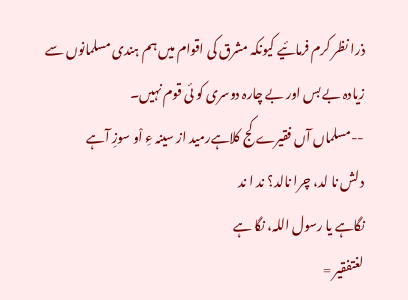ذرا نظر کرم فرمائیے کیونکہ مشرق کی اقوام میں ہم ہندی مسلمانوں سے زیادہ بے بس اور بے چارہ دوسری کو ئی قوم نہیں۔
--مسلماں آں فقیرے کج کلاہےرمید از سینہ ءِ اْو سوزِ آہے
د لش نا لد، چرا نالد؟ ند ا ند
نگاہے یا رسول اللہ، نگا ہے
لغتفقیر =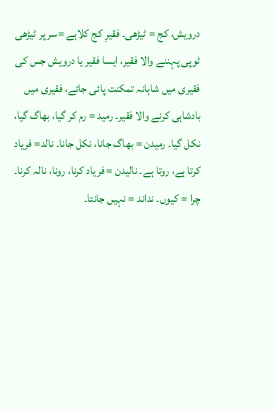درویش، کج = ٹیڑھی۔ فقیرِ کج کلاہے =سر پر ٹیڑھی ٹوپی پہننے والا فقیر، ایسا فقیر یا درویش جس کی فقیری میں شاہانہ تمکنت پائی جائے، فقیری میں بادشاہی کرنے والا فقیر۔ رمید = رم کر گیا، بھاگ گیا، نکل گیا۔ رمیدن = بھاگ جانا، نکل جانا۔ نالد= فریاد کرتا ہے، روتا ہے۔ نالیدن = فریاد کرنا، رونا، نالہ کرنا۔ چرا = کیوں۔ نداند = نہیں جانتا۔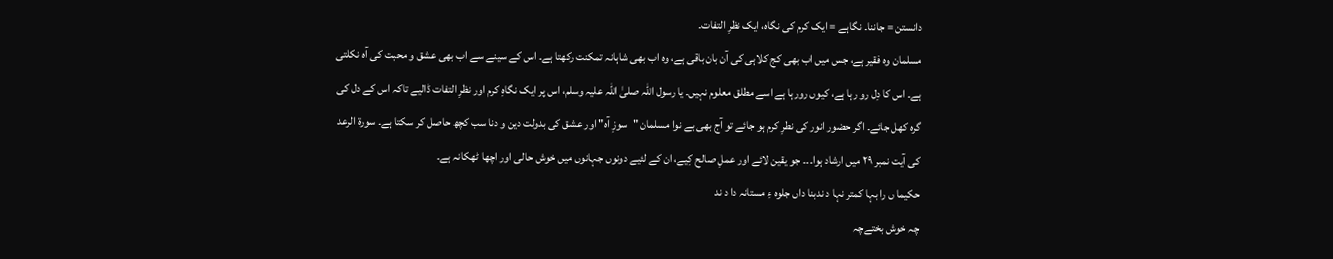دانستن = جاننا۔ نگاہے = ایک کرم کی نگاہ، ایک نظرِ التفات۔
مسلمان وہ فقیر ہے، جس میں اب بھی کج کلاہی کی آن بان باقی ہے، وہ اب بھی شاہانہ تمکنت رکھتا ہے۔ اس کے سینے سے اب بھی عشق و محبت کی آہ نکلتی ہے۔ اس کا دِل رو رہا ہے، کیوں رورہا ہے اسے مطلق معلوم نہیں۔ یا رسول اللہ صلیٰ اللہ علیہ وسلم، اس پر ایک نگاہِ کرم اور نظرِ التفات ڈالیے تاکہ اس کے دل کی گرہ کھل جائے۔ اگر حضور انور کی نطرِ کرم ہو جائے تو آج بھی بے نوا مسلمان "سوزِ آہ" اور عشق کی بدولت دین و دنا سب کچھ حاصل کر سکتا ہے۔ سورۃ الرعد کی آیت نمبر ۲۹ میں ارشاد ہوا۔۔۔ جو یقین لائے اور عملِ صالح کِیے، ان کے لئیے دونوں جہانوں میں خوش حالی اور اچھا ٹھکانہ ہے۔
حکیما ں را بہا کمتر نہا د ندبنا داں جلوہ ءِ مستانہ دا د ند
چہ خوش بختےچہ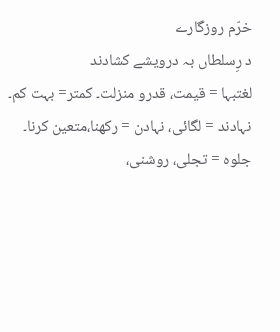خرّم روزگارے
د رِسلطاں بہ درویشے کشادند
لغتبہا = قیمت، قدرو منزلت۔ کمتر= بہت کم۔ نہادند = لگائی، نہادن = رکھنا،متعین کرنا۔ جلوہ = تجلی، روشنی،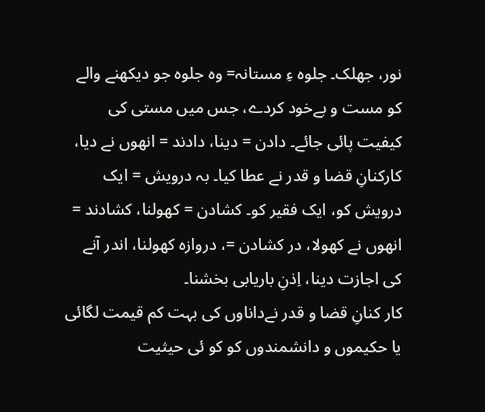نور، جھلک۔ جلوہ ءِ مستانہ= وہ جلوہ جو دیکھنے والے کو مست و بےخود کردے، جس میں مستی کی کیفیت پائی جائے۔ دادن = دینا، دادند = انھوں نے دیا، کارکنانِ قضا و قدر نے عطا کیا۔ بہ درویش = ایک درویش کو، ایک فقیر کو۔ کشادن = کھولنا، کشادند = انھوں نے کھولا، در کشادن =، دروازہ کھولنا، اندر آنے کی اجازت دینا، اِذنِ باریابی بخشنا۔
کار کنانِ قضا و قدر نےداناوں کی بہت کم قیمت لگائی یا حکیموں و دانشمندوں کو کو ئی حیثیت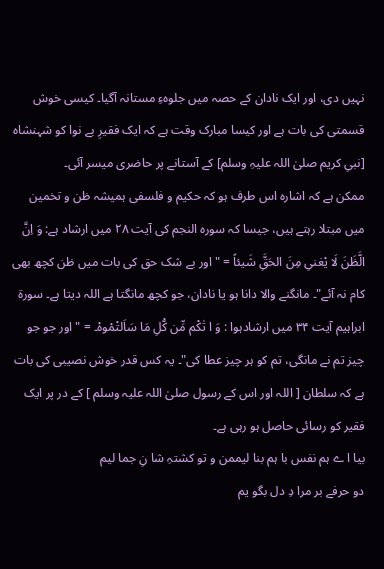نہیں دی، اور ایک نادان کے حصہ میں جلوہءِ مستانہ آگیا۔ کیسی خوش قسمتی کی بات ہے اور کیسا مبارک وقت ہے کہ ایک فقیرِ بے نوا کو شہنشاہ [نبیِ کریم صلیٰ اللہ علیہِ وسلم] کے آستانے پر حاضری میسر آئی۔
ممکن ہے کہ اشارہ اس طرف ہو کہ حکیم و فلسفی ہمیشہ ظن و تخمین میں مبتلا رہتے ہیں، جیسا کہ سورہ النجم کی آیت ۲۸ میں ارشاد ہے: وَ اِنَّ الَّظَنَ لَا یْغنیِ مِنَ الحَقَِّ شَیئاً = "اور بے شک حق کی بات میں ظن کچھ بھی کام نہ آئے"۔ مانگنے والا دانا ہو یا نادان، جو کچھ مانگتا ہے اللہ دیتا ہے۔ سورۃ ابراہیم آیت ۳۴ میں ارشادہوا : وَ ا تٰکْم مِّن کّْلِ مَا سَاَلتْمْوہْ۔ = "اور جو جو چیز تم نے مانگی، تم کو ہر چیز عطا کی"۔ یہ کس قدر خوش نصیبی کی بات ہے کہ سلطان [ اللہ اور اس کے رسول صلیٰ اللہ علیہ وسلم ] کے در پر ایک فقیر کو رسائی حاصل ہو رہی ہے۔
بیا ا ے ہم نفس با ہم بنا لیممن و تو کشتہِ شا نِ جما لیم
دو حرفے بر مرا دِ دل بگو یم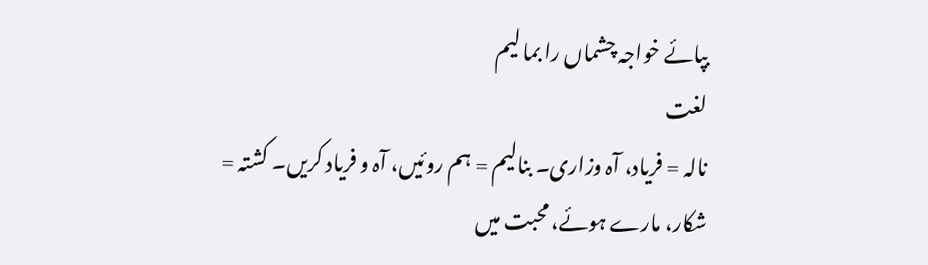بپائے خواجہ چشماں را بما لیم
لغت
نالہ = فریاد، آہ وزاری۔ بنالیم = ہم روئیں، آہ و فریاد کریں۔ کشتہ = شکار، مارے ہوئے، محبت میں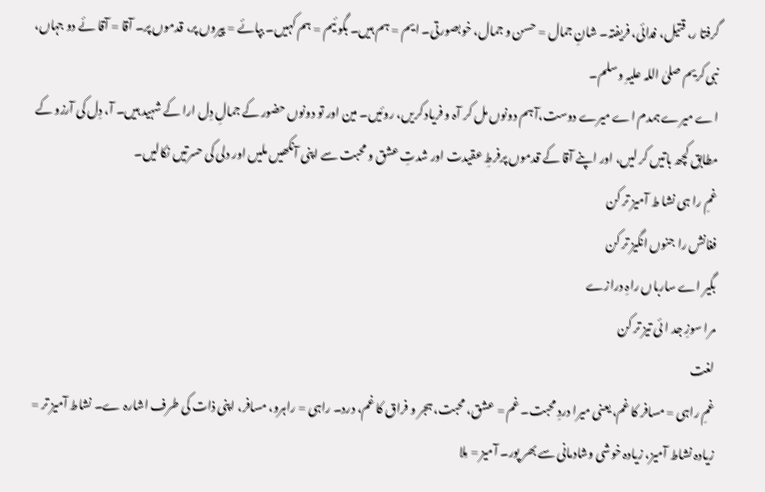گرفتا ر، قتیل، فدائی، فریفتہ۔ شانِ جمال = حسن و جمال، خوبصورتی۔ ایم = ہم ہیں۔ بگو ئیم = ہم کہیں۔ بپائے = پیروں پر، قدموں پر۔ آقا = آقا ئے دو جہاں، نبی کریم صلیٰ اللہ علیہِ وسلم۔
اے میرے ہمدم اے میرے دوست،آ ہم دونوں مل کر آہ و فریاد کریں، روئیں۔ مین اور تو دونوں حضور کے جمالِ دِل ارا کے شہید ہیں۔ آ، دِل کی آرزو کے مطابق کچھ باتیں کر لیں، اور اپنے آقا کے قدموں پرفرطِ عقیدت اور شدتِ عشق و محبت سے اپنی آنکھیں ملیں اور دلی کی حسرتیں نکالیں۔
غمِ را ہی نشا ط آمیز تر کن
فغانش را جنوں انگیز تر کن
بگیر اے سارباں راہِ درازے
مرا سوزِ جد ا ئی تیز تر کن
لغت
غمِ راہی = مسافر کا غم، یعنی میرا دردِ محبت۔ غم = عشق، محبت، ہجر و فراق کا غم، درد۔ راہی = راہرو، مسافر، اپنی ذات کی طرف اشارہ ے۔ نشاط آمیز تر = زیادہ نشاط آمیز، زیادہ خوشی وشادمانی سے بھر پور۔ آمیز = مِلا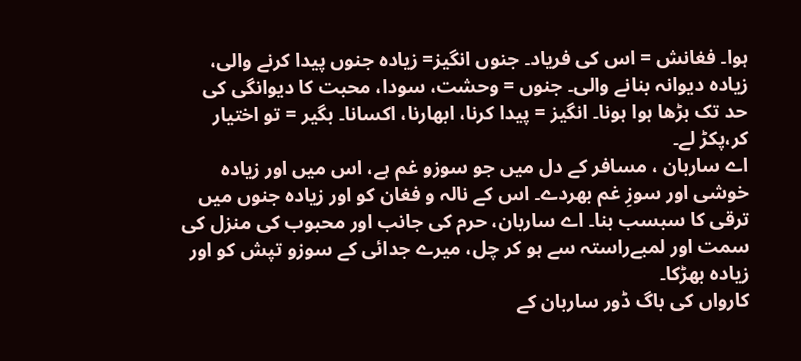ہوا۔ فغانش = اس کی فریاد۔ جنوں انگیز= زیادہ جنوں پیدا کرنے والی، زیادہ دیوانہ بنانے والی۔ جنوں = وحشت، سودا، محبت کا دیوانگی کی حد تک بڑھا ہوا ہونا۔ انگیز = پیدا کرنا، ابھارنا، اکسانا۔ بگیر = تو اختیار کر،پکڑ لے۔
اے ساربان ، مسافر کے دل میں جو سوزو غم ہے، اس میں اور زیادہ خوشی اور سوزِ غم بھردے۔ اس کے نالہ و فغان کو اور زیادہ جنوں میں ترقی کا سبسب بنا۔ اے ساربان، حرم کی جانب اور محبوب کی منزل کی سمت اور لمبےراستہ سے ہو کر چل، میرے جدائی کے سوزو تپش کو اور زیادہ بھڑکا۔
کارواں کی باگ ڈور ساربان کے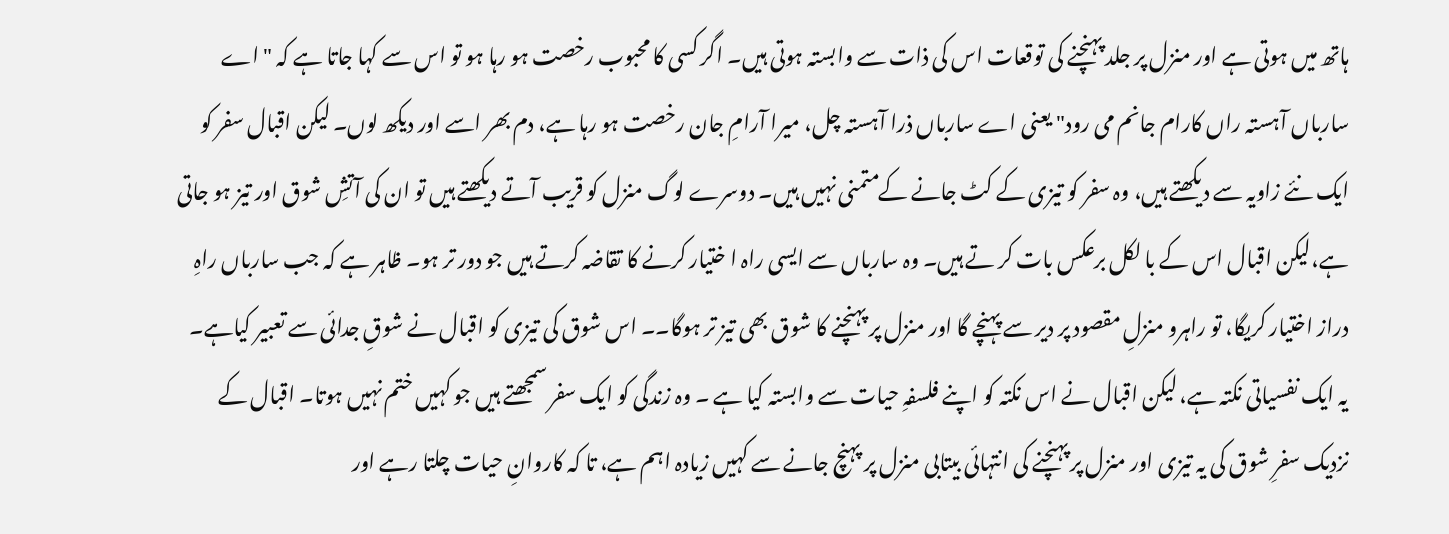ہاتھ میں ہوتی ہے اور منزل پر جلد پہنچنے کی توقعات اس کی ذات سے وابستہ ہوتی ہیں۔ اگر کسی کا محبوب رخصت ہو رہا ہو تو اس سے کہا جاتا ہے کہ " اے سارباں آہستہ راں کارام جانم می رود" یعنی اے سارباں ذرا آہستہ چل، میرا آرامِ جان رخصت ہو رہا ہے، دم بھر اسے اور دیکھ لوں۔ لیکن اقبال سفر کو ایک نئے زاویہ سے دیکھتے ہیں، وہ سفر کو تیزی کے کٹ جانے کےمتمنی نہیں ہیں۔ دوسرے لوگ منزل کو قریب آتے دیکھتے ہیں تو ان کی آتشِ شوق اور تیز ہو جاتی ہے،لیکن اقبال اس کے با لکل برعکس بات کر تے ہیں۔ وہ سارباں سے ایسی راہ ا ختیار کرنے کا تقاضہ کرتے ہیں جو دور تر ہو۔ ظاہر ہے کہ جب سارباں راہِ دراز اختیار کریگا، تو راہرو منزلِ مقصود پر دیر سے پہنچے گا اور منزل پر پہنچنے کا شوق بھی تیز تر ہوگا۔۔ اس شوق کی تیزی کو اقبال نے شوقِ جدائی سے تعبیر کیاہے۔ یہ ایک نفسیاتی نکتہ ہے، لیکن اقبال نے اس نکتہ کو اپنے فلسفہِ حیات سے وابستہ کیا ہے ۔ وہ زندگی کو ایک سفر سمجھتے ہیں جو کہیں ختم نہیں ہوتا۔ اقبال کے نزدیک سفرِ شوق کی یہ تیزی اور منزل پر پہنچنے کی انتہائی بیتابی منزل پر پہنچ جانے سے کہیں زیادہ اہم ہے، تا کہ کاروانِ حیات چلتا رہے اور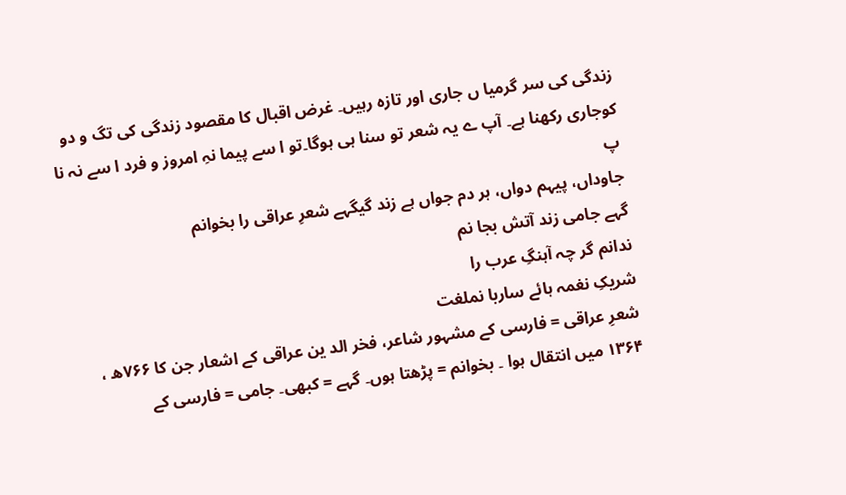زندگی کی سر گرمیا ں جاری اور تازہ رہیں۔ غرض اقبال کا مقصود زندگی کی تگ و دو کوجاری رکھنا ہے۔ آپ ے یہ شعر تو سنا ہی ہوگا۔تو ا سے پیما نہِ امروز و فرد ا سے نہ نا پ
جاوداں، پیہم دواں، ہر دم جواں ہے زند گیگہے شعرِ عراقی را بخوانم
گہے جامی زند آتش بجا نم
ندانم گر چہ آہنگِ عرب را
شریکِ نغمہ ہائے ساربا نملغت
شعرِ عراقی = فارسی کے مشہور شاعر، فخر الد ین عراقی کے اشعار جن کا ۷۶۶ھ ، ۱۳۶۴ میں انتقال ہوا ۔ بخوانم = پڑھتا ہوں۔ گہے = کبھی۔ جامی = فارسی کے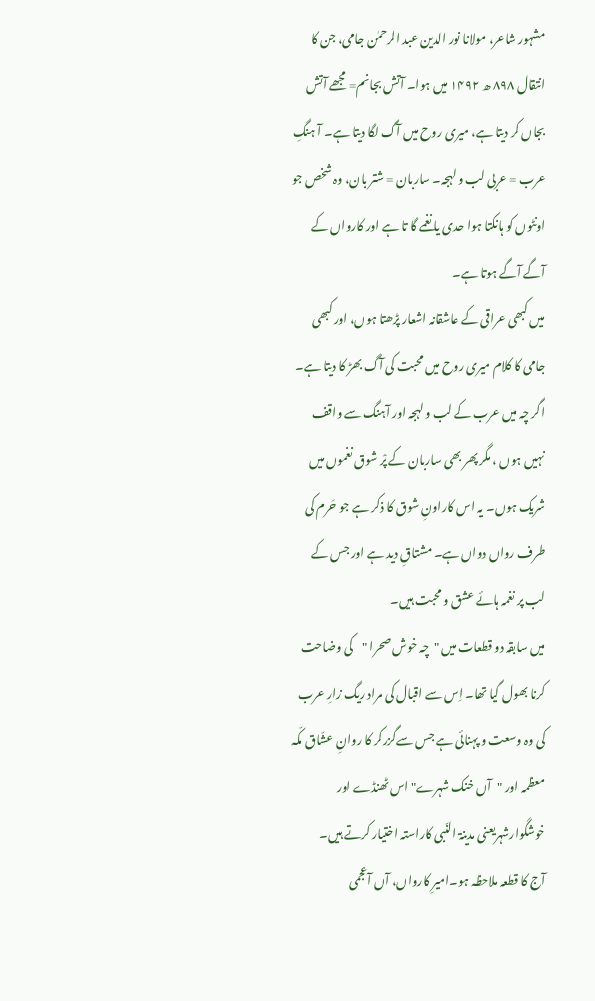مشہور شاعر، مولانا نور الدین عبد الرحمٰن جامی، جن کا انتقال ۸۹۸ ھ ۱۴۹۲ میں ہوا۔ آتش بجانم= مجھے آتش بجاں کر دیتا ہے، میری روح میں آگ لگا دیتا ہے۔ آ ہنگِ عرب = عربی لب و لہجہ۔ ساربان = شتر بان، وہ شخص جو اونٹوں کو ہانکتا ہوا حدی یا نغمے گا تا ہے اور کارواں کے آگے آگے ہوتا ہے۔
میں کبھی عراقی کے عاشقانہ اشعار پڑھتا ہوں، اور کبھی جامی کا کلام میری روح میں محبت کی آگ بھڑ کا دیتا ہے۔ اگر چہ میں عرب کے لب و لہجہ اور آہنگ سے واقف نہیں ہوں ، مگر پھر بھی ساربان کے پْر شوق نغموں میں شریک ہوں۔ یہ اس کاراونِ شوق کا ذکر ہے جو حَرم کی طرف رواں دواں ہے۔ مشتاقِ دید ہے اور جس کے لب پر نغمہ ہائے عشق و محبت ہیں۔
میں سابقہ دو قطعات میں "چہ خوش صحرا "کی وضاحت کرنا بھول گیا تھا۔ اِس سے اقبال کی مراد ریگ زارِ عرب کی وہ وسعت و پہنائی ہے جس سےگزرکر کا روانِ عشّاق مکّہ معظمہ اور "آں خنک شہرے" اس ٹھنڈے اور خوشگوارشہریعنی مدینۃ النّبی کاراستہ اختیار کرتے ہیں۔
آج کا قطعہ ملاحظہ ہو۔امیرِ کارواں، آں آعجمی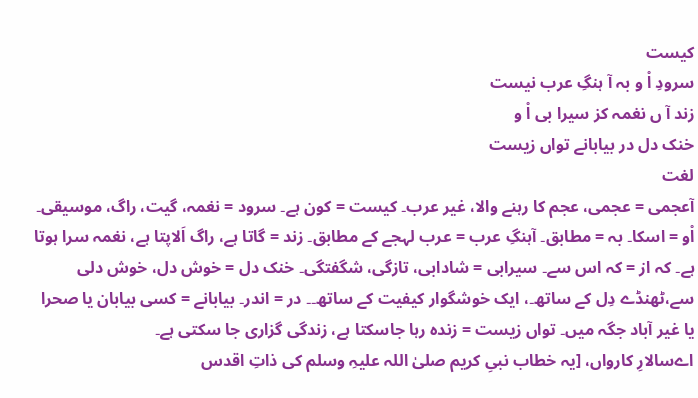کیست
سرودِ اْ و بہ آ ہنگِ عرب نیست
زند آ ں نغمہ کز سیرا بی اْ و
خنک دل در بیابانے تواں زیست
لغت
آعجمی = عجمی، عجم کا رہنے والا، غیر عرب۔ کیست = کون ہے۔ سرود = نغمہ، گیت، راگ، موسیقی۔ اْو = اسکا۔ بہ = مطابق۔ آہنگِ عرب = عرب لہجے کے مطابق۔ زند = گاتا ہے، راگ اَلاپتا ہے، نغمہ سرا ہوتا ہے۔ کہ از = کہ اس سے۔ سیرابی = شادابی، تازگی، شگفتگی۔ خنک دل = خوش دل، خوش دلی سے،ٹھنڈے دِل کے ساتھ۔، ایک خوشگوار کیفیت کے ساتھ۔۔ در = اندر۔ بیابانے = کسی بیابان یا صحرا یا غیر آباد جگہ میں۔ تواں زیست = زندہ رہا جاسکتا ہے، زندگی گزاری جا سکتی ہے۔
اےسالارِ کارواں، [یہ خطاب نبیِ کریم صلیٰ اللہ علیہِ وسلم کی ذاتِ اقدس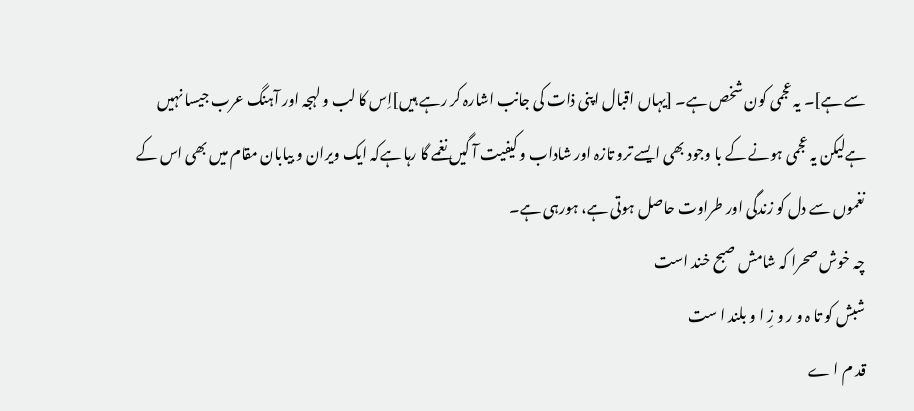سے ہے]۔ یہ عجمی کون شخص ہے۔ [یہاں اقبال اپنی ذات کی جانب اشارہ کر رہے ہیں]اِس کا لب و لہجہ اور آہنگ عرب جیسا نہیں ہےلیکن یہ عجمی ہونے کے با وجود بھی ایسے ترو تازہ اور شاداب و کیفیت آ گیں نغمے گا رہا ہےکہ ایک ویران و بیابان مقام میں بھی اس کے نغموں سے دل کو زندگی اور طراوت حاصل ہوتی ہے، ہورہی ہے۔
چہ خوش صحرا کہ شامش صبح خند است
شبش کو تا ہ و ر و زِ ا و بلند ا ست
قد م ا ے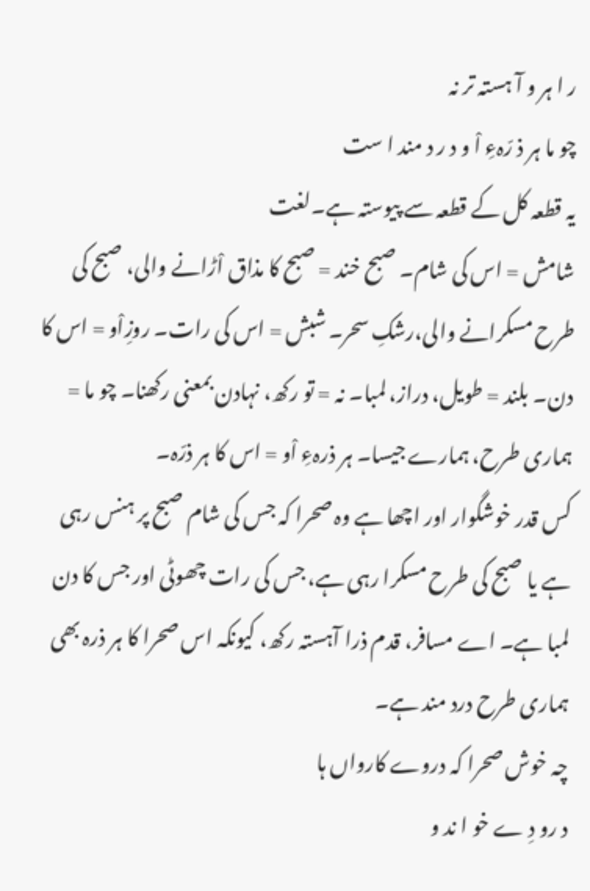ر ا ہر و آ ہستہ تر نہ
چو ما ہر ذ رّہءِ اْ و د ر د مند ا ست
یہ قطعہ کل کے قطعہ سے پیوستہ ہے۔لغت
شامش = اس کی شام۔ صبح خند = صبح کا مذاق اْڑانے والی، صبح کی طرح مسکرانے والی،رشکِ سحر۔ شبش = اس کی رات۔ روزِاْو = اس کا دن۔ بلند = طویل، دراز، لمبا۔ نہ = تو رکھ، نہادن بمعنی رکھنا۔ چو ما = ہماری طرح، ہمارے جیسا۔ ہر ذرہءِ اْو = اس کا ہر ذرّہ۔
کس قدر خوشگوار اور اچھا ہے وہ صحرا کہ جس کی شام صبح پر ہنس رہی ہے یا صبح کی طرح مسکرا رہی ہے، جس کی رات چھوٹی اور جس کا دن لمبا ہے۔ اے مسافر، قدم ذرا آہستہ رکھ، کیونکہ اس صحرا کا ہر ذرہ بھی ہماری طرح درد مند ہے۔
چہ خوش صحرا کہ دروے کارواں ہا
د رو دِ ے خو ا ند و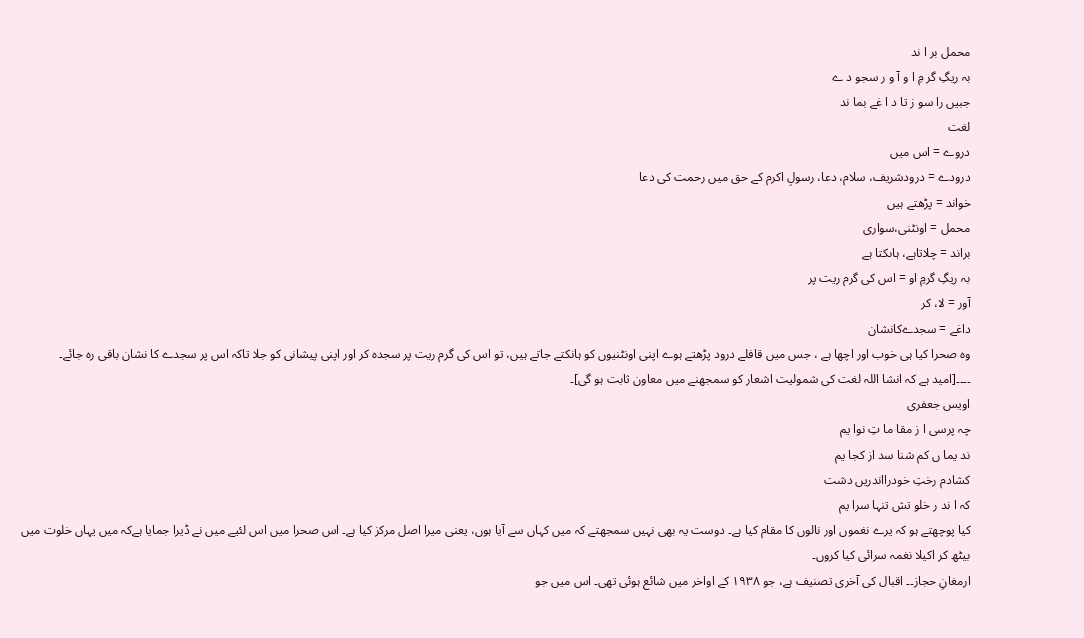محمل بر ا ند
بہ ریگِ گر مِ ا و آ و ر سجو د ے
جبیں را سو ز تا د ا غے بما ند
لغت
دروے = اس میں
درودے = درودشریف، سلام، دعا، رسولِ اکرم کے حق میں رحمت کی دعا
خواند = پڑھتے ہیں
محمل = اونٹنی،سواری
براند = چلاتاہے، ہاںکتا ہے
بہ ریگِ گرمِ او = اس کی گرم ریت پر
آور = لا، کر
داغے = سجدےکانشان
وہ صحرا کیا ہی خوب اور اچھا ہے ، جس میں قافلے درود پڑھتے ہوے اپنی اونٹنیوں کو ہانکتے جاتے ہیں، تو اس کی گرم ریت پر سجدہ کر اور اپنی پیشانی کو جلا تاکہ اس پر سجدے کا نشان باقی رہ جائے۔
۔۔۔۔[امید ہے کہ انشا اللہ لغت کی شمولیت اشعار کو سمجھنے میں معاون ثابت ہو گی]۔
اویس جعفری
چہ پرسی ا ز مقا ما تِ نوا یم
ند یما ں کم شنا سد از کجا یم
کشادم رختِ خودرااندریں دشت
کہ ا ند ر خلو تش تنہا سرا یم
کیا پوچھتے ہو کہ یرے نغموں اور نالوں کا مقام کیا ہے۔ دوست یہ بھی نہیں سمجھتے کہ میں کہاں سے آیا ہوں، یعنی میرا اصل مرکز کیا ہے۔ اس صحرا میں اس لئیے میں نے ڈیرا جمایا ہےکہ میں یہاں خلوت میں بیٹھ کر اکیلا نغمہ سرائی کیا کروں۔
ارمغانِ حجاز۔۔ اقبال کی آخری تصنیف ہے، جو ۱۹۳۸ کے اواخر میں شائع ہوئی تھی۔ اس میں جو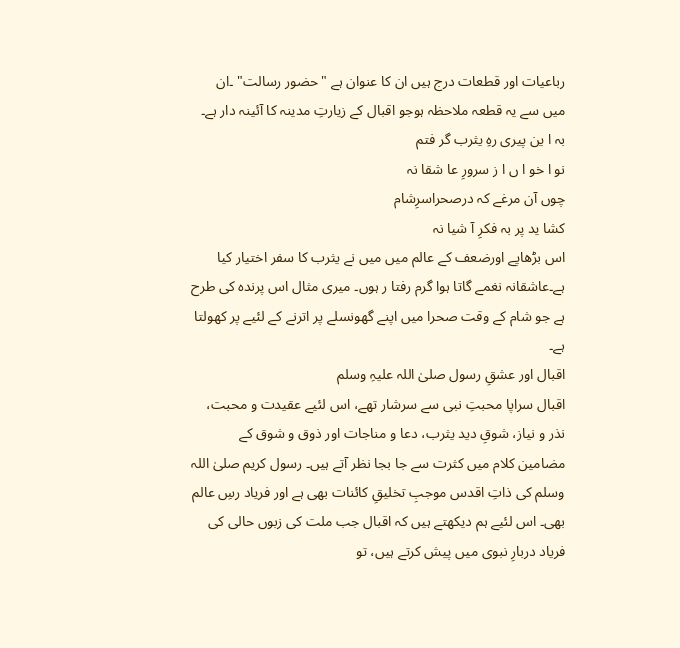رباعیات اور قطعات درج ہیں ان کا عنوان ہے "حضور رسالت" ۔ان میں سے یہ قطعہ ملاحظہ ہوجو اقبال کے زیارتِ مدینہ کا آئینہ دار ہے۔
بہ ا ین پیری رہِ یثرب گر فتم
نو ا خو ا ں ا ز سرورِ عا شقا نہ
چوں آن مرغے کہ درصحراسرِشام
کشا ید پر بہ فکرِ آ شیا نہ
اس بڑھاپے اورضعف کے عالم میں میں نے یثرب کا سفر اختیار کیا ہے۔عاشقانہ نغمے گاتا ہوا گرم رفتا ر ہوں۔ میری مثال اس پرندہ کی طرح ہے جو شام کے وقت صحرا میں اپنے گھونسلے پر اترنے کے لئیے پر کھولتا ہے۔
اقبال اور عشقِ رسول صلیٰ اللہ علیہِ وسلم
اقبال سراپا محبتِ نبی سے سرشار تھے، اس لئیے عقیدت و محبت، نذر و نیاز، شوقِ دید یثرب، دعا و مناجات اور ذوق و شوق کے مضامین کلام میں کثرت سے جا بجا نظر آتے ہیں۔ رسول کریم صلیٰ اللہ وسلم کی ذاتِ اقدس موجبِ تخلیقِ کائنات بھی ہے اور فریاد رسِ عالم بھی۔ اس لئیے ہم دیکھتے ہیں کہ اقبال جب ملت کی زبوں حالی کی فریاد دربارِ نبوی میں پیش کرتے ہیں، تو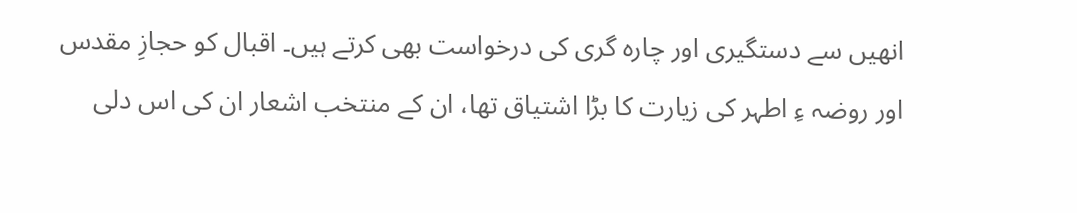انھیں سے دستگیری اور چارہ گری کی درخواست بھی کرتے ہیں۔ اقبال کو حجازِ مقدس اور روضہ ءِ اطہر کی زیارت کا بڑا اشتیاق تھا، ان کے منتخب اشعار ان کی اس دلی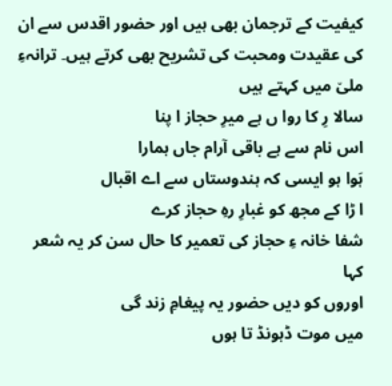کیفیت کے ترجمان بھی ہیں اور حضور اقدس سے ان کی عقیدت ومحبت کی تشریح بھی کرتے ہیں۔ ترانہءِ ملی٘ میں کہتے ہیں
سالا رِ کا روا ں ہے میرِ حجاز ا پنا
اس نام سے ہے باقی آرام جاں ہمارا
ہَوا ہو ایسی کہ ہندوستاں سے اے اقبال
ا ڑا کے مجھ کو غبارِ رہِ حجاز کرے
شفا خانہ ءِ حجاز کی تعمیر کا حال سن کر یہ شعر کہا
اوروں کو دیں حضور یہ پیغامِ زند گی
میں موت ڈہونڈ تا ہوں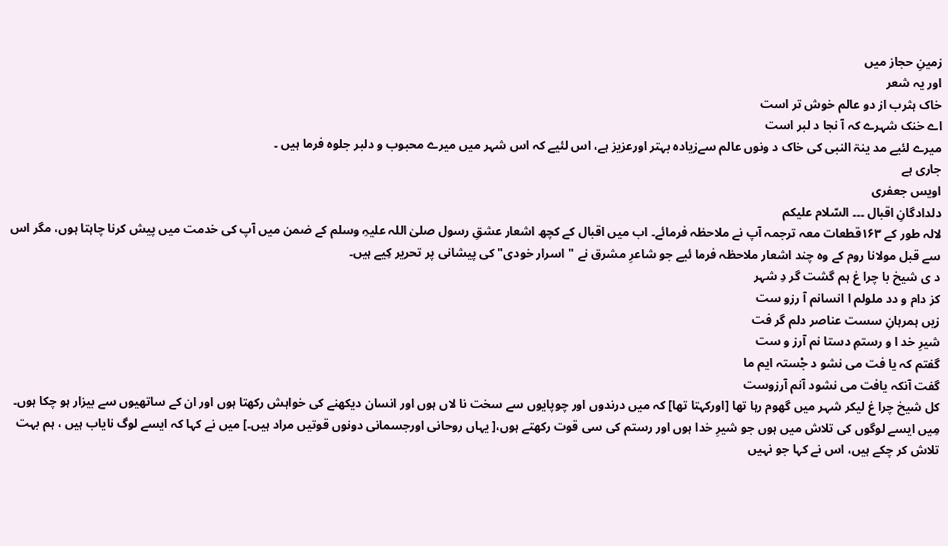زمینِ حجاز میں
اور یہ شعر
خاک ہثرب از دو عالم خوش تر است
اے خنک شہرے کہ آ نجا د لبر است
میرے لئیے مد ینۃ النبی کی خاک د ونوں عالم سےزیادہ بہتر اورعزیز ہے، اس لئیے کہ اس شہر میں میرے محبوب و دلبر جلوہ فرما ہیں ۔
جاری ہے
اویس جعفری
دلدادگانِ اقبال ۔۔۔ السّلام علیکم
لالہ طور کے ۱۶۳قطعات معہ ترجمہ آپ نے ملاحظہ فرمائے۔ اب میں اقبال کے کچھ اشعار عشقِ رسول صلیٰ اللہ علیہِ وسلم کے ضمن میں آپ کی خدمت میں پیش کرنا چاہتا ہوں، مگر اس سے قبل مولانا روم کے وہ چند اشعار ملاحظہ فرما ئیے جو شاعرِ مشرق نے "اسرار خودی" کی پیشانی پر تحریر کِیے ہیں۔
د ی شیخ با چرا غ ہم گشت گر دِ شہر
کز دام و دد ملولم ا انسانم آ رزو ست
زیں ہمرہانِ سست عناصر دلم گر فت
شیرِ خد ا و رستمِ دستا نم آرز و ست
گفتم کہ یا فت می نشو د جْستہ ایم ما
گفت آنکہ یافت می نشود آنم آرزوست
کل شیخ چرا غ لیکر شہر میں گھوم رہا تھا [اورکہتا تھا] کہ میں درندوں اور چوپایوں سے سخت نا لاں ہوں اور انسان دیکھنے کی خواہش رکھتا ہوں اور ان کے ساتھیوں سے بیزار ہو چکا ہوں۔ مِیں ایسے لوگوں کی تلاش میں ہوں جو شیرِ خدا ہوں اور رستم کی سی قوت رکھتے ہوں،[ یہاں روحانی اورجسمانی دونوں قوتیں مراد ہیں۔] میں نے کہا کہ ایسے لوگ نایاب ہیں ، ہم بہت تلاش کر چکے ہیں، اس نے کہا جو نہیں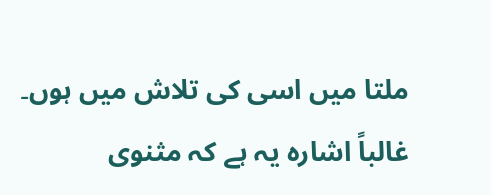ملتا میں اسی کی تلاش میں ہوں۔ غالباً اشارہ یہ ہے کہ مثنوی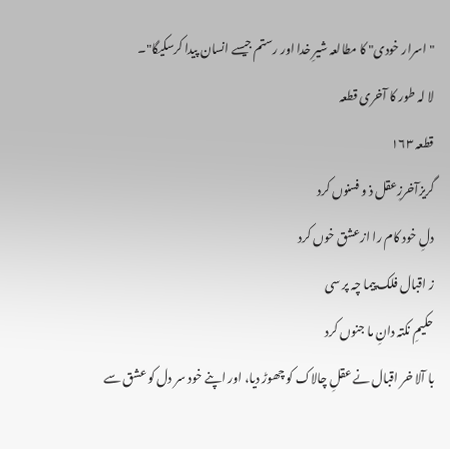"اسرار خودی" کا مطالعہ شیرِ خدا اور رستم جیسے انسان پیدا کرسکیگا"۔
لا لہ طور کا آخری قطعہ
قطعہ ۱۶۳
گریزآخرزِعقل ذ و فسنوں کرد
دلِ خود کام را ازعشق خوں کرد
ز اقبال فلک پیما چہ پر سی
حکیمِ نکتہ دانِ ما جنوں کرد
با آلا خر اقبال نے عقلِ چالاک کو چھوڑ دیا، اور اپنے خود سر دل کو عشق سے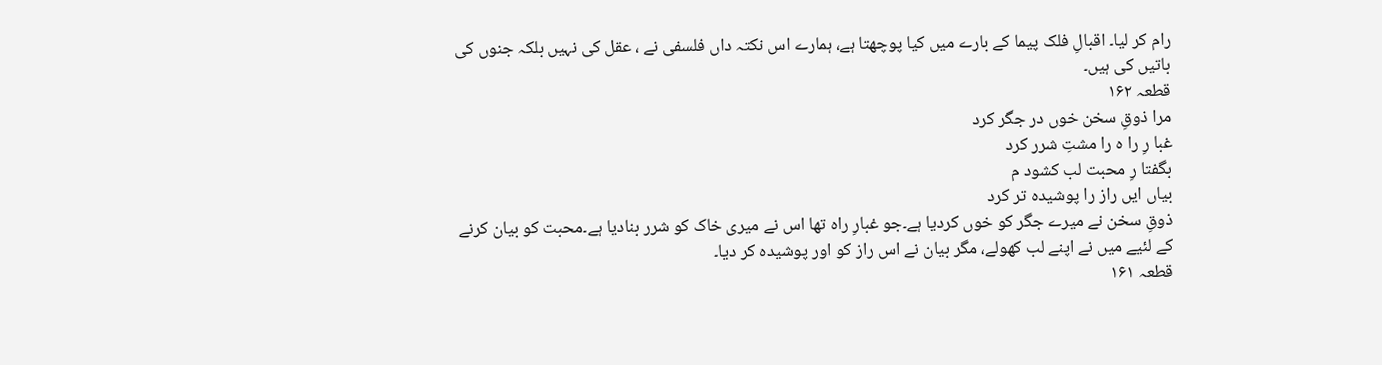رام کر لیا۔ اقبالِ فلک پیما کے بارے میں کیا پوچھتا ہے، ہمارے اس نکتہ داں فلسفی نے ، عقل کی نہیں بلکہ جنوں کی باتیں کی ہیں۔
قطعہ ۱۶۲
مرا ذوقِ سخن خوں در جگر کرد
غبا رِ را ہ را مشتِ شرر کرد
بگفتا رِ محبت لب کشود م
بیاں ایں راز را پوشیدہ تر کرد
ذوقِ سخن نے میرے جگر کو خوں کردیا ہے۔جو غبارِ راہ تھا اس نے میری خاک کو شرر بنادیا ہے۔محبت کو بیان کرنے کے لئیے میں نے اپنے لب کھولے، مگر بیان نے اس راز کو اور پوشیدہ کر دیا۔
قطعہ ۱۶۱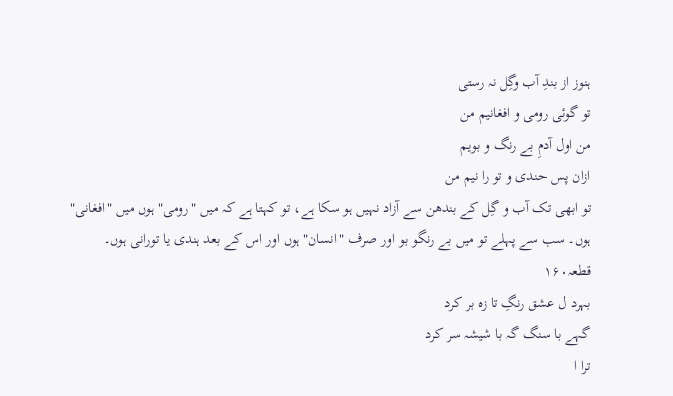ہنوز از بندِ آب وگِل نہ رستی
تو گوئی رومی و افغانیم من
من اول آدمِ بے رنگ و بویم
ازان پس حندی و تو را نیم من
تو ابھی تک آب و گِل کے بندھن سے آزاد نہیں ہو سکا ہے، تو کہتا ہے کہ میں "رومی" ہوں میں "افغانی" ہوں۔ سب سے پہلے تو میں بے رنگو بو اور صرف "انسان" ہوں اور اس کے بعد ہندی یا تورانی ہوں۔
قطعہ۱۶۰
بہرد ل عشق رنگِ تا زہ بر کرد
گہے با سنگ گہ با شیشہ سر کرد
ترا ا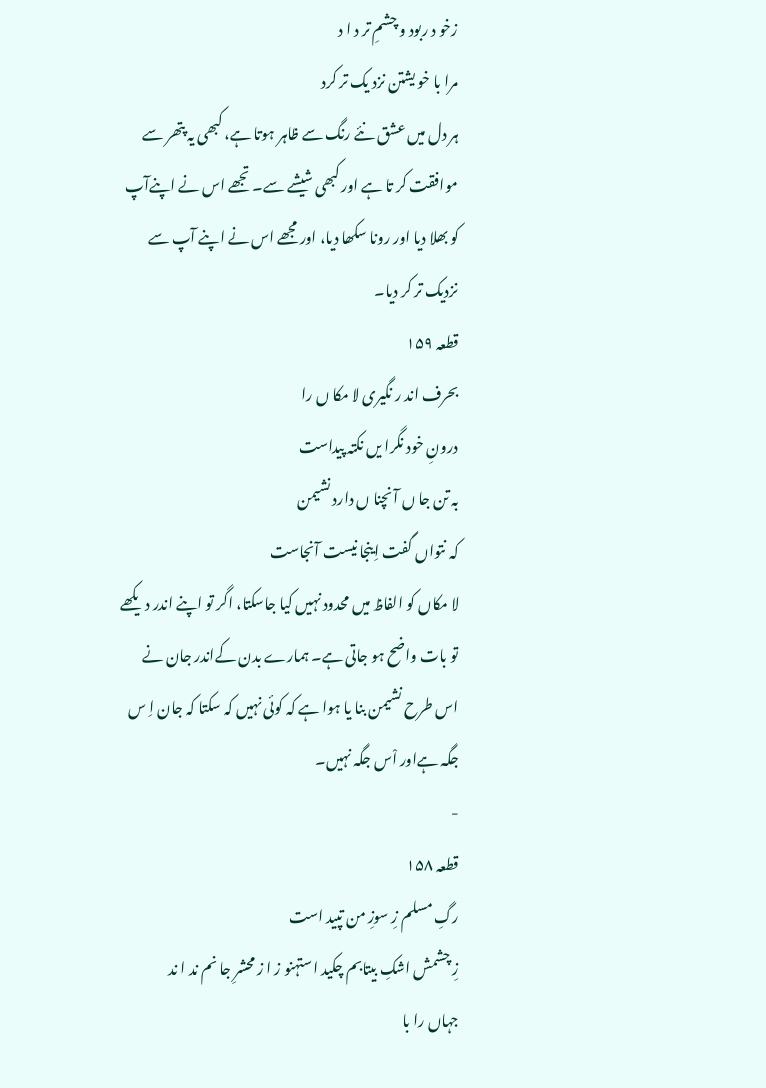زخو د ربود و چشمِ تر د ا د
مرا با خو یشتن نزد یک تر کرد
ہر دل میں عشق نئے رنگ سے ظاہر ہوتا ہے، کبھی یہ پتھر سے موافقت کر تا ہے اور کبھی شیشے سے۔ تجھے اس نے اپنےآپ کو بھلا دیا اور رونا سکھا دیا، اور مجھے اس نے اپنے آپ سے نزدیک تر کر دیا۔
قطعہ ۱۵۹
بحرف اند ر نگیری لا مکا ں را
درونِ خود نگرا یں نکتہ پیداست
بہ تن جا ں آ نچنا ں دارد نشیمن
کہ نتواں گفت اِینجا نیست آنجاست
لا مکاں کو الفاظ میں محدود نہیں کیا جاسکتا، اگر تو اپنے اندر دیکھے تو بات واضح ہو جاتی ہے۔ ہمارے بدن کےاندر جان نے اس طرح نشیمن بنا یا ہوا ہے کہ کوئی نہیں کہ سکتا کہ جان اِ س جگہ ہےاور اْس جگہ نہیں۔
-
قطعہ ۱۵۸
رگِ مسلم زِ سوزِ من تپید است
زِ چشمش اشکِ بیتابم چکید استہنو ز ا ز محشرِ جا نم ند ا ند
جہاں را با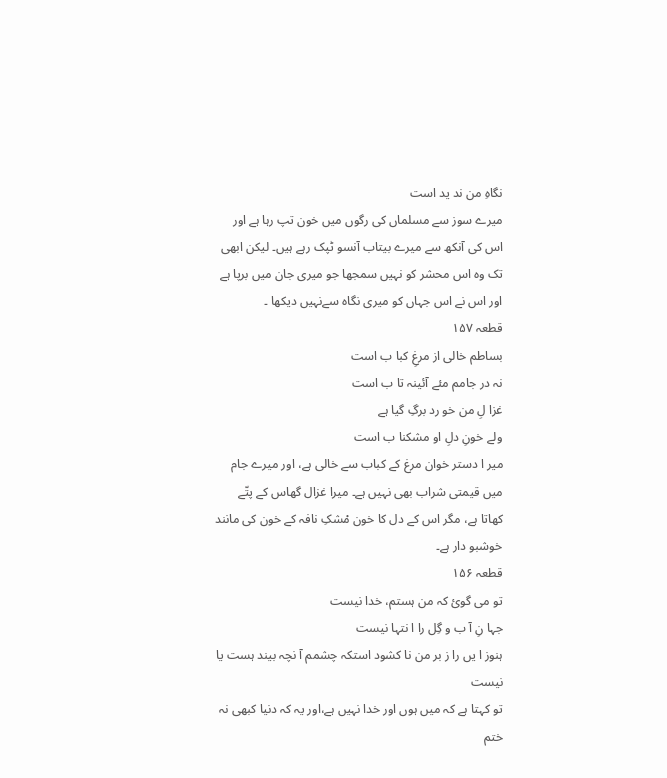نگاہِ من ند ید است
میرے سوز سے مسلماں کی رگوں میں خون تپ رہا ہے اور اس کی آنکھ سے میرے بیتاب آنسو ٹپک رہے ہیں۔ لیکن ابھی تک وہ اس محشر کو نہیں سمجھا جو میری جان میں برپا ہے اور اس نے اس جہاں کو میری نگاہ سےنہیں دیکھا ۔
قطعہ ۱۵۷
بساطم خالی از مرغِ کبا ب است
نہ در جامم مئے آئینہ تا ب است
غزا لِ من خو رد برگِ گیا ہے
ولے خونِ دلِ او مشکنا ب است
میر ا دستر خوان مرغ کے کباب سے خالی ہے، اور میرے جام میں قیمتی شراب بھی نہیں ہے۔ میرا غزال گھاس کے پتّے کھاتا ہے، مگر اس کے دل کا خون مْشکِ نافہ کے خون کی مانند خوشبو دار ہے۔
قطعہ ۱۵۶
تو می گوئ کہ من ہستم، خدا نیست
جہا نِ آ ب و گِل را ا نتہا نیست
ہنوز ا یں را ز بر من نا کشود استکہ چشمم آ نچہ بیند ہست یا نیست
تو کہتا ہے کہ میں ہوں اور خدا نہیں ہے،اور یہ کہ دنیا کبھی نہ ختم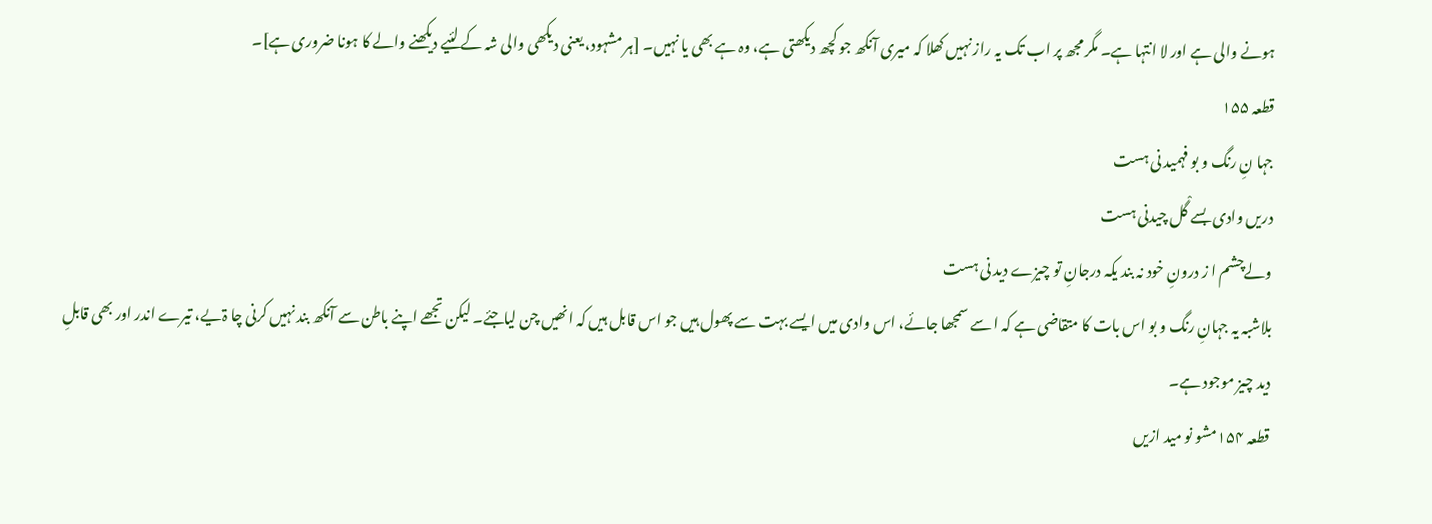ہونے والی ہے اور لا انتہا ہے۔ مگر مجھ پر اب تک یہ راز نہیں کھلا کہ میری آنکھ جو کچھ دیکھتی ہے، وہ ہے بھی یا نہیں۔ [ہر مشہود، یعنی دیکھی والی شہ کے لئیے دیکھنے والے کا ہونا ضروری ہے]۔
قطعہ ۱۵۵
جہا نِ رنگ و بو فہمید نی ہست
دریں وادی بسے گْل چیدنی ہست
ولےچشم ا ز درونِ خود نہ بند یکہ درجانِ تو چیزے دید نی ہست
بلاشبہ یہ جہانِ رنگ و بو اس بات کا متقاضی ہے کہ ا سے سمجھا جائے، اس وادی میں ایسے بہت سے پھول ہیں جو اس قابل ہیں کہ انھیں چن لیاجئے۔ لیکن تجھے اپنے باطن سے آنکھ بند نہیں کرنی چا ۃیے، تیرے اندر اور بھی قابلِ دید چیز موجود ہے۔
قطعہ ۱۵۴مشو نو مید ازیں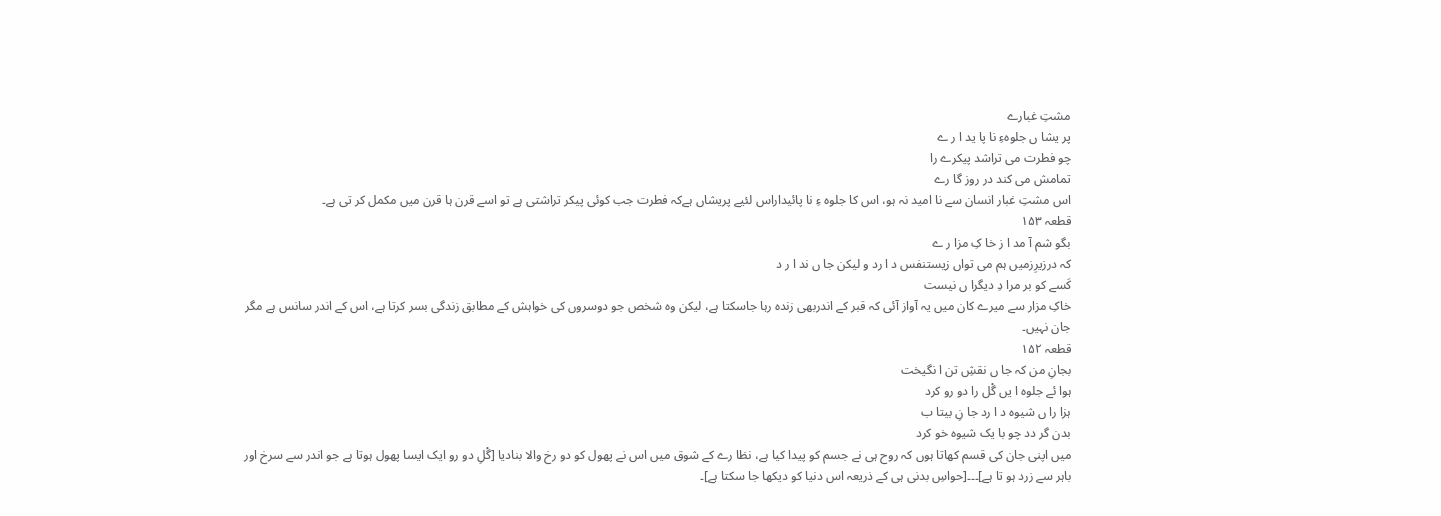مشتِ غبارے
پر یشا ں جلوہءِ نا پا ید ا ر ے
چو فطرت می تراشد پیکرے را
تمامش می کند در روز گا رے
اس مشتِ غبار انسان سے نا امید نہ ہو، اس کا جلوہ ءِ نا پائیداراس لئیے پریشاں ہےکہ فطرت جب کوئی پیکر تراشتی ہے تو اسے قرن ہا قرن میں مکمل کر تی ہے۔
قطعہ ۱۵۳
بگو شم آ مد ا ز خا کِ مزا ر ے
کہ درزیرِزمیں ہم می تواں زیستنفس د ا رد و لیکن جا ں ند ا ر د
کَسے کو بر مرا دِ دیگرا ں نیست
خاکِ مزار سے میرے کان میں یہ آواز آئی کہ قبر کے اندربھی زندہ رہا جاسکتا ہے، لیکن وہ شخص جو دوسروں کی خواہش کے مطابق زندگی بسر کرتا ہے، اس کے اندر سانس ہے مگر جان نہیں۔
قطعہ ۱۵۲
بجانِ من کہ جا ں نقشِ تن ا نگیخت
ہوا ئے جلوہ ا یں گْل را دو رو کرد
ہزا را ں شیوہ د ا رد جا نِ بیتا ب
بدن گر دد چو با یک شیوہ خو کرد
میں اپنی جان کی قسم کھاتا ہوں کہ روح ہی نے جسم کو پیدا کیا ہے، نظا رے کے شوق میں اس نے پھول کو دو رخ والا بنادیا [گْلِ دو رو ایک ایسا پھول ہوتا ہے جو اندر سے سرخ اور باہر سے زرد ہو تا ہے]۔۔۔[حواسِ بدنی ہی کے ذریعہ اس دنیا کو دیکھا جا سکتا ہے]۔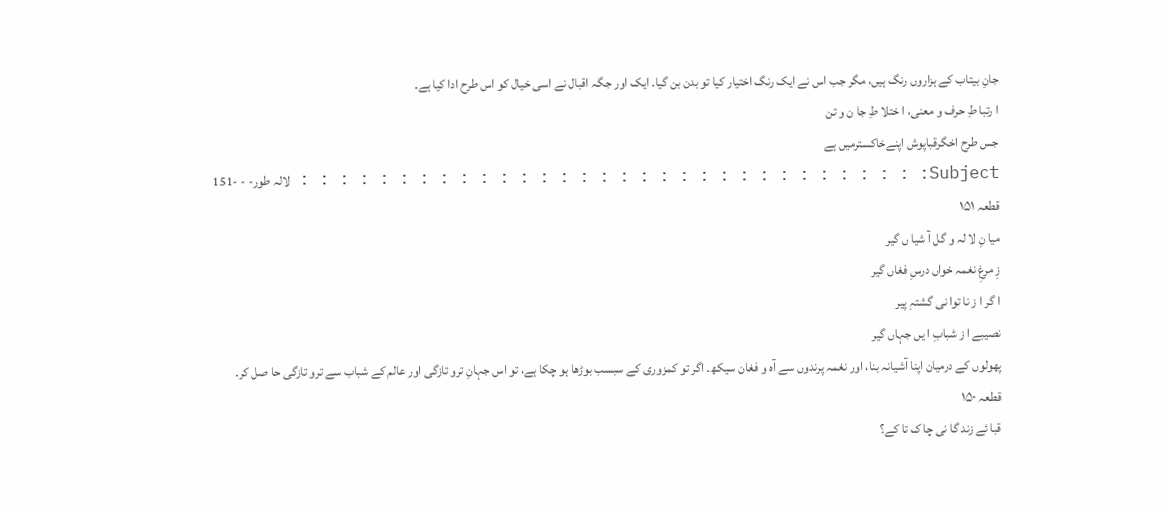جانِ بیتاب کے ہزاروں رنگ ہیں، مگر جب اس نے ایک رنگ اختیار کیا تو بدن بن گیا۔ ایک اور جگہ اقبال نے اسی خیال کو اس طرح ادا کیا ہے۔
ا رتبا طِ حرف و معنی، ا ختلا طِ جا ن و تن
جس طرح اخگرقباپوش اپنےخاکسترمیں ہے
Subject: : : : : : : : : : : : : : : : : : : : : : : : : : : : : : : : لالہ طور- - -151
قطعہ ۱۵۱
میا نِ لا لہ و گل آ شیا ں گیر
زِ مرغِ نغمہ خواں درسِ فغاں گیر
ا گر ا ز نا توا نی گشتہِ پیر
نصیبے ا ز شبابِ ا یں جہاں گیر
پھولوں کے درمیان اپنا آشیانہ بنا، اور نغمہ پرندوں سے آہ و فغان سیکھ۔ اگر تو کمزوری کے سبسب بوڑھا ہو چکا ہے، تو اس جہانِ ترو تازگی اور عالم کے شباب سے ترو تازگی حا صل کر۔
قطعہ ۱۵۰
قبا ئے زند گا نی چا ک تا کے؟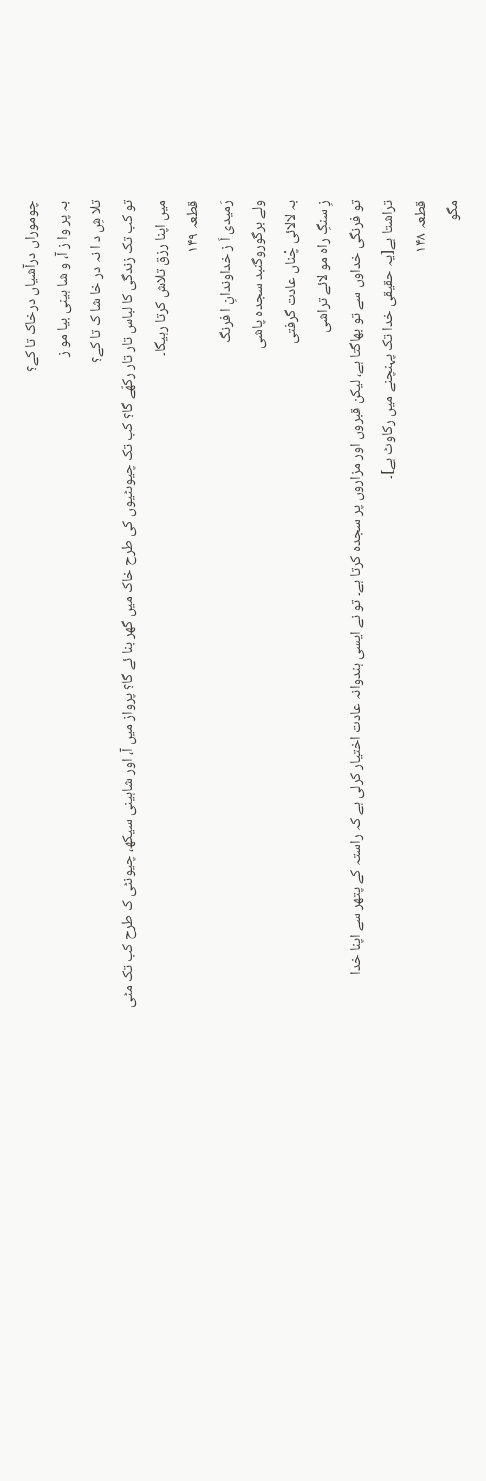چوموراں درآشیاں درخاک تا کے؟
بہ پر وا ز آ، و شا ہینی بیا مو ز
تلا شِ د ا نہ در خا شا ک تا کے؟
تو کب تک زندگی کا لباس تار تار رکھّے گا؟ کب تک چیوںٹیوں کی طرح خاک میں گھر بنا ئے گا؟ پرواز میں آ، اور شاہینی سیکھ، چیونٹی ک طرح کب تک مٹی میں اپنا رزق تلاش کرتا رہیگا۔
قطعہ ۱۴۹
رَمیدی اَ ز خداوندانِ ا فرنگ
ولے برگوروگنبد سجدہ پاشی
بہ لالائی چْناں عادت گرفتی
زِ سنگِ راہ مو لائے تراشی
تو فرنگی خداوں سے تو بھاگتا ہے، لیکن قبروں اور مزاروں پر سجدہ کرتا ہے۔ تو نے ایسی ہندوانہ عادت اختیار کرلی ہے کہ راستہ کے پتھر سے اپنا خدا تراشتا ہے[یہ حقیقی خدا تک پہنچنے میں رکاوٹ ہے]۔
قطعہ ۱۴۸
مگو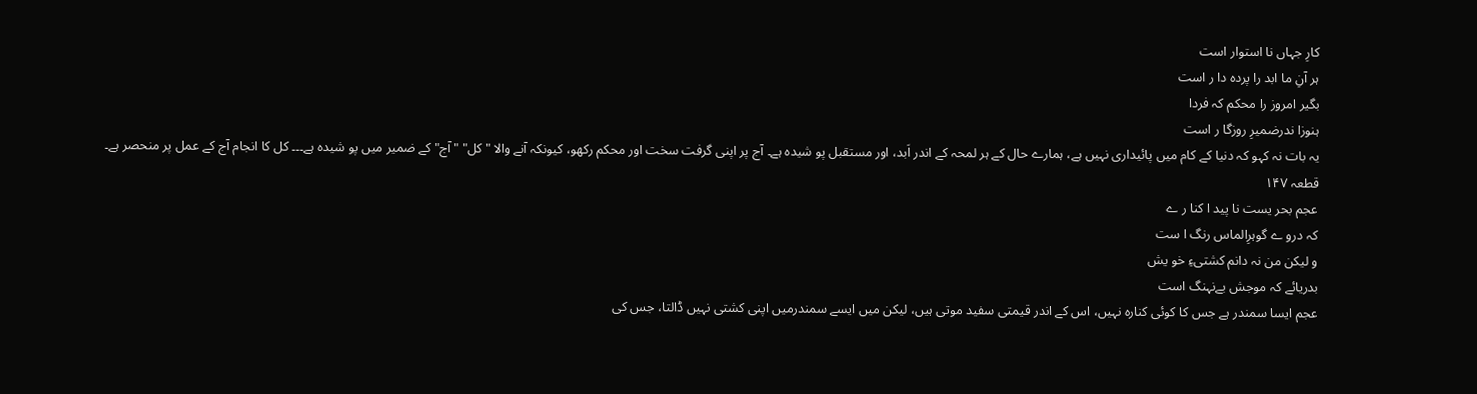کارِ جہاں نا استوار است
ہر آنِ ما ابد را پردہ دا ر است
بگیر امروز را محکم کہ فردا
ہنوزا ندرضمیرِ روزگا ر است
یہ بات نہ کہو کہ دنیا کے کام میں پائیداری نہیں ہے، ہمارے حال کے ہر لمحہ کے اندر اَبد، اور مستقبل پو شیدہ ہے۔ آج پر اپنی گرفت سخت اور محکم رکھو، کیونکہ آنے والا "کل" "آج" کے ضمیر میں پو شیدہ ہے۔۔۔ کل کا انجام آج کے عمل پر منحصر ہے۔
قطعہ ۱۴۷
عجم بحر یست نا پید ا کنا ر ے
کہ درو ے گوہرِالماس رنگ ا ست
و لیکن من نہ دانم کشتیءِ خو یش
بدریائے کہ موجش بےنہنگ است
عجم ایسا سمندر ہے جس کا کوئی کنارہ نہیں، اس کے اندر قیمتی سفید موتی ہیں، لیکن میں ایسے سمندرمیں اپنی کشتی نہیں ڈالتا، جس کی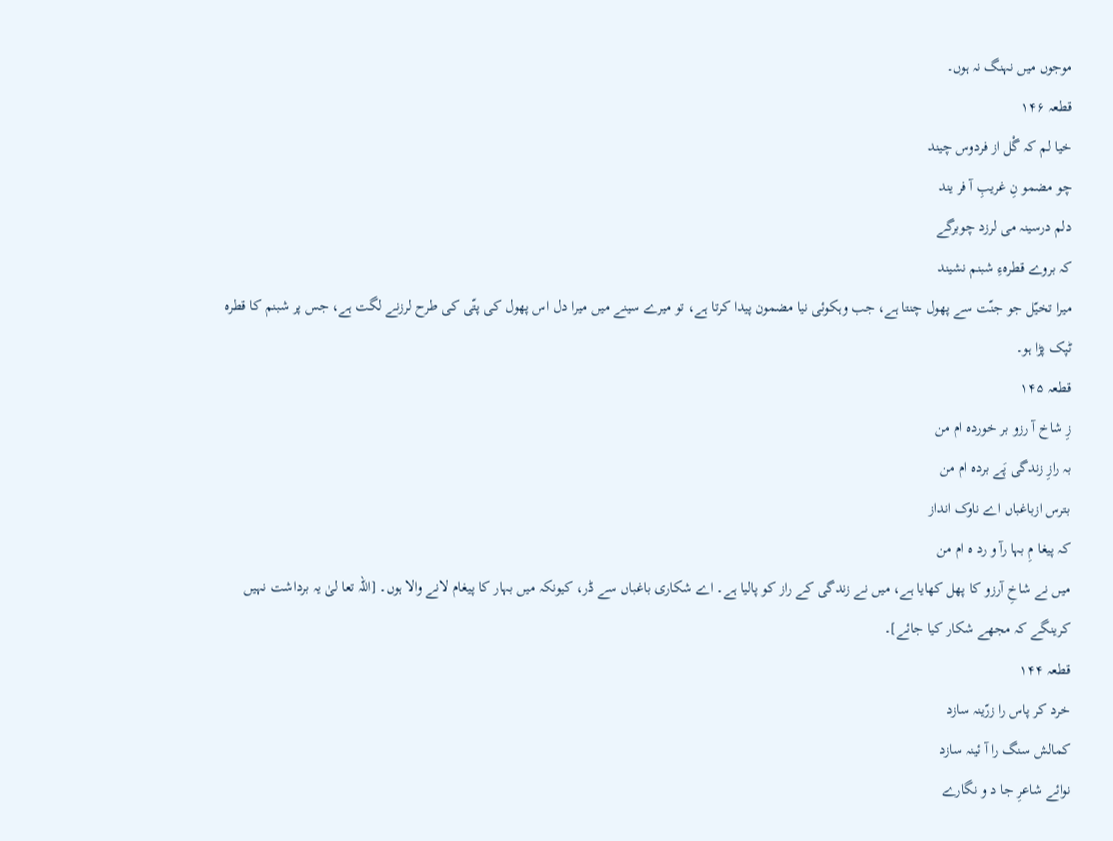موجوں میں نہنگ نہ ہوں۔
قطعہ ۱۴۶
خیا لم کہ گْل از فردوس چیند
چو مضمو نِ غریبِ آ فر یند
دلم درسینہ می لرزد چوبرگے
کہ بروے قطرہءِ شبنم نشیند
میرا تخیّل جو جنّت سے پھول چنتا ہے، جب وہکوئی نیا مضمون پیدا کرتا ہے، تو میرے سینے میں میرا دل اس پھول کی پتّی کی طرح لرزنے لگت ہے، جس پر شبنم کا قطرہ ٹپک پڑا ہو۔
قطعہ ۱۴۵
زِ شاخ آ رزو بر خوردہ ام من
بہ رازِ زندگی پَے بردہ ام من
بترس ازباغباں اے ناوک انداز
کہ پیغا مِ بہا رآ و رد ہ ام من
میں نے شاخِ آرزو کا پھل کھایا ہے، میں نے زندگی کے راز کو پالیا ہے۔ اے شکاری باغباں سے ڈر، کیونکہ میں بہار کا پیغام لانے والا ہوں۔ [اللہ تعا لیٰ یہ برداشت نہیں کرینگے کہ مجھے شکار کیا جائے]۔
قطعہ ۱۴۴
خرد کر پاس را زرّینہ سازد
کمالش سنگ را آ ئینہ سازد
نوائے شاعرِ جا د و نگارے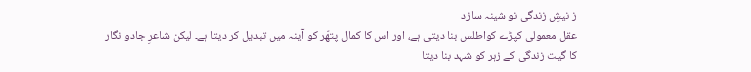ز نیشِ زندگی نو شینہ سازد
عقل معمولی کپڑے کواطلس بنا دیتی ہے، اور اس کا کمال پتھّر کو آینہ میں تبدیل کر دیتا ہے۔ لیکن شاعرِ جادو نگار کا گیت زندگی کے زہر کو شہد بنا دیتا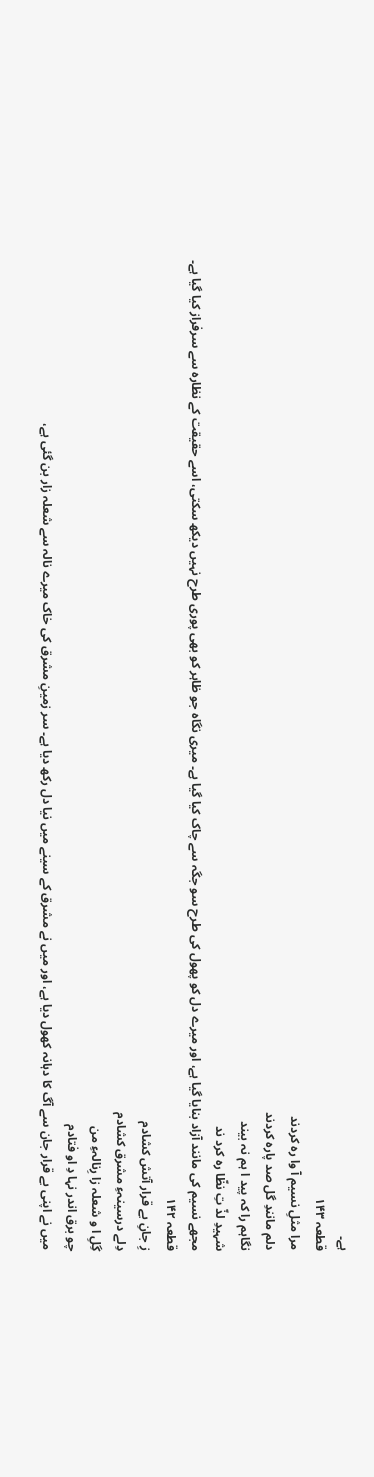ہے۔
قطعہ ۱۴۳
مرا مثلِ نسیم آ وا رہ کردند
دلم مانندِ گل صد پارہ کردند
نگاہم را کہ پید ا ہم نہ بیند
شہیدِ لذّ تِ نظّا رہ کرد ند
مجھے نسیم کی مانند آزاد بنایا گیا ہے، اور میرے دل کو پھول کی طرح سو جگہ سے چاک کیا گیا ہے۔ میری نگاہ جو ظاہر کو بھی پوری طرح نہیں دیکھ سکتی، اسے حقیقت کے نظارہ سے سرفراز کیا گیا ہے۔
قطعہ ۱۴۲
زِ جانِ بے قرار آتش کشادم
دِلے درسینہءِ مشرق کشادم
گِلِ ا و شعلہ زا رِنالہءِ من
چو برق اندر نہا دِ او فتادم
میں نے اپنی بے قرار جان سے آگ کا دہانہ کھول دیا ہے، اور میں نے مشرق کے سینے میں نیا دل رکھ دیا ہے۔ سر زمینِ مشرق کی خاک میرے نالہ سے شعلہ زار بن گئی ہے،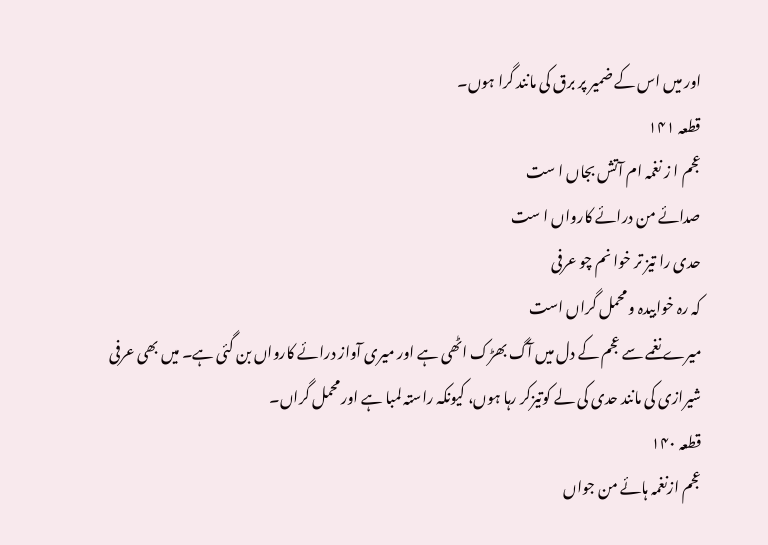اور میں اس کے ضمیر پر برق کی مانند گرا ہوں۔
قطعہ ۱۴۱
عجم ا ز نغمہ ام آتش بجاں ا ست
صدائے من درائے کارواں ا ست
حدی را تیز تر خوا نم چو عرفی
کہ رہ خوابیدہ و محمل گراں است
میرے نغمے سے عجم کے دل میں آگ بھڑک اٹھی ہے اور میری آواز درائے کارواں بن گئی ہے۔ میں بھی عرفی شیرازی کی مانند حدی کی لے کوتیزکر رہا ہوں، کیونکہ راستہ لمبا ہے اور محمل گراں۔
قطعہ ۱۴۰
عجم ازنغمہ ہائے من جواں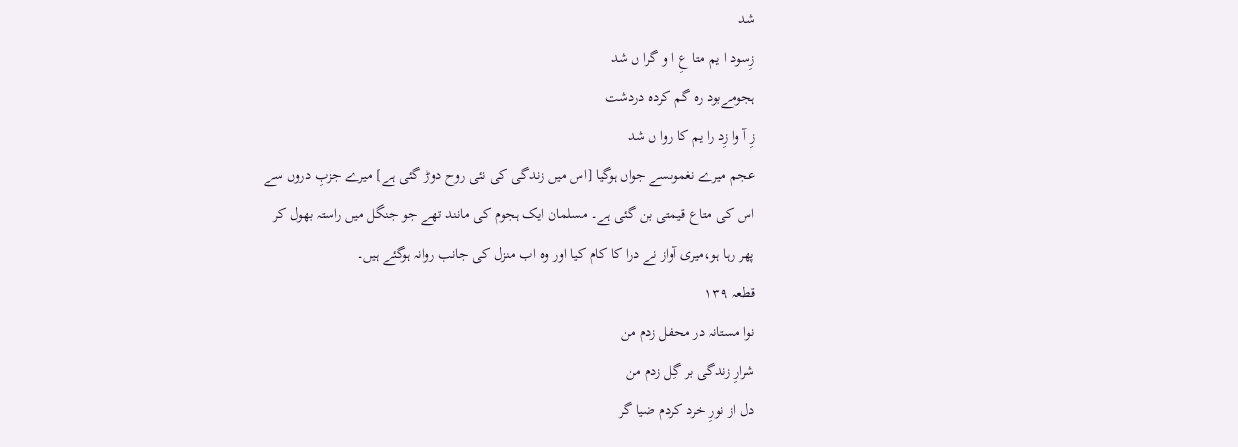شد
زِسود ا یم متا عِ ا و گرا ں شد
ہجومےبود رہ گم کردہ دردشت
زِ آ وا زِد را یم کا روا ں شد
عجم میرے نغموںسے جواں ہوگیا [اس میں زندگی کی نئی روح دوڑ گئی ہے] میرے جزبِ دروں سے اس کی متاع قیمتی بن گئی ہے۔ مسلمان ایک ہجوم کی مانند تھے جو جنگل میں راستہ بھول کر پھر رہا ہو،میری آواز نے درا کا کام کیا اور وہ اب منزل کی جانب روانہ ہوگئے ہیں۔
قطعہ ۱۳۹
نوا مستانہ در محفل زدم من
شرارِ زندگی بر گِل زدم من
دل از نورِ خرد کردم ضیا گر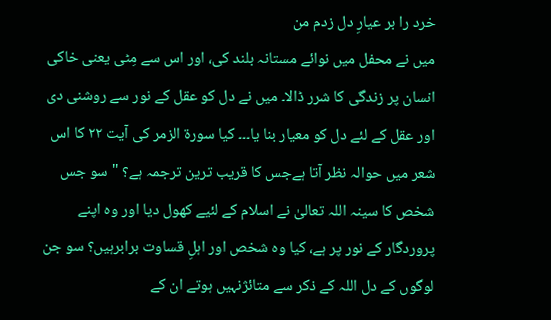خرد را بر عیارِ دل زدم من
میں نے محفل میں نوائے مستانہ بلند کی، اور اس سے مِٹی یعنی خاکی انسان پر زندگی کا شرر ڈالا۔ میں نے دل کو عقل کے نور سے روشنی دی اور عقل کے لئے دل کو معیار بنا یا۔۔۔ کیا سورۃ الزمر کی آیت ۲۲ کا اس شعر میں حوالہ نظر آتا ہےجس کا قریب ترین ترجمہ ہے؟ " سو جس شخص کا سینہ اللہ تعالیٰ نے اسلام کے لئیے کھول دیا اور وہ اپنے پروردگار کے نور پر ہے، کیا وہ شخص اور اہلِ قساوت برابرہیں؟ سو جن لوگوں کے دل اللہ کے ذکر سے متائژنہیں ہوتے ان کے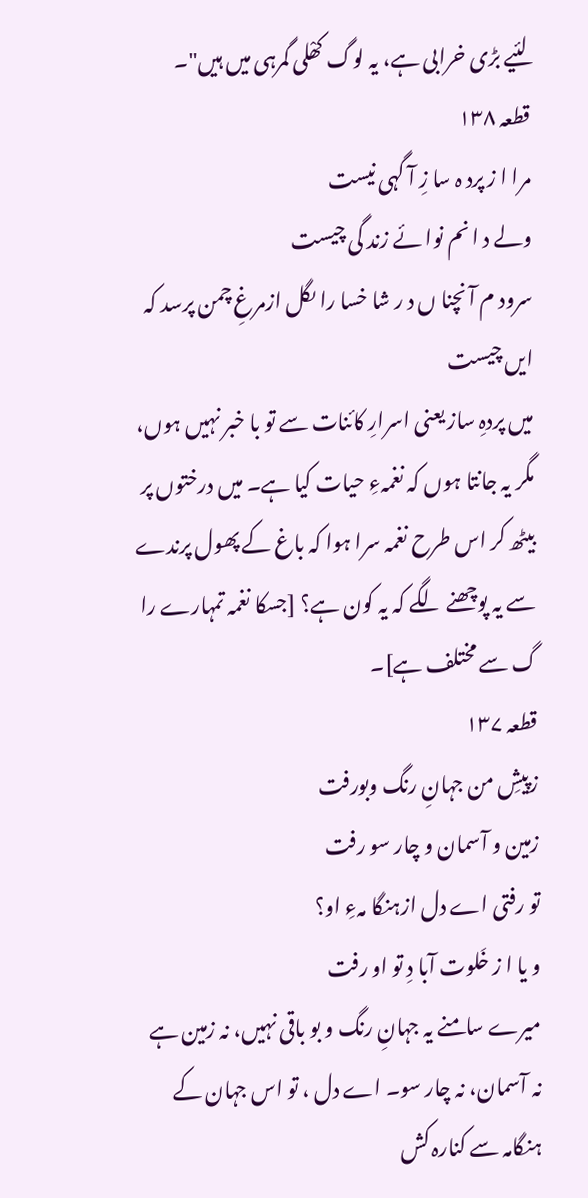لئیے بڑی خرابی ہے، یہ لوگ کھْلی گمرہی میں ہیں"۔
قطعہ ۱۳۸
مرا ا ز پرد ہ سا زِ آ گہی نیست
ولے د ا نم نوا ئے زند گی چیست
سرود م آ نچنا ں د ر شا خسا را ںگل ازمرغِ چمن پرسد کہ ایں چیست
میں پردہِ ساز یعنی اسرارِ کائنات سے تو با خبر نہیں ہوں، مگر یہ جانتا ہوں کہ نغمہءِ حیات کیا ہے۔ میں درختوں پر بیٹھ کر اس طرح نغمہ سرا ہوا کہ باغ کے پھول پرندے سے یہ پوچھنے لگے کہ یہ کون ہے؟ [جسکا نغمہ تمہارے را گ سے مختلف ہے]۔
قطعہ ۱۳۷
زپیشِ من جہانِ رنگ وبورفت
زمین و آسمان و چار سو رفت
تو رفتی اے دل ازہنگا مہءِ او؟
و یا ا ز خَلوت آبا دِ تو او رفت
میرے سامنے یہ جہانِ رنگ و بو باقی نہیں، نہ زمین ہے نہ آسمان، نہ چار سو۔ اے دل ، تو اس جہان کے ہنگامہ سے کنارہ کش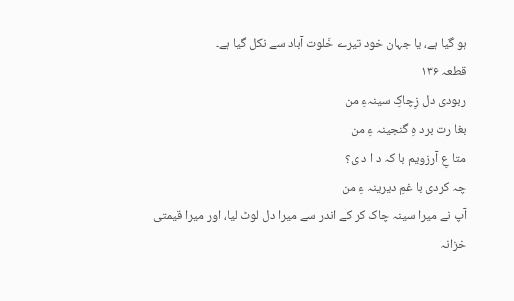ہو گیا ہے، یا جہان خود تیرے خَلوت آباد سے نکل گیا ہے۔
قطعہ ۱۳۶
ربودی دل زِچاکِ سینہءِ من
بغا رت برد ہِ گنجینہ ءِ من
متا عِ آرزویم با کہ د ا د ی؟
چہ کردی با غمِ دیرینہ ءِ من
آپ نے میرا سینہ چاک کر کے اندر سے میرا دل لوٹ لیا، اور میرا قیمتی خزانہ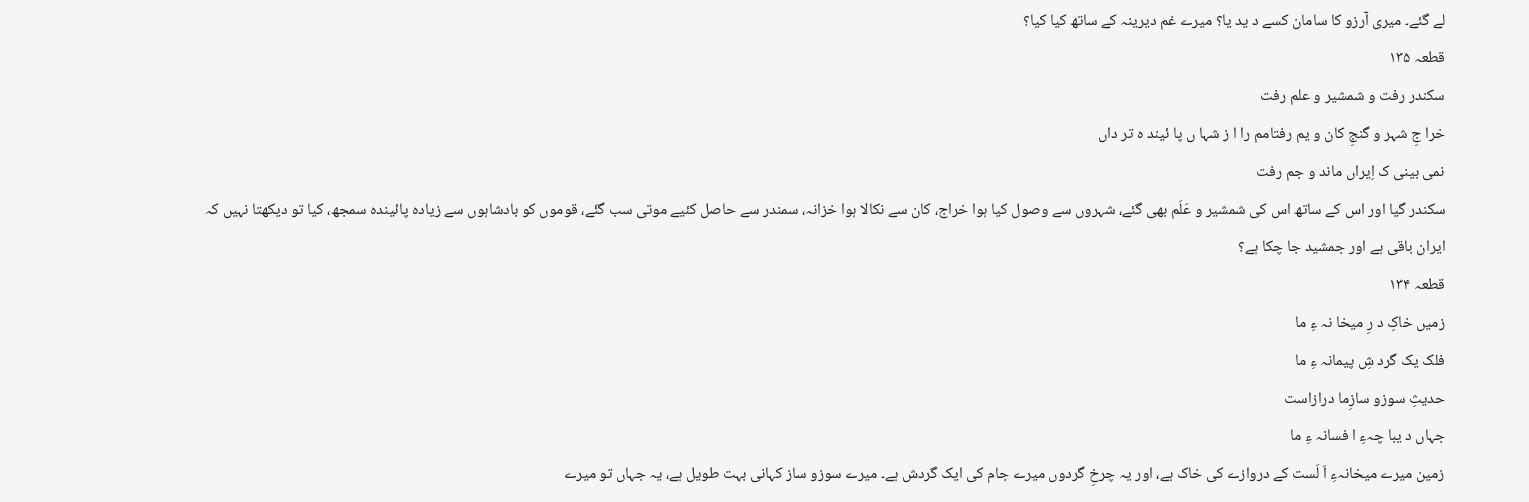لے گئے۔ میری آرزو کا سامان کسے د ید یا؟ میرے غم دیرینہ کے ساتھ کیا کیا؟
قطعہ ۱۳۵
سکندر رفت و شمشیر و علم رفت
خرا جِ شہر و گنجِ کان و یم رفتامم را ا ز شہا ں پا ئیند ہ تر داں
نمی بینی ک اِیراں ماند و جم رفت
سکندر گیا اور اس کے ساتھ اس کی شمشیر و عَلَم بھی گئے، شہروں سے وصول کیا ہوا خراج، کان سے نکالا ہوا خزانہ، سمندر سے حاصل کئیے موتی سب گئَے، قوموں کو بادشاہوں سے زیادہ پائیندہ سمجھ، کیا تو دیکھتا نہیں کہ ایران باقی ہے اور جمشید جا چکا ہے؟
قطعہ ۱۳۴
زمیں خاکِ د رِ میخا نہ ءِ ما
فلک یک گرد شِ پیمانہ ءِ ما
حدیثِ سوزو سازِما درازاست
جہاں د یبا چہءِ ا فسانہ ءِ ما
زمین میرے میخانہءِ اَ لَست کے دروازے کی خاک ہے، اور یہ چرخِ گردوں میرے جام کی ایک گردش ہے۔ میرے سوزو ساز کہانی بہت طویل ہے، یہ جہاں تو میرے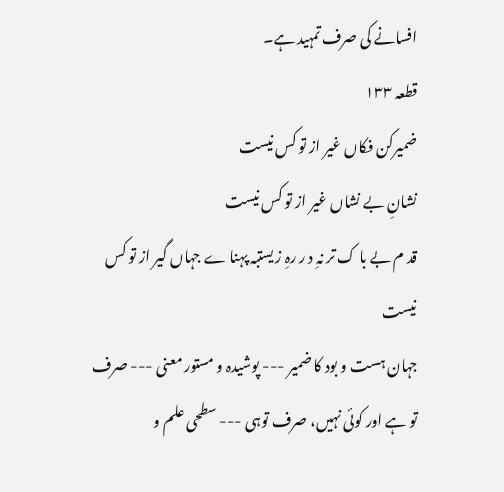افسانے کی صرف تمہید ہے۔
قطعہ ۱۳۳
ضمیرکن فکاں غیر از تو کس نیست
نشانِ بے نشاں غیر از تو کس نیست
قد م بے با ک تر نہِ د ر رہِ ز یستبہ پہنا ے جہاں گیر از تو کس نیست
جہان ہست و بود کا ضمیر --- پوشیدہ و مستور معنی --- صرف تو ہے اور کوئی نہیں، صرف توہی --- سطحی علم و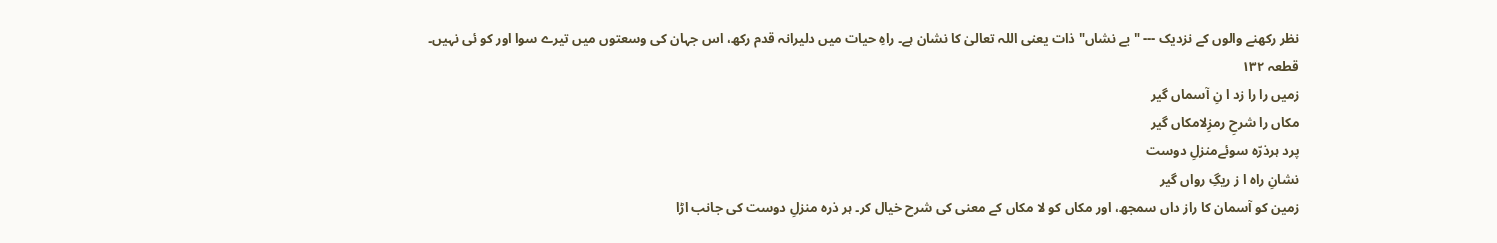نظر رکھنے والوں کے نزدیک --- "بے نشاں" ذات یعنی اللہ تعالیٰ کا نشان ہے۔ راہِ حیات میں دلیرانہ قدم رکھ، اس جہان کی وسعتوں میں تیرے سوا اور کو ئی نہیں۔
قطعہ ۱۳۲
زمیں را را زد ا نِ آسماں گیر
مکاں را شرحِ رمزِلامکاں گیر
پرد ہرذرّہ سوئےمنزلِ دوست
نشانِ راہ ا ز ریگِ رواں گیر
زمین کو آسمان کا راز داں سمجھ، اور مکاں کو لا مکاں کے معنی کی شرح خیال کر۔ ہر ذرہ منزلِ دوست کی جانب اڑا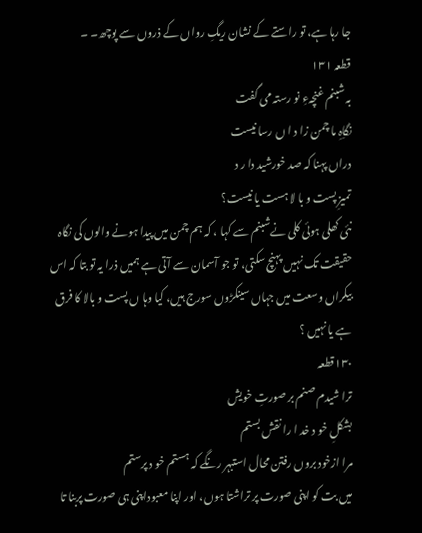جا رہا ہے، تو راستے کے نشان ریگِ رواں کے ذروں سے پوچھ۔ ۔
قطعہ ۱۳۱
بہ شبنم غنچہءِ نو رستہ می گفت
نگاِہِ ما چمن زا د ا ں رسا نیست
دراں پہنا کہ صد خورشید دا ر د
تمیزِ پست و با لا ہست یا نیست؟
نئی کھلی ہوئی کلی نےشبنم سے کہا ، کہ ہم چمن میں پیدا ہونے والوں کی نگاہ حقیقت تک نہیں پہنچ سکتی، تو جو آسمان سے آتی ہے ہمیں ذرا یہ تو بتا کہ اس بیکراں وسعت میں جہاں سینکڑوں سورج ہیں، کیا وہا ں پست و بالا کا فرق ہے یا نہیں ؟
۱۳۰قطعہ
ترا شیدم صنم بر صورتِ خویش
بشکلِ خو د خد ا را نقش بستم
مرا ازخود بروں رفتن محال استبہر رنگے کہ ہستم خو د پرستم
میں بت کو اپنی صورت پر تراشتا ہوں، اور اپنا معبوداپنی ہی صورت پربنا تا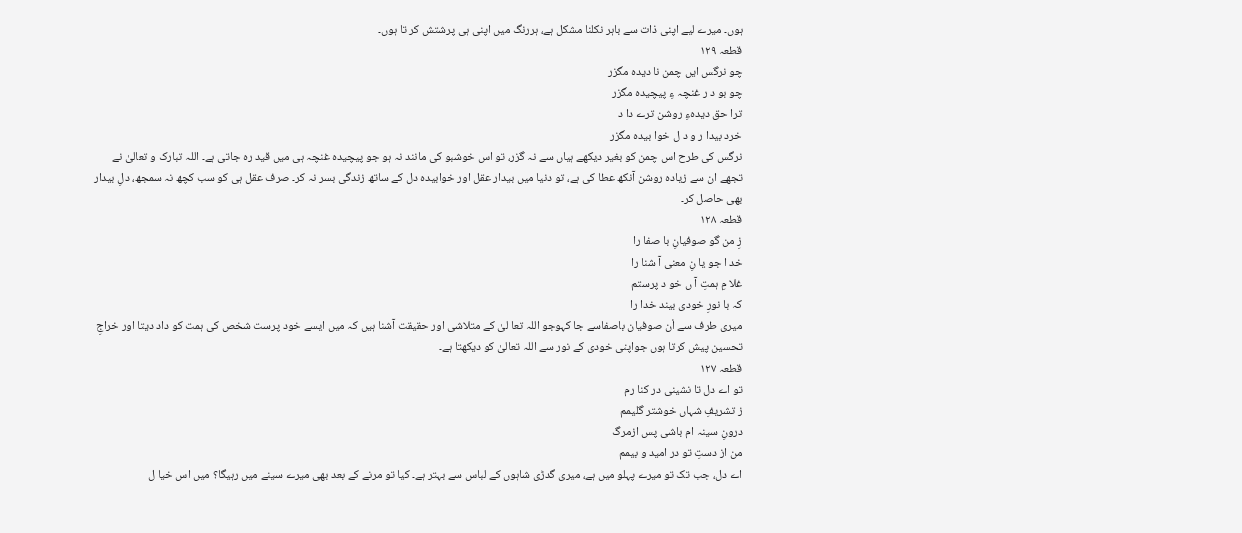ہوں۔ میرے لیے اپنی ذات سے باہر نکلنا مشکل ہے، ہررنگ میں اپنی ہی پرشتش کر تا ہوں۔
قطعہ ۱۲۹
چو نرگس ایں چمن نا دیدہ مگزر
چو بو د ر غنچہ ءِ پیچیدہ مگزر
ترا حق دیدہءِ روشن ترے دا د
خرد بیدا ر و د ل خوا بیدہ مگزر
نرگس کی طرح اس چمن کو بغیر دیکھے ہیاں سے نہ گزر، تو اس خوشبو کی مانند نہ ہو جو پیچیدہ غنچہ ہی میں قید رہ جاتی ہے۔ اللہ تبارک و تعالیٰ نے تجھے ان سے زیادہ روشن آنکھ عطا کی ہے، تو دنیا میں بیدار عقل اور خوابیدہ دل کے ساتھ زندگی بسر نہ کر۔ صرف عقل ہی کو سب کچھ نہ سمجھ، دلِ بیدار بھی حاصل کر۔
قطعہ ۱۲۸
زِ من گو صوفیانِ با صفا را
خد ا جو یا نِ معنی آ شنا را
غلا مِ ہمتِ آ ں خو د پرستم
کہ با نورِ خودی بیند خدا را
میری طرف سے اْن صوفیان باصفاسے جا کہوجو اللہ تعا لیٰ کے متلاشی اور حقیقت آشنا ہیں کہ میں ایسے خود پرست شخص کی ہمت کو داد دیتا اور خراجِ تحسین پیش کرتا ہوں جواپنی خودی کے نور سے اللہ تعالیٰ کو دیکھتا ہے۔
قطعہ ۱۲۷
تو اے دل تا نشینی در کنا رم
ز تشریفِ شہاں خوشتر گلیمم
درونِ سینہ ام باشی پس ازمرگ
من از دستِ تو در امید و بیمم
اے دل، جب تک تو میرے پہلو میں ہے، میری گدڑی شاہوں کے لباس سے بہتر ہے۔ کیا تو مرنے کے بعد بھی میرے سینے میں رہیگا؟ میں اس خیا ل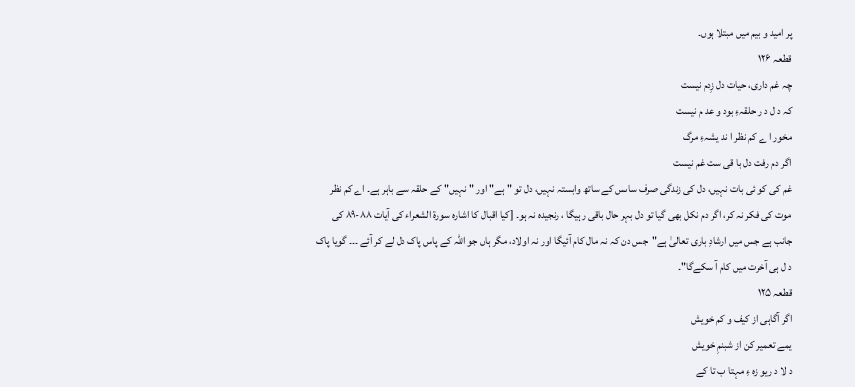پر امید و بیم میں مبتلا ہوں۔
قطعہ ۱۲۶
چہ غم داری، حیات دل زِدم نیست
کہ د ل د ر حلقہءِ بود و عد م نیست
مخور ا ے کم نظر ا ند یشہءِ مرگ
اگر دم رفت دل با قی ست غم نیست
غم کی کو ئی بات نہیں، دل کی زندگی صرف ساںس کے ساتھ وابستہ نہیں، دل تو "ہے" اور "نہیں" کے حلقہ سے باہر ہے۔ اے کم نظر موت کی فکر نہ کر، اگر دم نکل بھی گیا تو دل بہر حال باقی رہیگا ، رنجیدہ نہ ہو۔ [کیا اقبال کا اشارہ سورۃ الشعراء کی آیات ۸۸-۸۹ کی جانب ہے جس میں ارشادِ باری تعالیٰ ہے"جس دن کہ نہ مال کام آئیگا اور نہ اولاد، مگر ہاں جو اللہ کے پاس پاک دل لے کر آئے ۔۔۔ گویا پاک د ل ہی آخرت میں کام آ سکےگا"۔
قطعہ ۱۲۵
اگر آگاہی از کیف و کم خویش
یمے تعمیر کن از شبنمِ خویش
د لا د ریو زہ ءِ مہتا ب تا کے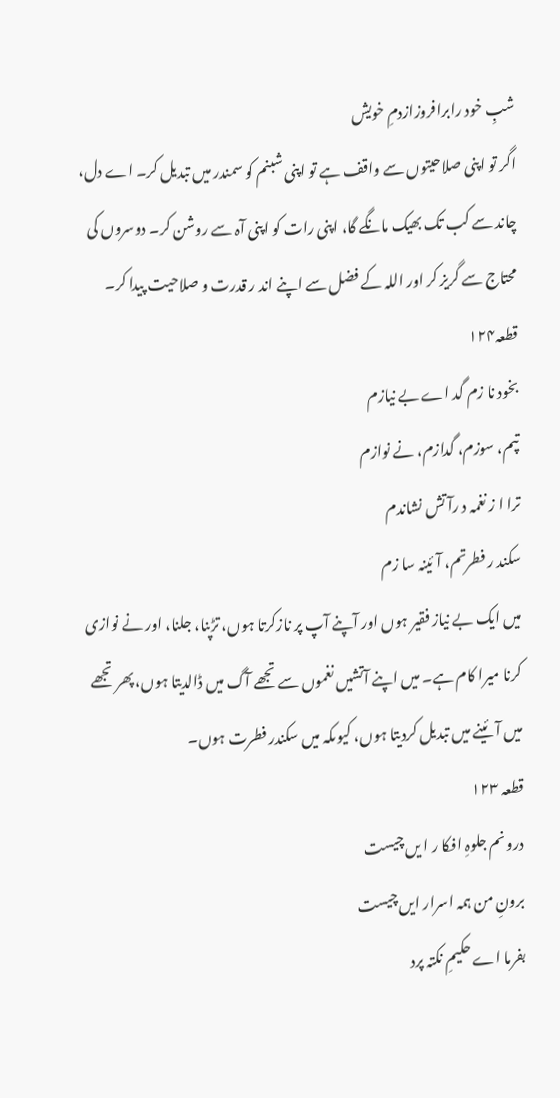شبِ خود رابرافروزازدمِ خویش
اگر تو اپنی صلاحیتوں سے واقف ہے تو اپنی شبنم کو سمندر میں تبدیل کر۔ اے دل، چاند سے کب تک بھیک مانگے گا، اپنی رات کو اپنی آہ سے روشن کر۔ دوسروں کی محتاج سے گریز کر اور اللہ کے فضل سے اپنے اند ر قدرت و صلاحیت پیدا کر۔
قطعہ۱۲۴
بخود نا زم گد اے بے نیازم
تپم، سوزم، گدازم، نے نوازم
ترا ا ز نغمہ د رآ تش نشاندم
سکند ر فطرتم، آ ئینہ سا زم
میں ایک بے نیاز فقیر ہوں اور آپنے آپ پر نازکرتا ہوں، تڑپنا، جلنا، اور نے نوازی کرنا میرا کام ہے۔ میں اپنے آتشیں نغموں سے تجھے آگ میں ڈالدیتا ہوں، پھر تجھے میں آئینے میں تبدیل کردیتا ہوں، کیوںکہ میں سکندر فطرت ہوں۔
قطعہ ۱۲۳
درونم جلوہِ افکا ر ا یں چیست
برونِ من ہمہ اسرار ایں چیست
بفرما اے حکیمِ نکتہ پرد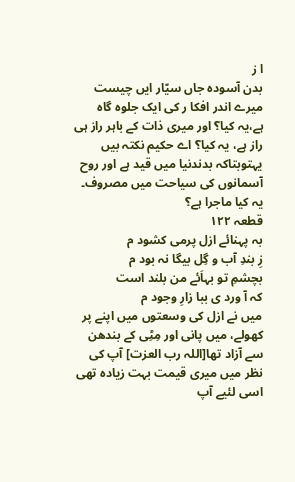ا ز
بدن آسودہ جاں سیّار ایں چیست
میرے اندر افکا ر کی ایک جلوہ گاہ ہے،یہ کیا؟ اور میری ذات کے باہر راز ہی راز ہے، یہ کیا؟ اے حکیم نکتہ بیں یہتوبتاکہ بدندنیا میں قید ہے اور روح آسمانوں کی سیاحت میں مصروف۔ یہ کیا ماجرا ہے؟
قطعہ ۱۲۲
بہ پہنائے ازل پرمی کشود م
زِ بندِ آب و گِل بیگا نہ بود م
بچشمِ تو بہاَئے من بلند است
کہ آ ورد ی ببا زارِ وجود م
میں نے ازل کی وسعتوں میں اپنے پر کھولے، میں پانی اور مِٹِی کے بندھن سے آزاد تھا[اللہ رب العزت] آپ کی نظر میں میری قیمت بہت زیادہ تھی اسی لئیے آپ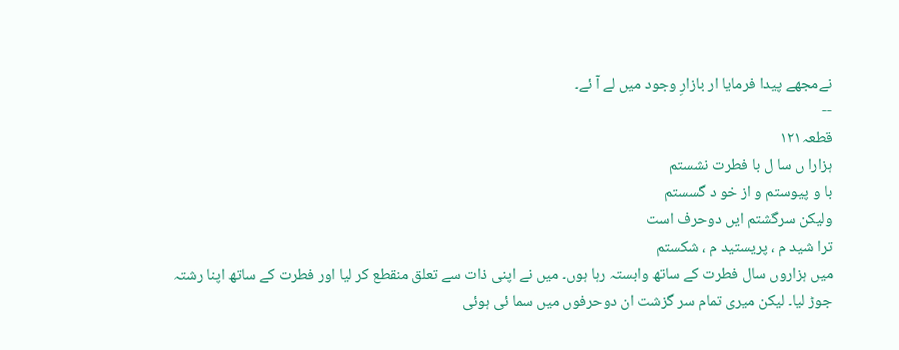نےمجھے پیدا فرمایا ار بازارِ وجود میں لے آ ئے۔
--
قطعہ۱۲۱
ہزارا ں سا ل با فطرت نشستم
با و پیوستم و از خو د گسستم
ولیکن سرگشتم ایں دوحرف است
ترا شید م ، پریستید م ، شکستم
میں ہزاروں سال فطرت کے ساتھ وابستہ رہا ہوں۔ میں نے اپنی ذات سے تعلق منقطع کر لیا اور فطرت کے ساتھ اپنا رشتہ جوڑ لیا۔ لیکن میری تمام سر گزشت ان دوحرفوں میں سما ئی ہوئی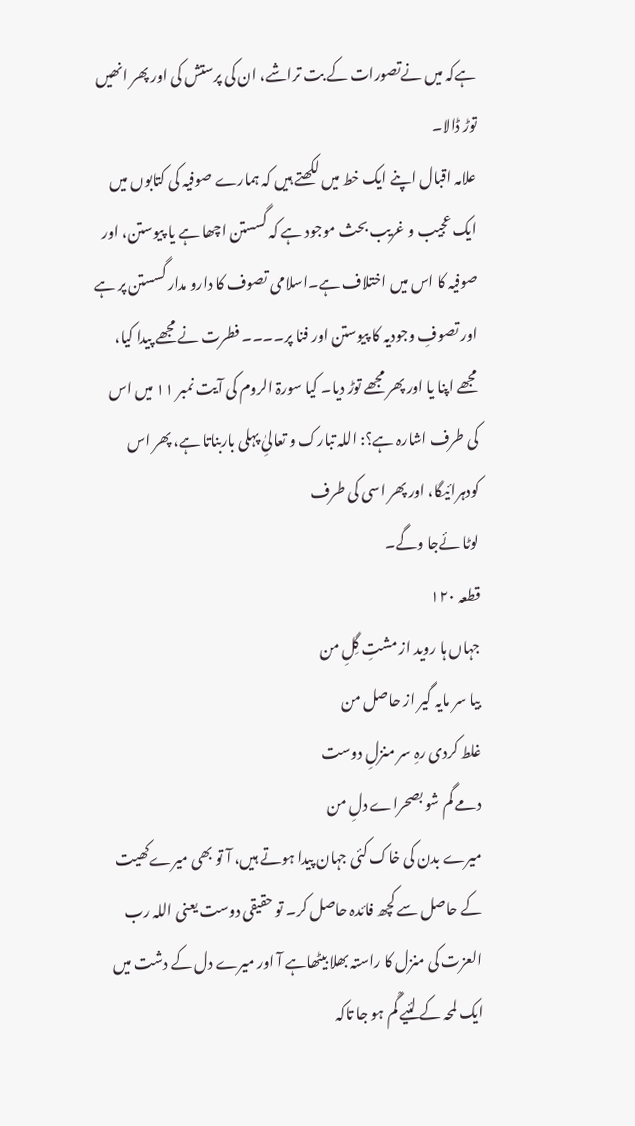ہےکہ میں نےتصورات کے بت تراشے، ان کی پرستش کی اور پھر انھیں توڑ ڈالا۔
علامہ اقبال اپنے ایک خط میں لکھتے ہیں کہ ہمارے صوفیہ کی کتابوں میں ایک عجیب و غریب بحث موجود ہے کہ گسستن اچھا ہے یا پیوستن، اور صوفیہ کا اس میں اختلاف ہے۔اسلامی تصوف کا دارو مدار گسستن پر ہے اور تصوفِ وجودیہ کا پیوستن اور فنا پر۔۔۔۔ فطرت نے مجھے پیدا کیا، مجھے اپنا یا اور پھر مجھے توڑ دیا۔ کیا سورۃ الروم کی آیت نمبر ۱۱ میں اس کی طرف اشارہ ہے؟: اللہ تبارک و تعالیِٰ پہلی باربناتا ہے، پھر اس کودہرائیگا، اور پھر اسی کی طرف
لوٹا ئےجا وگے۔
قطعہ ۱۲۰
جہاں ہا روید از مشتِ گِلِ من
بیا سر مایہ گیر از حاصل من
غلط کردی رہِ سر منزلِ دوست
دمے گم شو بصحراے دلِ من
میرے بدن کی خاک کئی جہان پیدا ہوتے ہیں، آ تو بھی میرےکھیت کے حاصل سے کچھ فائدہ حاصل کر۔ تو حقیقی دوست یعنی اللہ رب العزت کی منزل کا راستہ بھلا بیٹھاہے آ اور میرے دل کے دشت میں ایک لمحہ کے لئیے گْم ہو جا تاکہ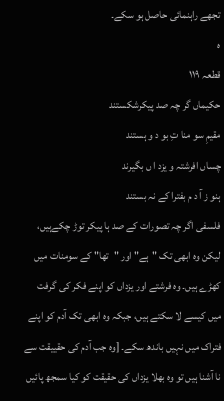تجھے راہنمائی حاصل ہو سکے۔
ہ
قطعہ ۱۱۹
حکیماں گر چہ صد پیکرشکستند
مقیمِ سو منا تِ بو د و ہستند
چساں افرشتہ و یزد ا ں بگیرند
ہنو ز آ د م بفترا کے نہ بستند
فلسفی اگر چہ تصورات کے صد ہا پیکر توڑ چکےہیں، لیکن وہ ابھی تک "ہے" اور "تھا" کے سومنات میں کھڑے ہیں۔ وہ فرشتے اور یزداں کو اپنے فکر کی گرفت میں کیسے لا سکتے ہیں، جبکہ وہ ابھی تک آدم کو اپنے فتراک میں نہیں باندھ سکے۔ [وہ جب آدم کی حقییقت سے نا آشنا ہیں تو وہ بھلا یزداں کی حقیقت کو کیا سمجھ پائیں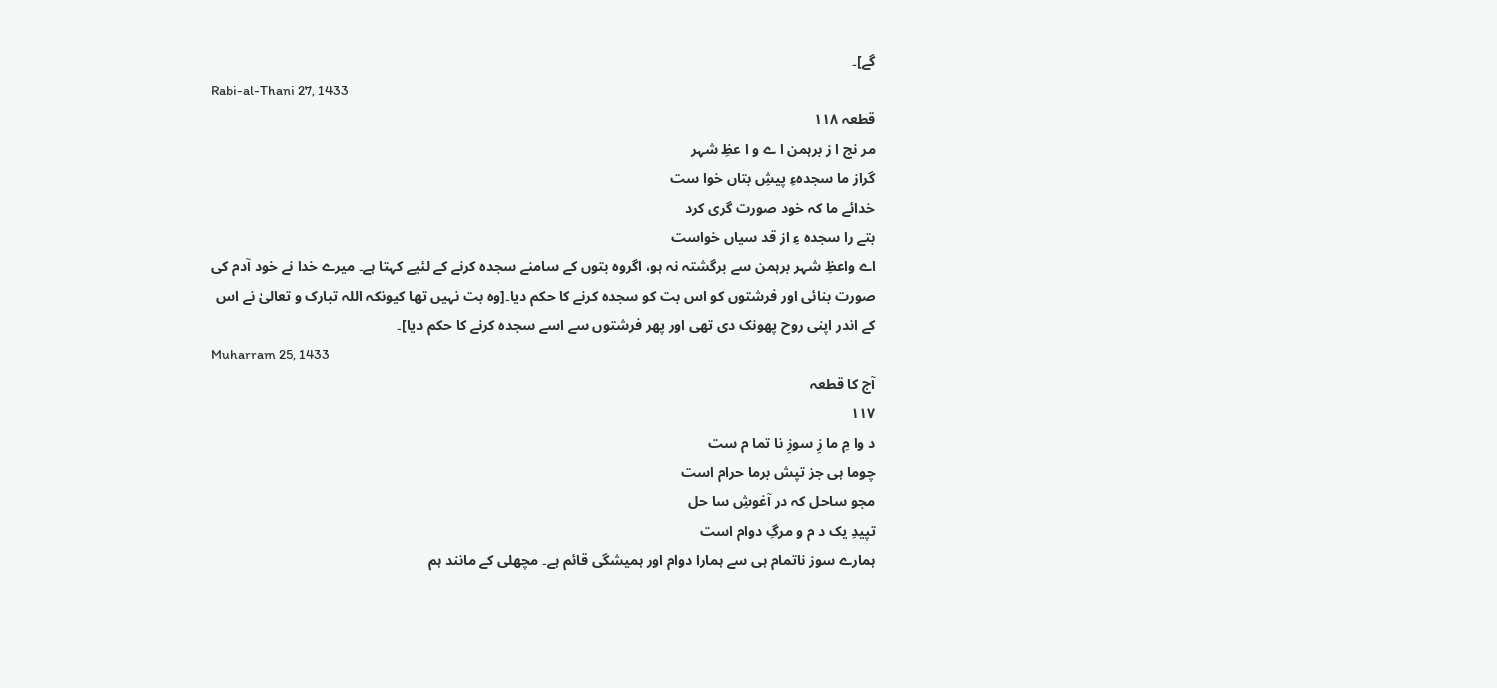گے]۔
Rabi-al-Thani 27, 1433
قطعہ ۱۱۸
مر نج ا ز برہمن ا ے و ا عظِ شہر
گراز ما سجدہءِ پیشِ بتاں خوا ست
خدائے ما کہ خود صورت گری کرد
بتے را سجدہ ءِ از قد سیاں خواست
اے واعظِ شہر برہمن سے برگشتہ نہ ہو، اگروہ بتوں کے سامنے سجدہ کرنے کے لئیے کہتا ہے۔ میرے خدا نے خود آدم کی صورت بنائی اور فرشتوں کو اس بت کو سجدہ کرنے کا حکم دیا۔[وہ بت نہیں تھا کیونکہ اللہ تبارک و تعالیٰ نے اس کے اندر اپنی روح پھونک دی تھی اور پھر فرشتوں سے اسے سجدہ کرنے کا حکم دیا]۔
Muharram 25, 1433
آج کا قطعہ
۱۱۷
د وا مِ ما زِ سوزِ نا تما م ست
چوما ہی جز تپش برما حرام است
مجو ساحل کہ در آغوشِ سا حل
تپیدِ یک د م و مرگِ دوام است
ہمارے سوز ناتمام ہی سے ہمارا دوام اور ہمیشگی قائم ہے۔ مچھلی کے مانند ہم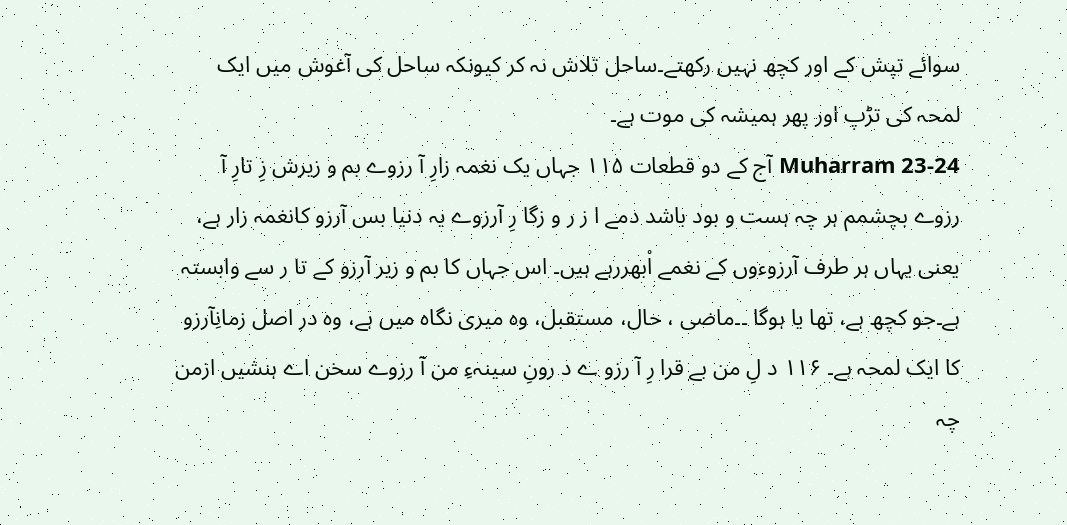سوائے تپش کے اور کچھ نہیں رکھتے۔ساحل تلاش نہ کر کیونکہ ساحل کی آغوش میں ایک لمحہ کی تڑپ اور پھر ہمیشہ کی موت ہے۔
Muharram 23-24 آج کے دو قطعات ۱۱۵ جہاں یک نغمہ زارِ آ رزوے بم و زیرش زِ تارِ آ رزوے بچشمم ہر چہ ہست و بود باشد دمے ا ز ر و زگا رِ آرزوے یہ دنیا بس آرزو کانغمہ زار ہے، یعنی یہاں ہر طرف آرزوءوں کے نغمے اْبھررہے ہیں۔ اس جہاں کا بم و زیر آرزو کے تا ر سے وابستہ ہے۔جو کچھ ہے، تھا یا ہوگا ۔۔ماضی ، حال، مستقبل، وہ میری نگاہ میں ہے، وہ در اصل زمانِآرزو کا ایک لمحہ ہے۔ ۱۱۶ د لِ من بے قرا رِ آ رزو ے د رونِ سینہءِ من آ رزوے سخن اے ہنشیں ازمن چہ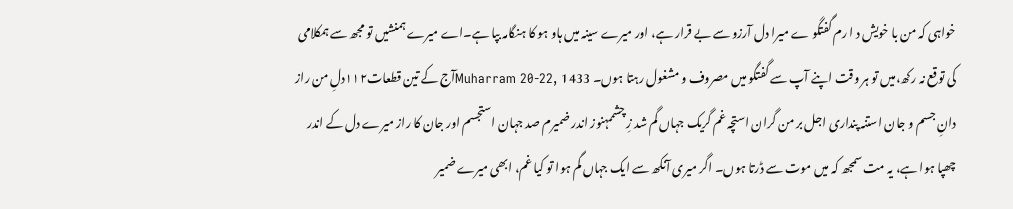خواہی کہ من با خویش د ا رم گفتگو ے میرا دل آرزو سے بے قرار ہے، اور میرے سینہ میں ہاو ہو کا ہنگامہ بپا ہے۔اے میرے ہمنشیں تو مجھ سے ہمکلامی کی توقع نہ رکھ،میں تو ہر وقت اپنے آپ سے گفتگو میں مصروف و مشغول رہتا ہوں۔ Muharram 20-22, 1433آج کے تین قطعات۱۱۲دلِ من راز دانِ جسم و جان استنہ پنداری اجل بر من گران استچہ غم گریک جہاں گم شد زِ چشممہنوز اندر ضمیرم صد جہان استجسم اور جان کا راز میرے دل کے اندر چھپا ہوا ہے، یہ مت سمجھ کہ میں موت سے ڈرتا ہوں۔ اگر میری آنکھ سے ایک جہاں گم ہوا تو کیا غم، ابھی میرے ضمیر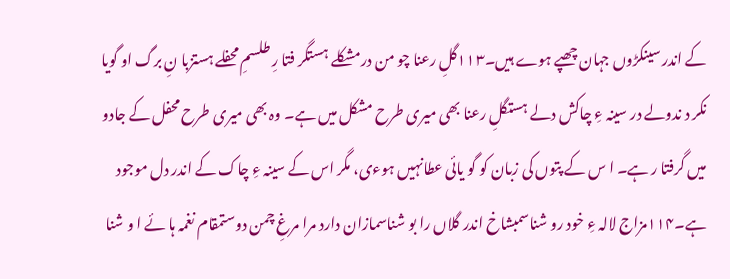کے اندر سینکڑوں جہان چھپے ہوے ہیں۔۱۱۳گلِ رعنا چو من درمشکلے ہستگر فتا رِ طلسمِ محفلے ہستزبا نِ برگ او گویا نکر د ندولے در سینہ ءِ چاکش دلے ہستگلِ رعنا بھی میری طرح مشکل میں ہے۔ وہ بھی میری طرح محفل کے جادو میں گرفتا ر ہے۔ ا س کے پتوں کی زبان کو گو یائی عطانہیں ہوءی، مگر اس کے سینہ ءِ چاک کے اندر دل موجود ہے۔۱۱۴مزاج لالہ ءِ خود رو شناسمبشاخ اندر گلاں را بو شناسمازان دارد مرا مرغِ چمن دوستمقام نغمہ ہا ئے ا و شنا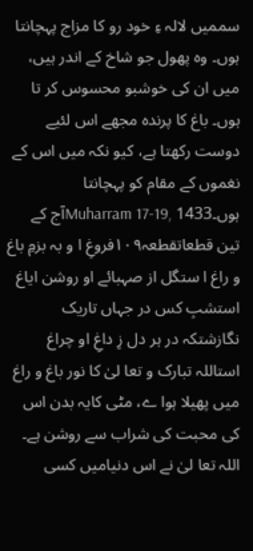سممیں لالہ ءِ خود رو کا مزاج پہچانتا ہوں۔ وہ پھول جو شاخ کے اندر ہیں، میں ان کی خوشبو محسوس کر تا ہوں۔ باغ کا پرندہ مجھے اس لئیے دوست رکھتا ہے، کیو نکہ میں اس کے نغموں کے مقام کو پہچانتا ہوں۔Muharram 17-19, 1433آج کے تین قطعاتقطعہ۱۰۹فروغِ ا و بہ بزمِ باغ و راغ ا ستگل از صہبائے او روشن ایاغ استشبِ کس در جہاں تاریک نگازشتکہ در ہر دل زِ داغِ او چراغ استاللہ تبارک و تعا لیٰ کا نور باغ و راغ میں پھیلا ہوا ے، مٹی کایہ بدن اس کی محبت کی شراب سے روشن ہے۔ اللہ تعا لیٰ نے اس دنیامیں کسی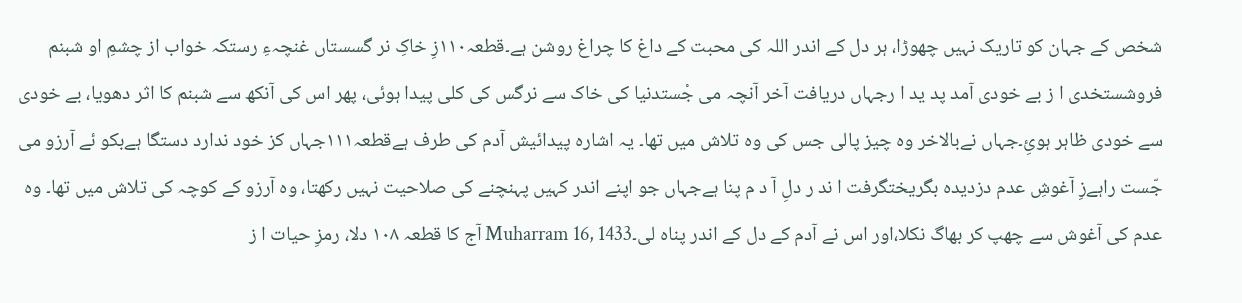شخص کے جہان کو تاریک نہیں چھوڑا، ہر دل کے اندر اللہ کی محبت کے داغ کا چراغ روشن ہے۔قطعہ۱۱۰زِ خاکِ نر گسستاں غنچہءِ رستکہ خواب از چشمِ او شبنم فروشستخدی ا ز بے خودی آمد پد ید ا رجہاں دریافت آخر آنچہ می جْستدنیا کی خاک سے نرگس کی کلی پیدا ہوئی، پھر اس کی آنکھ سے شبنم کا اثر دھویا، بے خودی سے خودی ظاہر ہوئِ۔جہاں نےبالاخر وہ چیز پالی جس کی وہ تلاش میں تھا۔ یہ اشارہ پیدائیش آدم کی طرف ہےقطعہ۱۱۱جہاں کز خود ندارد دستگا ہےبکو ئے آرزو می جّست راہےزِ آغوشِ عدم دزدیدہ بگریختگرفت ا ند ر دلِ آ د م پنا ہےجہاں جو اپنے اندر کہیں پہنچنے کی صلاحیت نہیں رکھتا، وہ آرزو کے کوچہ کی تلاش میں تھا۔ وہ عدم کی آغوش سے چھپ کر بھاگ نکلا،اور اس نے آدم کے دل کے اندر پناہ لی۔Muharram 16, 1433 آج کا قطعہ ۱۰۸ دلا، رمزِ حیات ا ز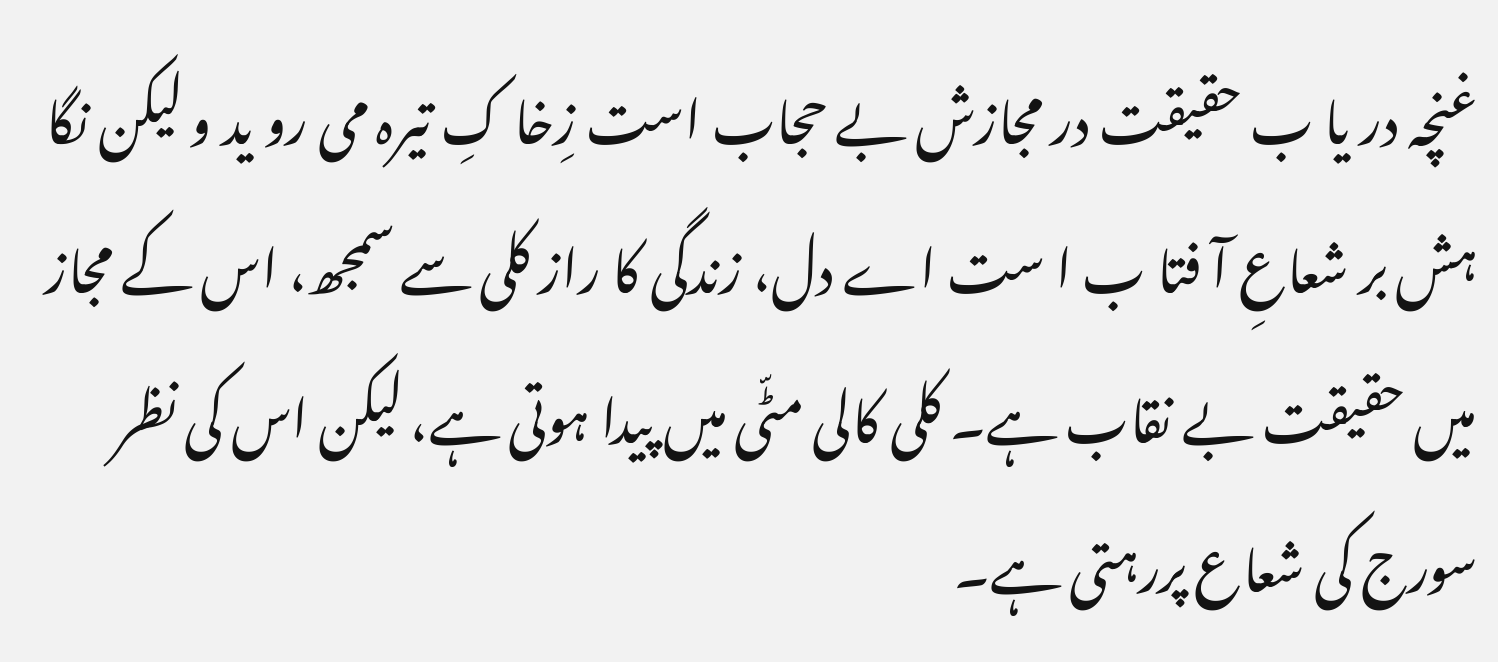غنچہ در یا ب حقیقت در مجازش بے حجاب است زِخا کِ تیرہ می رو ید و لیکن نگا ہش بر شعاعِ آ فتا ب ا ست اے دل، زندگی کا راز کلی سے سمجھ، اس کے مجاز میں حقیقت بے نقاب ہے۔ کلی کالی مٹّی میں پیدا ہوتی ہے، لیکن اس کی نظر سورج کی شعاع پررہتی ہے۔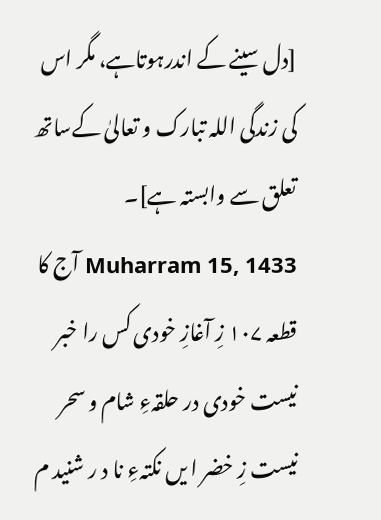[دل سینے کے اندرہوتاہے، مگر اس کی زندگی اللہ تبارک و تعالیٰ کےساتھ تعلق سے وابستہ ہے]۔ Muharram 15, 1433 آج کا قطعہ ۱۰۷ زِ آغازِ خودی کس را خبر نیست خودی در حلقہءِ شام و سحر نیست زِ خضر ا یں نکتہءِ نا د ر شنید م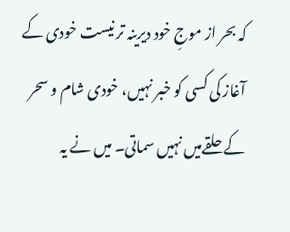کہ بحر از موجِ خود دیرینہ تر نیست خودی کے آغاز کی کسی کو خبر نہیں، خودی شام و سحر کے حلقےمیں نہیں سماتی۔ میں نے یہ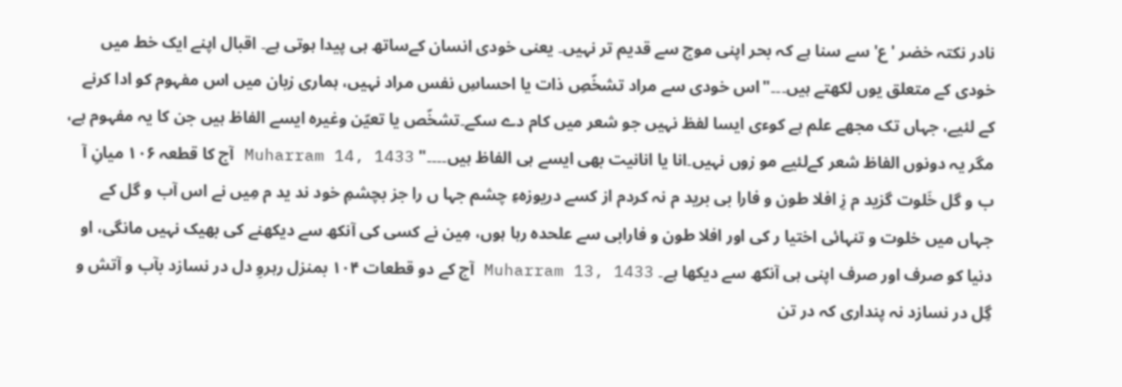نادر نکتہ خضر 'ع' سے سنا ہے کہ بحر اپنی موج سے قدیم تر نہیں۔ یعنی خودی انسان کےساتھ ہی پیدا ہوتی ہے۔ اقبال اپنے ایک خط میں خودی کے متعلق یوں لکھتے ہیں۔۔۔"اس خودی سے مراد تشخّصِ ذات یا احساسِ نفس مراد نہیں، ہماری زبان میں اس مفہوم کو ادا کرنے کے لئیے، جہاں تک مجھے علم ہے کوءی ایسا لفظ نہیں جو شعر میں کام دے سکے۔تشخّص یا تعیّن وغیرہ ایسے الفاظ ہیں جن کا یہ مفہوم ہے، مگر یہ دونوں الفاظ شعر کےلئیے مو زوں نہیں۔انا یا انانیت بھی ایسے ہی الفاظ ہیں۔۔۔۔" Muharram 14, 1433 آج کا قطعہ ۱۰۶ میانِ آ ب و گل خَلوت گزید م زِ افلا طون و فارا بی برید م نہ کردم از کسے دریوزہءِ چشم جہا ں را جز بچشمِ خود ند ید م مِیں نے اس آب و گل کے جہاں میں خلوت و تنہائی اختیا ر کی اور افلا طون و فارابی سے علحدہ رہا ہوں، مِین نے کسی کی آنکھ سے دیکھنے کی بھیک نہیں مانگی، او دنیا کو صرف اور صرف اپنی ہی آنکھ سے دیکھا ہے۔ Muharram 13, 1433 آج کے دو قطعات ۱۰۴ بمنزل رہروِ دل در نسازد بآب و آتش و گِل در نسازد نہ پنداری کہ در تن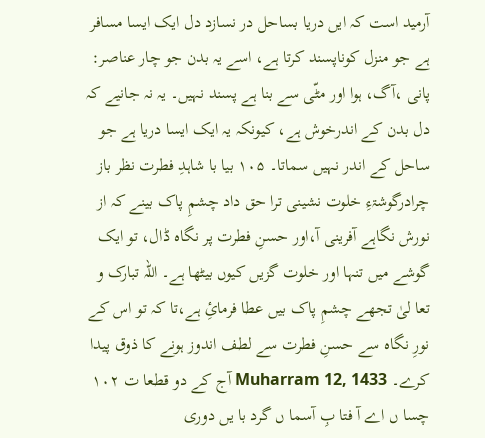آرمید است کہ ایں دریا بساحل در نسازد دل ایک ایسا مسافر ہے جو منزل کوناپسند کرتا ہے، اسے یہ بدن جو چار عناصر: پانی ،آگ، ہوا اور مٹّی سے بنا ہے پسند نہیں۔ یہ نہ جانیے کہ دل بدن کے اندرخوش ہے، کیونکہ یہ ایک ایسا دریا ہے جو ساحل کے اندر نہیں سماتا۔ ۱۰۵ بیا با شاہدِ فطرت نظر باز چرادرگوشۃءِ خلوت نشینی ترا حق داد چشمِ پاک بینے کہ از نورش نگاہے آفرینی آ،اور حسنِ فطرت پر نگاہ ڈال، تو ایک گوشے میں تنہا اور خلوت گزیں کیوں بیٹھا ہے۔ اللہ تبارک و تعا لیٰ تجھے چشمِ پاک بیں عطا فرمائِ ہے،تا کہ تو اس کے نورِ نگاہ سے حسنِ فطرت سے لطف اندوز ہونے کا ذوق پیدا کرے۔ Muharram 12, 1433 آج کے دو قطعا ت ۱۰۲ چسا ں اے آ فتا بِ آسما ں گرد با یں دوری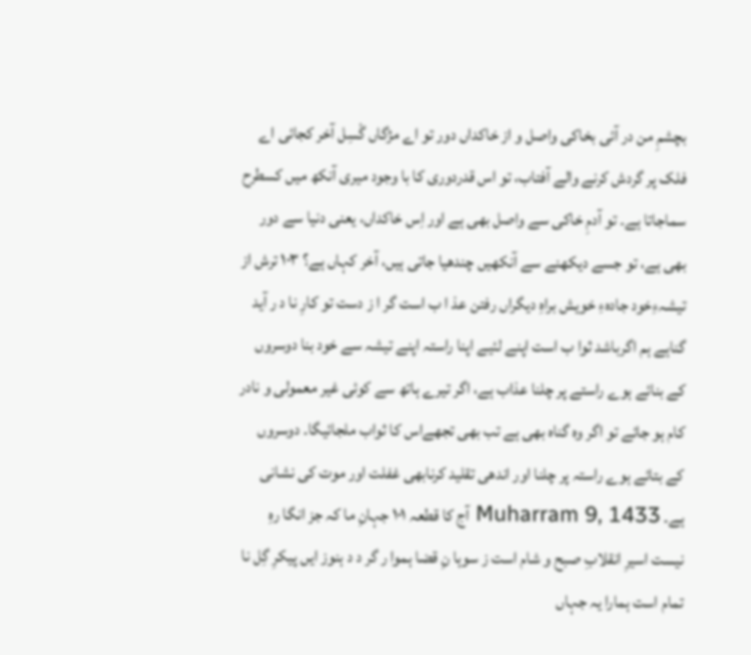بچشمِ من در آئی بخاکی واصل و از خاکداں دور تو اے مژگاں گْسِل آخر کجائی اے فلک پر گردش کرنے والے آفتاب، تو اس قدردوری کا با وجود میری آنکھ میں کسطرح سماجاتا ہے۔ تو آدمِ خاکی سے واصل بھی ہے اور اِس خاکداں، یعنی دنیا سے دور بھی ہے، تو جسے دیکھنے سے آنکھیں چندھیا جاتی ہیں، آخر کہاں ہے؟ ۱۰۳ ترش از تیشہءِخود جادہءِ خویش براہِ دیگراں رفتن عذ ا ب است گر ا ز دست تو کارِ نا د ر آید گناہے ہم اگرباشد ثوا ب است اپنے لئیے اپنا راستہ اپنے تیشہ سے خود بنا دوسروں کے بنائے ہوے راستے پر چلنا عذاب ہے، اگر تیرے ہاتھ سے کوئی غیر معمولی و نادر کام ہو جائے تو اگر وہ گناہ بھی ہے تب بھی تجھےاس کا ثواب ملجائیگا۔ دوسروں کے بتائے ہوے راستہ پر چلنا اور اندھی تقلید کرنابھی غفلت اور موت کی نشانی ہے۔ Muharram 9, 1433 آج کا قطعہ ۱۰۱ جہانِ ما کہ جز انگا رہِ نیست اسیرِ انقلابِ صبح و شام است ز سوہا نِ قضا ہموا ر گر د د ہنوز ایں پیکرِ گِل نا تمام است ہمارا یہ جہاں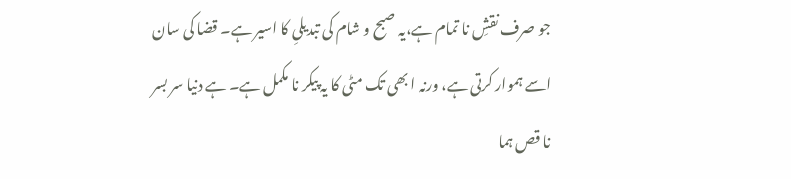جو صرف نقشِ نا تمام ہے،یہ صبح و شام کی تبدیلیِ کا اسیر ہے۔ قضا کی سان اسے ہموار کرتی ہے، ورنہ ا بھی تک مٹی کا یہ پیکر نا مکمل ہے۔ ہے دنیا سر بسر نا قص ہما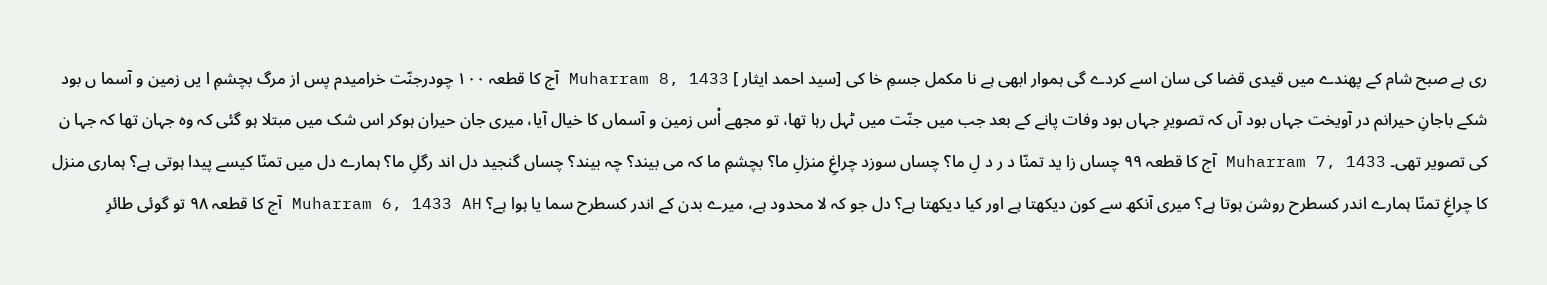ری ہے صبح شام کے پھندے میں قیدی قضا کی سان اسے کردے گی ہموار ابھی ہے نا مکمل جسمِ خا کی [سید احمد ایثار ] Muharram 8, 1433 آج کا قطعہ ۱۰۰ چودرجنّت خرامیدم پس از مرگ بچشمِ ا یں زمین و آسما ں بود شکے باجانِ حیرانم در آویخت جہاں بود آں کہ تصویرِ جہاں بود وفات پانے کے بعد جب میں جنّت میں ٹہل رہا تھا، تو مجھے اْس زمین و آسماں کا خیال آیا، میری جان حیران ہوکر اس شک میں مبتلا ہو گئی کہ وہ جہان تھا کہ جہا ن کی تصویر تھی۔ Muharram 7, 1433 آج کا قطعہ ۹۹ چساں زا ید تمنّا د ر د لِ ما؟ چساں سوزد چراغِ منزلِ ما؟ بچشمِ ما کہ می بیند؟ چہ بیند؟ چساں گنجید دل اند رگلِ ما؟ ہمارے دل میں تمنّا کیسے پیدا ہوتی ہے؟ ہماری منزل کا چراغِ تمنّا ہمارے اندر کسطرح روشن ہوتا ہے؟ میری آنکھ سے کون دیکھتا ہے اور کیا دیکھتا ہے؟ دل جو کہ لا محدود ہے، میرے بدن کے اندر کسطرح سما یا ہوا ہے؟ Muharram 6, 1433 AH آج کا قطعہ ۹۸ تو گوئی طائرِ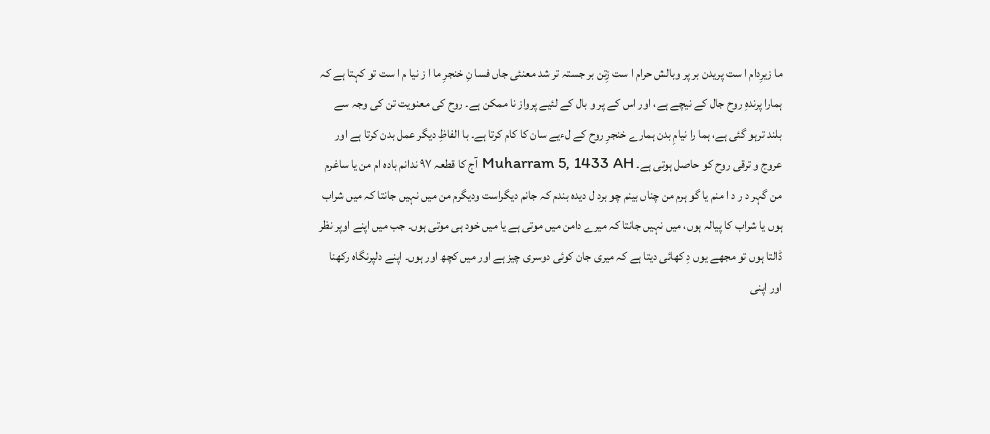ما زیرِدام ا ست پریدن بر پر وبالش حرام ا ست زِتن بر جستہ تر شد معنئی جاں فسا نِ خنجرِ ما ا ز نیا م ا ست تو کہتا ہے کہ ہمارا پرندہِ روح جال کے نیچے ہے، اور اس کے پر و بال کے لئیے پرواز نا ممکن ہے۔ روح کی معنویت تن کی وجہ سے بلند ترہو گئی ہے، ہما را نیامِ بدن ہمارے خنجرِ روح کے لءیے سان کا کام کرتا ہے۔ با الفاظِ دیگر عمل بدن کرتا ہے اور عروج و ترقی روح کو حاصل ہوتی ہے۔ Muharram 5, 1433 AH آج کا قطعہ ۹۷ ندانم بادہ ام من یا ساغرم من گہر د ر د ا منم یا گو ہرم من چناں بینم چو برد ل دیدہ بندم کہ جانم دیگراست ودیگرم من میں نہیں جانتا کہ میں شراب ہوں یا شراب کا پیالہ ہوں، میں نہیں جانتا کہ میرے دامن میں موتی ہے یا میں خود ہی موتی ہوں۔ جب میں اپنے اوپر نظر ڈالتا ہوں تو مجھے یوں دِ کھائی دیتا ہے کہ میری جان کوئی دوسری چیز ہے اور میں کچھ اور ہوں۔ اپنے دلپرنگاہ رکھنا اور اپنی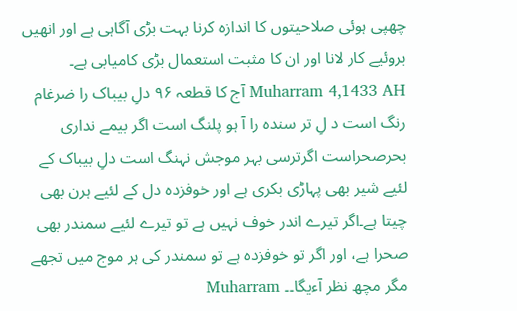چھپی ہوئی صلاحیتوں کا اندازہ کرنا بہت بڑی آگاہی ہے اور انھیں بروئیے کار لانا اور ان کا مثبت استعمال بڑی کامیابی ہے۔ Muharram 4,1433 AH آج کا قطعہ ۹۶ دلِ بیباک را ضرغام رنگ است د لِ تر سندہ را آ ہو پلنگ است اگر بیمے نداری بحرصحراست اگرترسی بہر موجش نہنگ است دلِ بیباک کے لئیے شیر بھی پہاڑی بکری ہے اور خوفزدہ دل کے لئیے ہرن بھی چیتا ہے۔اگر تیرے اندر خوف نہیں ہے تو تیرے لئیے سمندر بھی صحرا ہے، اور اگر تو خوفزدہ ہے تو سمندر کی ہر موج میں تجھے مگر مچھ نظر آءیگا۔۔ Muharram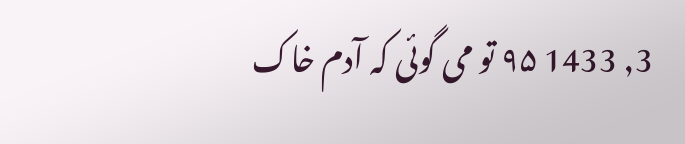3, 1433 ۹۵ تو می گوئی کہ آدم خاک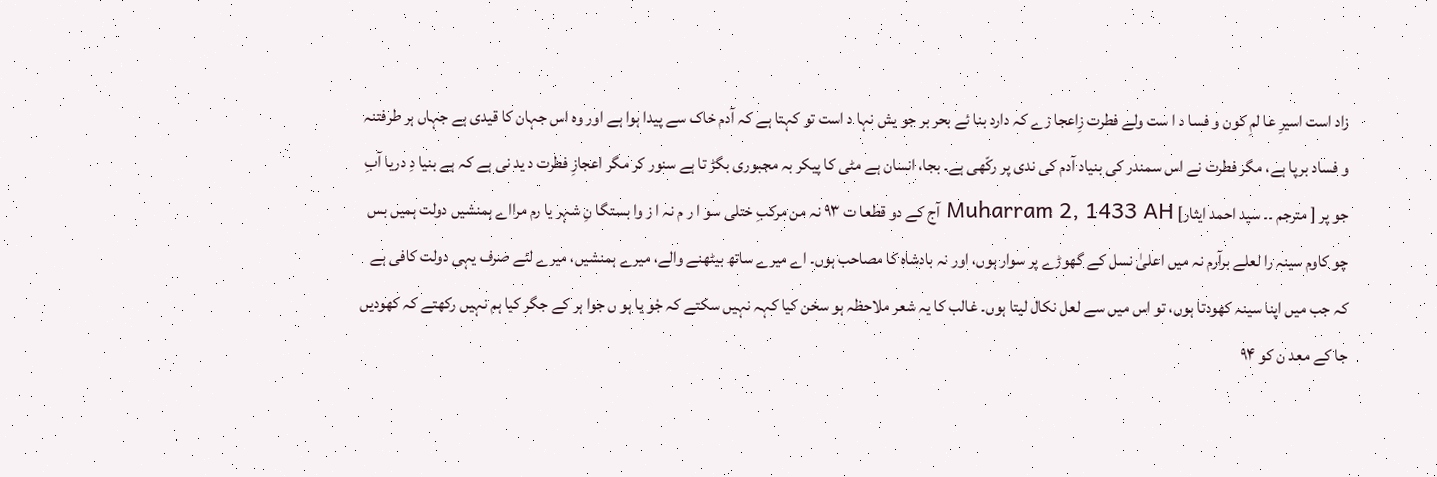زاد است اسیرِ عا لمِ کون و فسا د ا ست ولے فطرت زِاعجا زے کہ دارد بنا ئے بحر بر جو یش نہا د است تو کہتا ہے کہ آدم خاک سے پیدا ہوا ہے اور وہ اس جہان کا قیدی ہے جہاں ہر طرفتنہ و فساد برپا ہے، مگر فطرت نے اس سمندر کی بنیاد آدم کی ندی پر رکّھی ہے۔ بجا، انسان ہے مٹی کا پیکر بہ مجبوری بگڑ تا ہے سنور کر مگر اعجازِ فطرت د ید نی ہے کہ ہے بنیا دِ دریا آبِ جو پر [ مترجم ۔۔ سید احمد ایثار] Muharram 2, 1433 AH آج کے دو قطعا ت ۹۳ نہ من مرکبِ ختلی سو ا ر م نہ ا ز وا بستگا نِ شہر یا رم مرااے ہمنشیں دولت ہمیں بس چو کاوم سینہ را لعلے برآرم نہ میں اعلیٰ نسل کے گھوڑے پر سوار ہوں، اور نہ بادشاہ کا مصاحب ہوں۔ اے میرے ساتھ بیٹھنے والے، میرے ہمنشیں، میرے لئے صرف یہی دولت کافی ہے کہ جب میں اپنا سینہ کھودتا ہوں، تو اس میں سے لعل نکال لیتا ہوں۔ غالب کا یہ شعر ملاحظہ ہو سخن کیا کہہ نہیں سکتے کہ جْو یا ہو ں جوا ہر کے جگر کیا ہم نہیں رکھتے کہ کھودیں جا کے معد ن کو ۹۴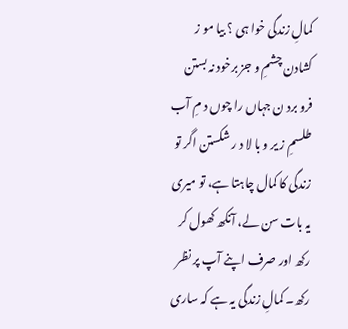کمالِ زندگی خوا ہی ؟ بیا مو ز کشادن چشمِ و جز برخود نہ بستن فرو برد ن جہاں را چوں د مِ آب طلسمِ ز یر و با لا د ر شکستن اگر تو زندگی کا کمال چاہتا ہے، تو میری یہ بات سن لے، آنکھ کھول کر رکھ اور صرف اپنے آپ پر نظر رکھ۔ کمالِ زندگی یہ ہے کہ ساری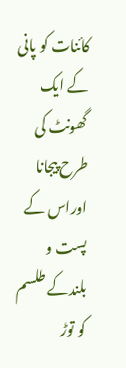کائنات کو پانی کے ایک گھونٹ کی طرح پیجانا اوراس کے پست و بلندکے طلسم کو توڑ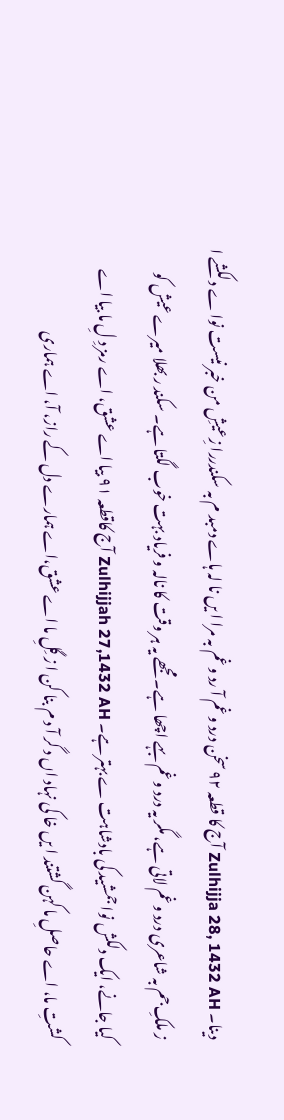دینا۔ Zulhijja 28, 1432 AH آج کا قطعہ ۹۲ سخن درد و غم آ رد و غم بہ مرا ا یں نا لہ ہاے دمبد م بہ سکندررا زِعیشِ من خبر نیست نوا ے دلکشے ا ز ملکِ جم بہ شاعری درد و غم لاتی ہے، مگر یہ درد و غم بہے اچھا ہے۔ مجھے یہ ہر وقت کا نالہ و فریاد بہت خوب لگتا ہے۔ سکند ر بھلا میرے عیش کو کیا جانے، ایک دلکش نوا جمشید کی بادشاہت ے بہتر ہے۔ Zulhijjah 27,1432 AH آج کاقطعہ ۹۱ بیا اے عشق، اے رمز دِ لِ ما بیا اے کشتِ ما، اے حاصلِ ما کہن گشتند ا یں خا کی نہاد اں د گر آ د م بنا کن ا ز گِلِ ما اے عشق،اے ہمارے دل کے راز، آ، اے ہماری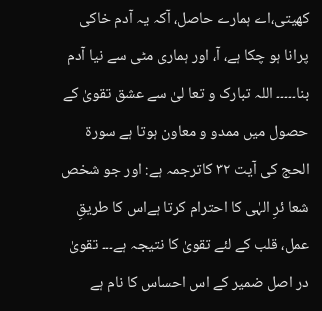کھیتی،اے ہمارے حاصل، آکہ یہ آدم خاکی پرانا ہو چکا ہے، آ، اور ہماری مٹی سے نیا آدم بنا۔۔۔۔۔ اللہ تبارک و تعا لیٰ سے عشق تقویٰ کے حصول میں ممدو و معاون ہوتا ہے سورۃ الحج کی آیت ۳۲ کاترجمہ ہے: اور جو شخص شعا ئرِ الہٰی کا احترام کرتا ہےاس کا طریقِ عمل، قلب کے لئے تقویٰ کا نتیجہ ہے۔۔۔ تقویٰ در اصل ضمیر کے اس احساس کا نام ہے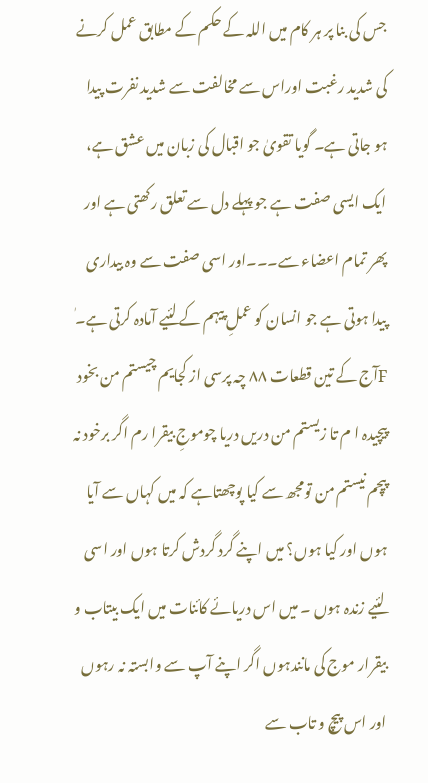جس کی بنا پر ہر کام میں اللہ کے حکم کے مطابق عمل کرنے کی شدید رغبت اوراس سے مخالفت سے شدید نفرت پیدا ہو جاتی ہے۔ گویا تقویٰ جو اقبال کی زبان میں عشق ہے، ایک ایسی صفت ہے جو پہلے دل سے تعلق رکھتی ہے اور پھر تمام اعضاء سے۔۔۔اور اسی صفت سے وہ بیداری پیدا ہوتی ہے جو انسان کو عملِ پیہم کے لئیے آمادہ کرتی ہے۔ٰ Fآج کے تین قطعات ۸۸ چہ پرسی از کجایم چیستم من بخود پیچیدہ ا م تا زیستم من دریں دریا چوموجِ بیقرا رم اگر برخود نہ پیچم نیستم من تومجھ سے کیا پوچھتاہے کہ میں کہاں سے آیا ہوں اور کیا ہوں؟ میں اپنے گرد گردش کرتا ہوں اور اسی لئیے زندہ ہوں ۔ میں اس دریائے کائنات میں ایک بیتاب و بیقرار موج کی مانندہوں اگر اپنے آپ سے وابستہ نہ رہوں اور اس پیچ و تاب سے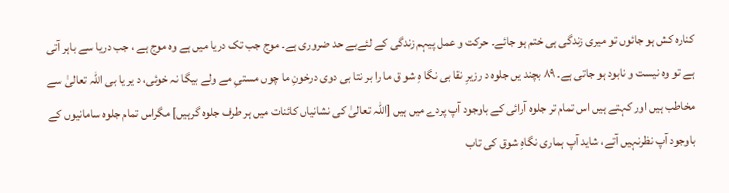کنارہ کش ہو جائوں تو میری زندگی ہی ختم ہو جائے۔ حرکت و عمل پیہم زندگی کے لئےبے حد ضروری ہے۔ موج جب تک دریا میں ہے وہ موج ہے ، جب دریا سے باہر آتی ہے تو وہ نیست و نابود ہو جاتی ہے۔ ۸۹ بچند یں جلوہ د رزیرِ نقا بی نگا ہِ شو ق ما را بر نتا بی دوی درخونِ ما چوں مستیِ مے ولے بیگا نہ خوئی، د یر یا بی اللہ تعالیٰ سے مخاطب ہیں اور کہتے ہیں اس تمام تر جلوہ آرائی کے باوجود آپ پردے میں ہیں [اللہ تعالیٰ کی نشانیاں کائنات میں ہر طرف جلوہ گرہیں] مگراس تمام جلوہ سامانیوں کے باوجود آپ نظرنہیں آتے، شاید آپ ہماری نگاہِ شوق کی تاب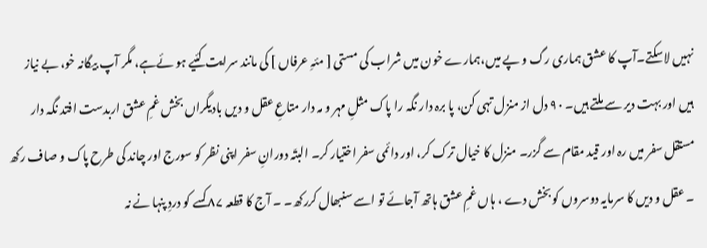نہیں لاسکتے۔آپ کا عشق ہماری رگ و پے میں،ہمارے خون میں شراب کی مستی [ مئہِ عرفاں ] کی مانند سرایت کئیے ہو ئےہے، مگر آپ بیگانہ خو، بے نیاز ہیں اور بہت دیر سے ملتے ہیں۔ ۹۰ دل از منزل تہی کن، پا برہ دار نگہ را پاک مثلِ مہر و مہ دار متاعِ عقل و دیں بادیگراں بخش غمِ عشق اربدست افتد نگہ دار مستقل سفر میں رہ اور قید مقام سے گزر۔ منزل کا خیال ترک کر، اور دائمی سفر اختیار کر۔ البتّہ دورانِ سفر اپنی نظر کو سورج اور چاند کی طرح پاک و صاف رکھ ۔ عقل و دیں کا سرمایہ دوسروں کو بخش دے ، ہاں غمِ عشق ہاتھ آجائے تو اسے سنبھال کررکھ۔ ۔ آج کا قطعہ ۸۷ کسے کو دردِ پنہا نے نہ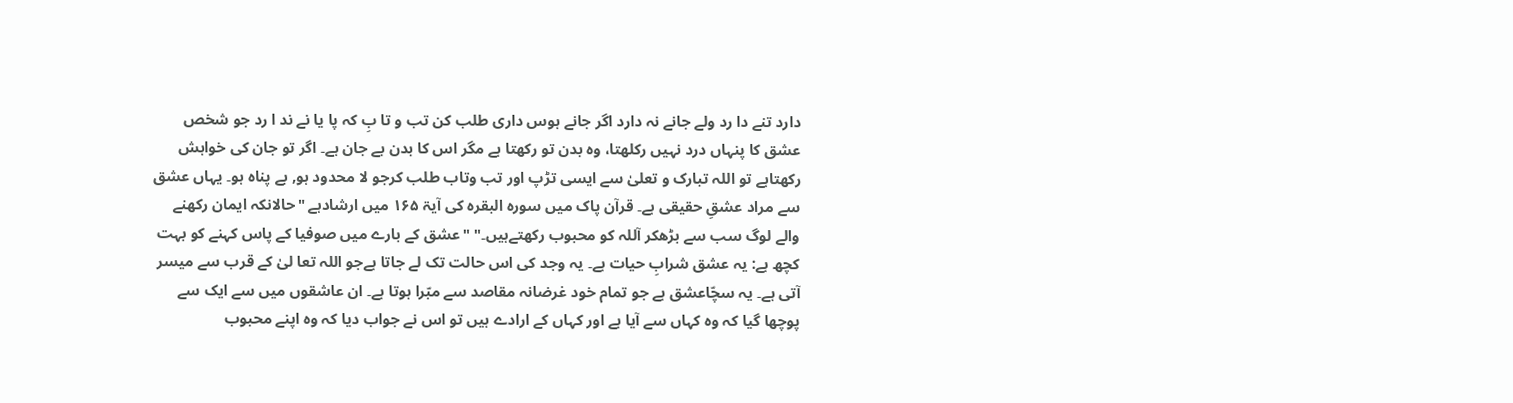دارد تنے دا رد ولے جانے نہ دارد اگر جانے ہوس داری طلب کن تب و تا بِ کہ پا یا نے ند ا رد جو شخص عشق کا پنہاں درد نہیں رکلھتا، وہ بدن تو رکھتا ہے مگر اس کا بدن بے جان ہے۔ اگر تو جان کی خواہش رکھتاہے تو اللہ تبارک و تعلیٰ سے ایسی تڑپ اور تب وتاب طلب کرجو لا محدود ہو, بے پناہ ہو۔ یہاں عشق سے مراد عشقِ حقیقی ہے۔ قرآن پاک میں سورہ البقرہ کی آیۃ ۱۶۵ میں ارشادہے "حالانکہ ایمان رکھنے والے لوگ سب سے بڑھکر آللہ کو محبوب رکھتےہیں۔" "عشق کے بارے میں صوفیا کے پاس کہنے کو بہت کچھ ہے: یہ عشق شرابِ حیات ہے۔ یہ وجد کی اس حالت تک لے جاتا ہےجو اللہ تعا لیٰ کے قرب سے میسر آتی ہے۔ یہ سچّاعشق ہے جو تمام خود غرضانہ مقاصد سے مبّرا ہوتا ہے۔ ان عاشقوں میں سے ایک سے پوچھا گیا کہ وہ کہاں سے آیا ہے اور کہاں کے ارادے ہیں تو اس نے جواب دیا کہ وہ اپنے محبوب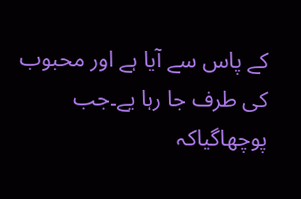کے پاس سے آیا ہے اور محبوب کی طرف جا رہا یے۔جب پوچھاگیاکہ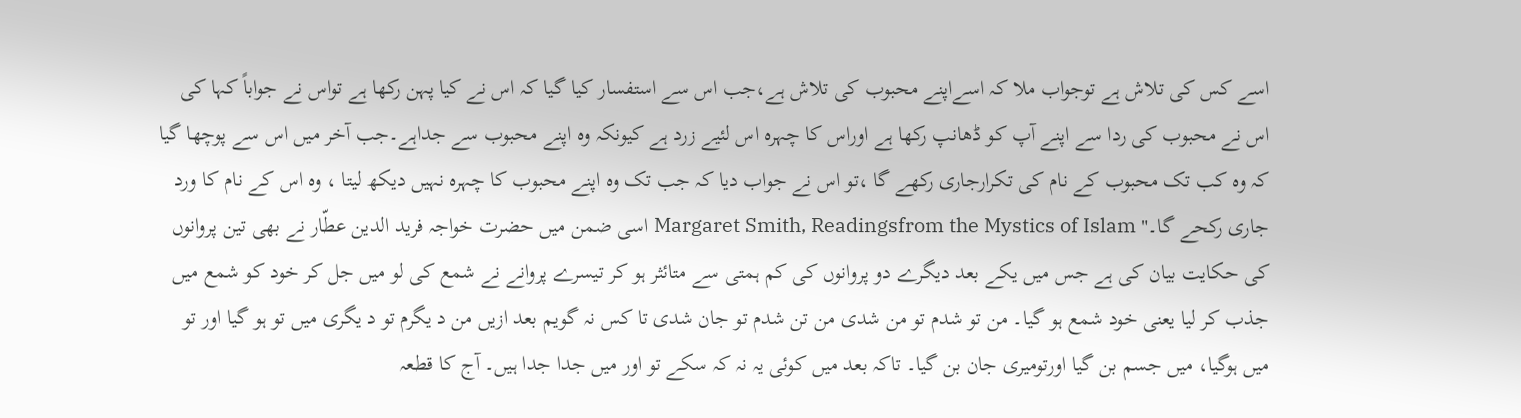اسے کس کی تلاش ہے توجواب ملا کہ اسےاپنے محبوب کی تلاش ہے،جب اس سے استفسار کیا گیا کہ اس نے کیا پہن رکھا ہے تواس نے جواباً کہا کی اس نے محبوب کی ردا سے اپنے آپ کو ڈھانپ رکھا ہے اوراس کا چہرہ اس لئیے زرد ہے کیونکہ وہ اپنے محبوب سے جداہے۔جب آخر میں اس سے پوچھا گیا کہ وہ کب تک محبوب کے نام کی تکرارجاری رکھے گا ،تو اس نے جواب دیا کہ جب تک وہ اپنے محبوب کا چہرہ نہیں دیکھ لیتا ، وہ اس کے نام کا ورد جاری رکحے گا۔" Margaret Smith, Readingsfrom the Mystics of Islam اسی ضمن میں حضرت خواجہ فرید الدین عطّار نے بھی تین پروانوں کی حکایت بیان کی ہے جس میں یکے بعد دیگرے دو پروانوں کی کم ہمتی سے متائثر ہو کر تیسرے پروانے نے شمع کی لو میں جل کر خود کو شمع میں جذب کر لیا یعنی خود شمع ہو گیا۔ من تو شدم تو من شدی من تن شدم تو جان شدی تا کس نہ گویم بعد ازیں من د یگرم تو د یگری میں تو ہو گیا اور تو میں ہوگیا، میں جسم بن گیا اورتومیری جان بن گیا۔ تاکہ بعد میں کوئی یہ نہ کہ سکے تو اور میں جدا جدا ہیں۔ آج کا قطعہ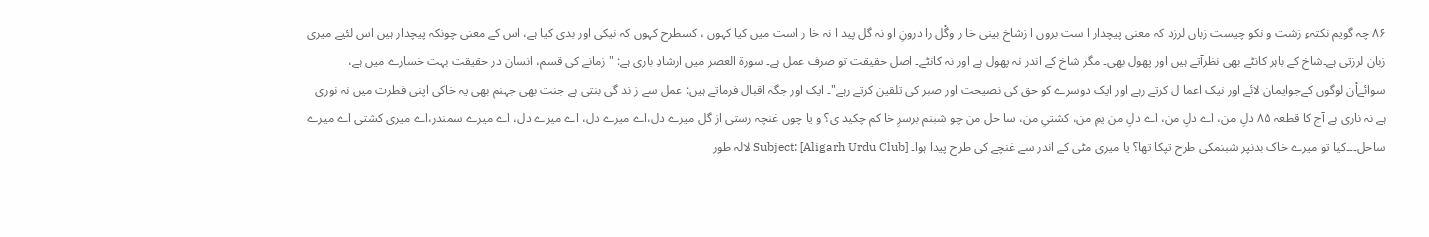۸۶ چہ گویم نکتہءِ زشت و نکو چیست زباں لرزد کہ معنی پیچدار ا ست بروں ا زشاخ بینی خا ر وگْل را درونِ او نہ گل پید ا نہ خا ر است میں کیا کہوں ، کسطرح کہوں کہ نیکی اور بدی کیا ہے، اس کے معنی چونکہ پیچدار ہیں اس لئیے میری زبان لرزتی ہے۔شاخ کے باہر کانٹے بھی نظرآتے ہیں اور پھول بھی۔ مگر شاخ کے اندر نہ پھول ہے اور نہ کانٹے۔ اصل حقیقت تو صرف عمل ہے۔ سورۃ العصر میں ارشادِ باری ہے: " زمانے کی قسم، انسان در حقیقت بہت خسارے میں ہے، سوائےاْن لوگوں کےجوایمان لائے اور نیک اعما ل کرتے رہے اور ایک دوسرے کو حق کی نصیحت اور صبر کی تلقین کرتے رہے"۔ ایک اور جگہ اقبال فرماتے ہیں: عمل سے ز ند گی بنتی ہے جنت بھی جہنم بھی یہ خاکی اپنی فطرت میں نہ نوری ہے نہ ناری ہے آج کا قطعہ ۸۵ دلِ من، اے دلِ من، اے دلِ من یمِ من، کشتیِ من، سا حل من چو شبنم برسرِ خا کم چکید ی؟ و یا چوں غنچہ رستی از گل میرے دل،اے میرے دل، اے میرے دل، اے میرے سمندر،اے میری کشتی اے میرے ساحل۔۔۔کیا تو میرے خاک بدنپر شبنمکی طرح تپکا تھا؟ یا میری مٹی کے اندر سے غنچے کی طرح پیدا ہوا۔ Subject: [Aligarh Urdu Club] لالہ طور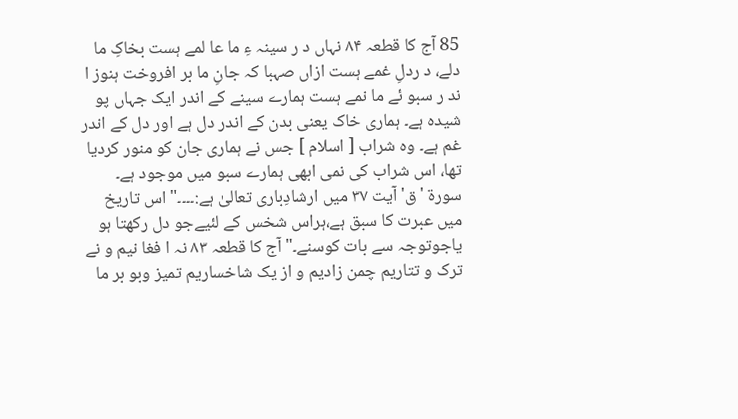85 آج کا قطعہ ۸۴ نہاں د ر سینہ ءِ ما عا لمے ہست بخاکِ ما دلے، د ردلِ غمے ہست ازاں صہبا کہ جانِ ما بر افروخت ہنوز ا ند ر سبو ئے ما نمے ہست ہمارے سینے کے اندر ایک جہاں پو شیدہ ہے۔ ہماری خاک یعنی بدن کے اندر دل ہے اور دل کے اندر غم ہے۔ وہ شراب [ اسلام ] جس نے ہماری جان کو منور کردیا تھا، اس شراب کی نمی ابھی ہمارے سبو میں موجود ہے۔ سورۃ 'ق' آیت ۳۷ میں ارشادِباری تعالیٰ ہے:۔۔۔۔" اس تاریخ میں عبرت کا سبق ہے،ہراس شخس کے لئیےجو دل رکھتا ہو یاجوتوجہ سے بات کوسنے۔" آج کا قطعہ ۸۳ نہ ا فغا نیم و نے ترک و تتاریم چمن زادیم و از یک شاخساریم تمیز وبو بر ما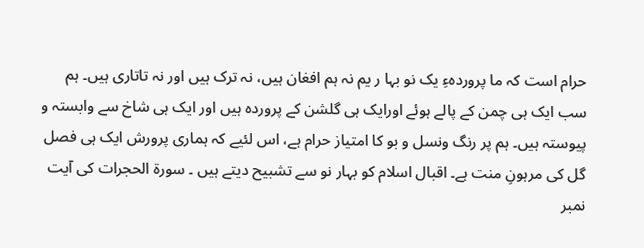حرام است کہ ما پروردہءِ یک نو بہا ر یم نہ ہم افغان ہیں، نہ ترک ہیں اور نہ تاتاری ہیں۔ ہم سب ایک ہی چمن کے پالے ہوئے اورایک ہی گلشن کے پروردہ ہیں اور ایک ہی شاخ سے وابستہ و پیوستہ ہیں۔ ہم پر رنگ ونسل و بو کا امتیاز حرام ہے، اس لئیے کہ ہماری پرورش ایک ہی فصل گل کی مرہونِ منت ہے۔ اقبال اسلام کو بہار نو سے تشبیح دیتے ہیں ۔ سورۃ الحجرات کی آیت نمبر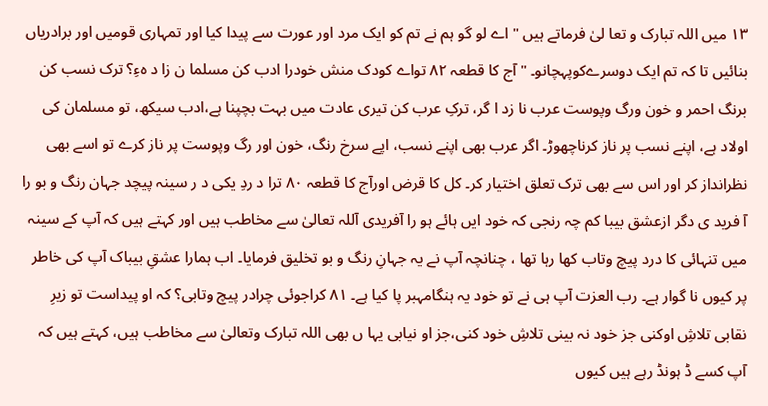۱۳ میں اللہ تبارک و تعا لیٰ فرماتے ہیں " اے لو گو ہم نے تم کو ایک مرد اور عورت سے پیدا کیا اور تمہاری قومیں اور برادریاں بنائیں تا کہ تم ایک دوسرےکوپہچانو۔ " آج کا قطعہ ۸۲ تواے کودک منش خودرا ادب کن مسلما ن زا د ہءِ؟ ترک نسب کن برنگ احمر و خون ورگ وپوست عرب نا زد ا گر، ترکِ عرب کن تیری عادت میں بہت بچپنا ہے،ادب سیکھ، تو مسلمان کی اولاد ہے، اپنے نسب پر ناز کرناچھوڑ۔ اگر عرب بھی اپنے نسب، اپے سرخ رنگ، خون اور رگ وپوست پر ناز کرے تو اسے بھی نظرانداز کر اور اس سے بھی ترک تعلق اختیار کر۔ کل کا قرض اورآج کا قطعہ ۸۰ ترا د ردِ یکی د ر سینہ پیچد جہان رنگ و بو را آ فرید ی دگر ازعشق بیبا کم چہ رنجی کہ خود ایں ہائے ہو را آفریدی آللہ تعالیٰ سے مخاطب ہیں اور کہتے ہیں کہ آپ کے سینہ میں تنہائی کا درد پیچ وتاب کھا رہا تھا ، چنانچہ آپ نے یہ جہانِ رنگ و بو تخلیق فرمایا۔ اب ہمارا عشقِ بیباک آپ کی خاطر پر کیوں نا گوار ہے۔ رب العزت آپ ہی نے تو خود یہ ہنگامہبر پا کیا ہے۔ ۸۱ کراجوئی چرادر پیچ وتابی؟ کہ او پیداست تو زیرِ نقابی تلاشِ اوکنی جز خود نہ بینی تلاشِ خود کنی،جز او نیابی یہا ں بھی اللہ تبارک وتعالیٰ سے مخاطب ہیں، کہتے ہیں کہ آپ کسے ڈ ہونڈ رہے ہیں کیوں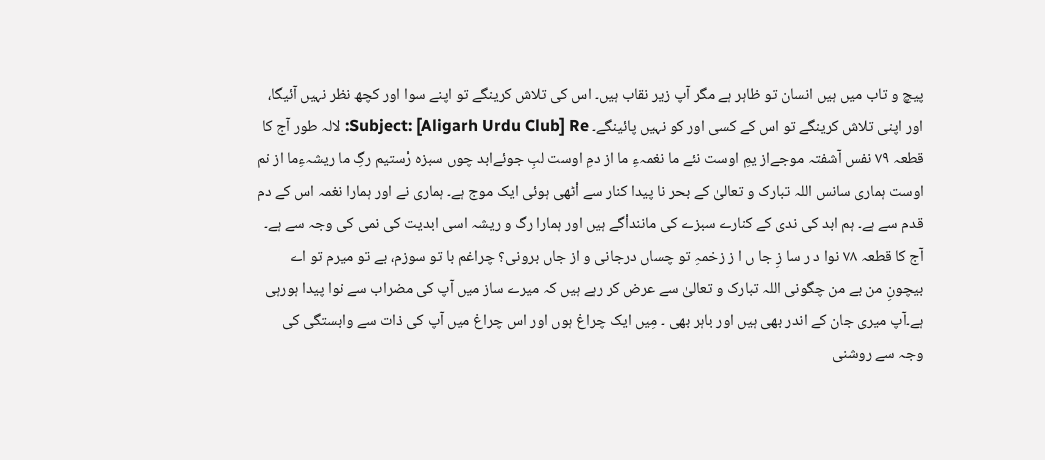پیچ و تاب میں ہیں انسان تو ظاہر ہے مگر آپ زیر نقاب ہیں۔ اس کی تلاش کرینگے تو اپنے سوا اور کچھ نظر نہیں آئیگا، اور اپنی تلاش کرینگے تو اس کے کسی اور کو نہیں پائینگے۔ Subject: [Aligarh Urdu Club] Re: لالہ طور آج کا قطعہ ۷۹ نفس آشفتہ موجےاز یمِ اوست نئے ما نغمہءِ ما از دمِ اوست لبِ جوئےابد چوں سبزہ رْستیم رگِ ما ریشہءِما از نم اوست ہماری سانس اللہ تبارک و تعالیٰ کے بحر نا پیدا کنار سے اْٹھی ہوئی ایک موج ہے۔ ہماری نے اور ہمارا نغمہ اس کے دم قدم سے ہے۔ ہم ابد کی ندی کے کنارے سبزے کی ماننداْگے ہیں اور ہمارا رگ و ریشہ اسی ابدیت کی نمی کی وجہ سے ہے۔ آج کا قطعہ ۷۸ نوا د ر سا زِ جا ں ا ز زخمہِ تو چساں درجانی و از جاں برونی؟ چراغم با تو سوزم، بے تو میرم تو اے بیچونِ من بے من چگونی اللہ تبارک و تعالیٰ سے عرض کر رہے ہیں کہ میرے ساز میں آپ کی مضراب سے نوا پیدا ہورہی ہے۔آپ میری جان کے اندر بھی ہیں اور باہر بھی ۔ مِیں ایک چراغ ہوں اور اس چراغ میں آپ کی ذات سے وابستگی کی وجہ سے روشنی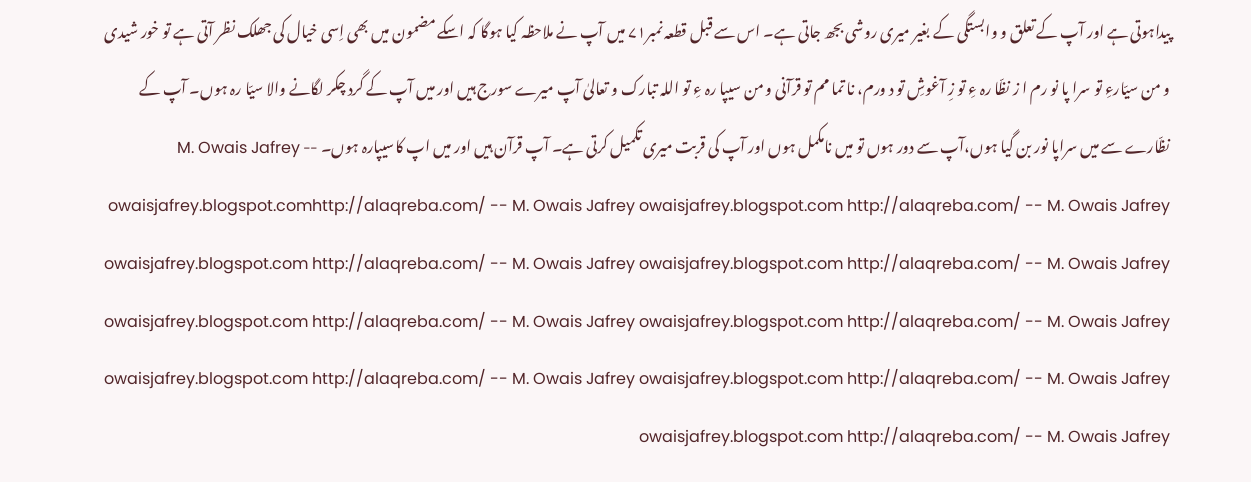پیداہوتی ہے اور آپ کے تعلق و وابستگی کے بغیر میری روشی بجھ جاتی ہے۔ اس سے قبل قطعہ نمبر۷۱ میں آپ نے ملاحظہ کیا ہوگا کہ اسکے مضمون میں بھی اِسی خیال کی جھلک نظر آتی ہے تو خور شیدی و من سیّارءِ تو سرا پا نو رم ا ز نظّا رہ ءِ تو زِ آغوشِ تو د ورم، نا تما مم تو قرآنی و من سیپا رہ ءِ تو اللہ تبارک و تعالیٰ آپ میرے سورج ہیں اور میں آپ کے گرد چکر لگانے والا سیّا رہ ہوں۔ آپ کے نظّارے سے میں سراپا نور بن گیا ہوں،آپ سے دور ہوں تو میں نامکمل ہوں اور آپ کی قربت میری تکمیل کرتی ہے۔ آپ قرآن ہیں اور میں اپ کاسیپارہ ہوں۔ -- M. Owais Jafrey owaisjafrey.blogspot.comhttp://alaqreba.com/ -- M. Owais Jafrey owaisjafrey.blogspot.com http://alaqreba.com/ -- M. Owais Jafrey owaisjafrey.blogspot.com http://alaqreba.com/ -- M. Owais Jafrey owaisjafrey.blogspot.com http://alaqreba.com/ -- M. Owais Jafrey owaisjafrey.blogspot.com http://alaqreba.com/ -- M. Owais Jafrey owaisjafrey.blogspot.com http://alaqreba.com/ -- M. Owais Jafrey owaisjafrey.blogspot.com http://alaqreba.com/ -- M. Owais Jafrey owaisjafrey.blogspot.com http://alaqreba.com/ -- M. Owais Jafrey owaisjafrey.blogspot.com http://alaqreba.com/ -- M. Owais Jafrey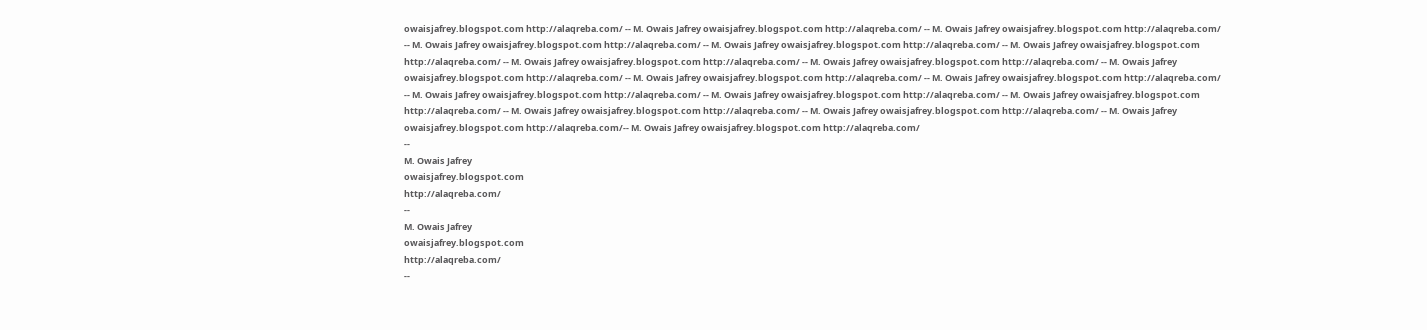owaisjafrey.blogspot.com http://alaqreba.com/ -- M. Owais Jafrey owaisjafrey.blogspot.com http://alaqreba.com/ -- M. Owais Jafrey owaisjafrey.blogspot.com http://alaqreba.com/ -- M. Owais Jafrey owaisjafrey.blogspot.com http://alaqreba.com/ -- M. Owais Jafrey owaisjafrey.blogspot.com http://alaqreba.com/ -- M. Owais Jafrey owaisjafrey.blogspot.com http://alaqreba.com/ -- M. Owais Jafrey owaisjafrey.blogspot.com http://alaqreba.com/ -- M. Owais Jafrey owaisjafrey.blogspot.com http://alaqreba.com/ -- M. Owais Jafrey owaisjafrey.blogspot.com http://alaqreba.com/ -- M. Owais Jafrey owaisjafrey.blogspot.com http://alaqreba.com/ -- M. Owais Jafrey owaisjafrey.blogspot.com http://alaqreba.com/ -- M. Owais Jafrey owaisjafrey.blogspot.com http://alaqreba.com/ -- M. Owais Jafrey owaisjafrey.blogspot.com http://alaqreba.com/ -- M. Owais Jafrey owaisjafrey.blogspot.com http://alaqreba.com/ -- M. Owais Jafrey owaisjafrey.blogspot.com http://alaqreba.com/ -- M. Owais Jafrey owaisjafrey.blogspot.com http://alaqreba.com/ -- M. Owais Jafrey owaisjafrey.blogspot.com http://alaqreba.com/-- M. Owais Jafrey owaisjafrey.blogspot.com http://alaqreba.com/
--
M. Owais Jafrey
owaisjafrey.blogspot.com
http://alaqreba.com/
--
M. Owais Jafrey
owaisjafrey.blogspot.com
http://alaqreba.com/
--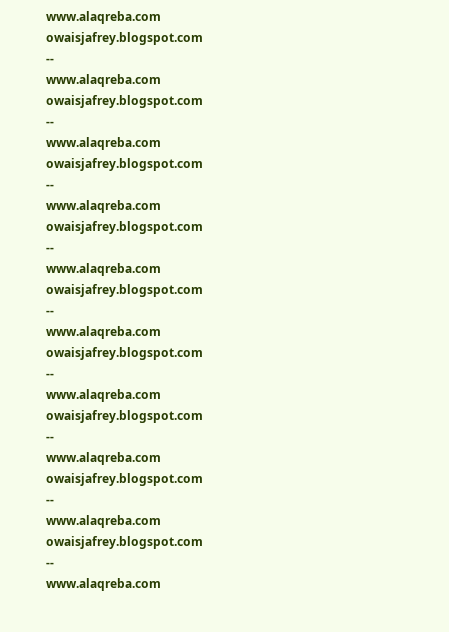www.alaqreba.com
owaisjafrey.blogspot.com
--
www.alaqreba.com
owaisjafrey.blogspot.com
--
www.alaqreba.com
owaisjafrey.blogspot.com
--
www.alaqreba.com
owaisjafrey.blogspot.com
--
www.alaqreba.com
owaisjafrey.blogspot.com
--
www.alaqreba.com
owaisjafrey.blogspot.com
--
www.alaqreba.com
owaisjafrey.blogspot.com
--
www.alaqreba.com
owaisjafrey.blogspot.com
--
www.alaqreba.com
owaisjafrey.blogspot.com
--
www.alaqreba.com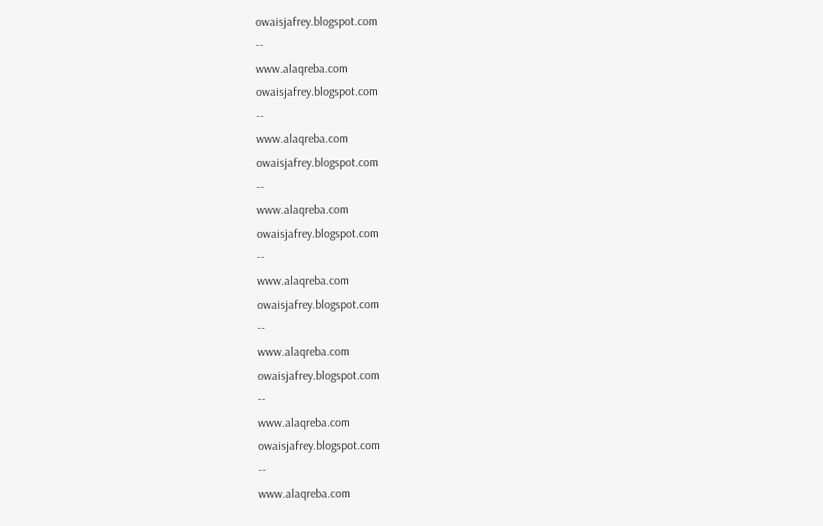owaisjafrey.blogspot.com
--
www.alaqreba.com
owaisjafrey.blogspot.com
--
www.alaqreba.com
owaisjafrey.blogspot.com
--
www.alaqreba.com
owaisjafrey.blogspot.com
--
www.alaqreba.com
owaisjafrey.blogspot.com
--
www.alaqreba.com
owaisjafrey.blogspot.com
--
www.alaqreba.com
owaisjafrey.blogspot.com
--
www.alaqreba.com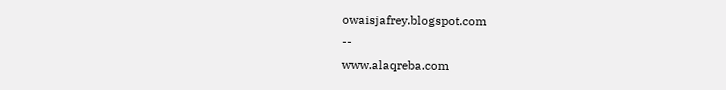owaisjafrey.blogspot.com
--
www.alaqreba.com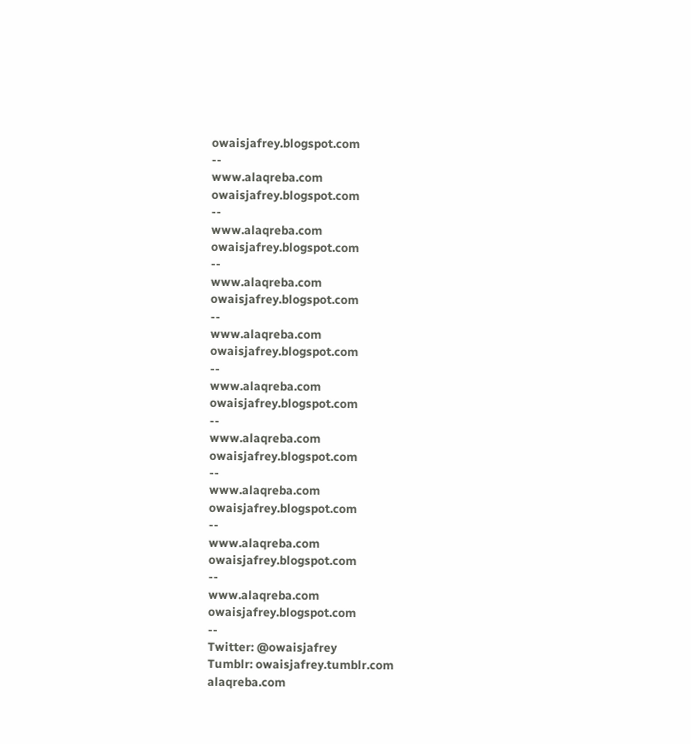owaisjafrey.blogspot.com
--
www.alaqreba.com
owaisjafrey.blogspot.com
--
www.alaqreba.com
owaisjafrey.blogspot.com
--
www.alaqreba.com
owaisjafrey.blogspot.com
--
www.alaqreba.com
owaisjafrey.blogspot.com
--
www.alaqreba.com
owaisjafrey.blogspot.com
--
www.alaqreba.com
owaisjafrey.blogspot.com
--
www.alaqreba.com
owaisjafrey.blogspot.com
--
www.alaqreba.com
owaisjafrey.blogspot.com
--
www.alaqreba.com
owaisjafrey.blogspot.com
--
Twitter: @owaisjafrey
Tumblr: owaisjafrey.tumblr.com
alaqreba.com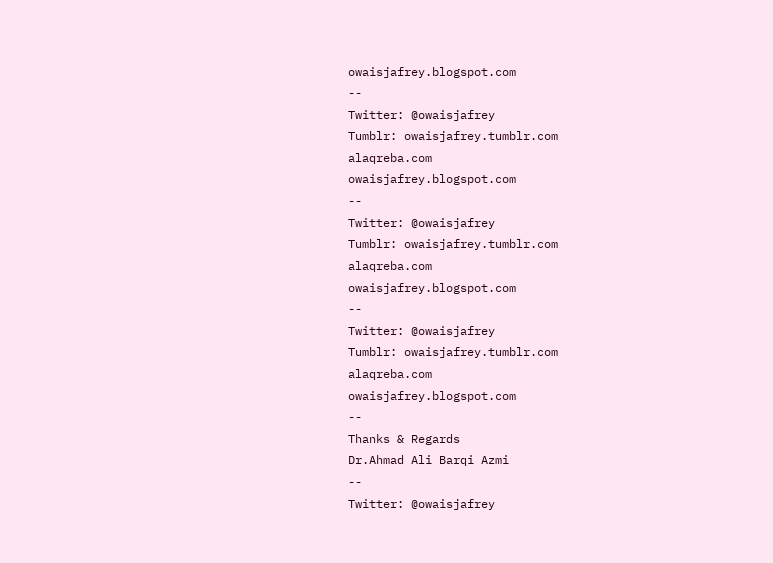owaisjafrey.blogspot.com
--
Twitter: @owaisjafrey
Tumblr: owaisjafrey.tumblr.com
alaqreba.com
owaisjafrey.blogspot.com
--
Twitter: @owaisjafrey
Tumblr: owaisjafrey.tumblr.com
alaqreba.com
owaisjafrey.blogspot.com
--
Twitter: @owaisjafrey
Tumblr: owaisjafrey.tumblr.com
alaqreba.com
owaisjafrey.blogspot.com
--
Thanks & Regards
Dr.Ahmad Ali Barqi Azmi
--
Twitter: @owaisjafrey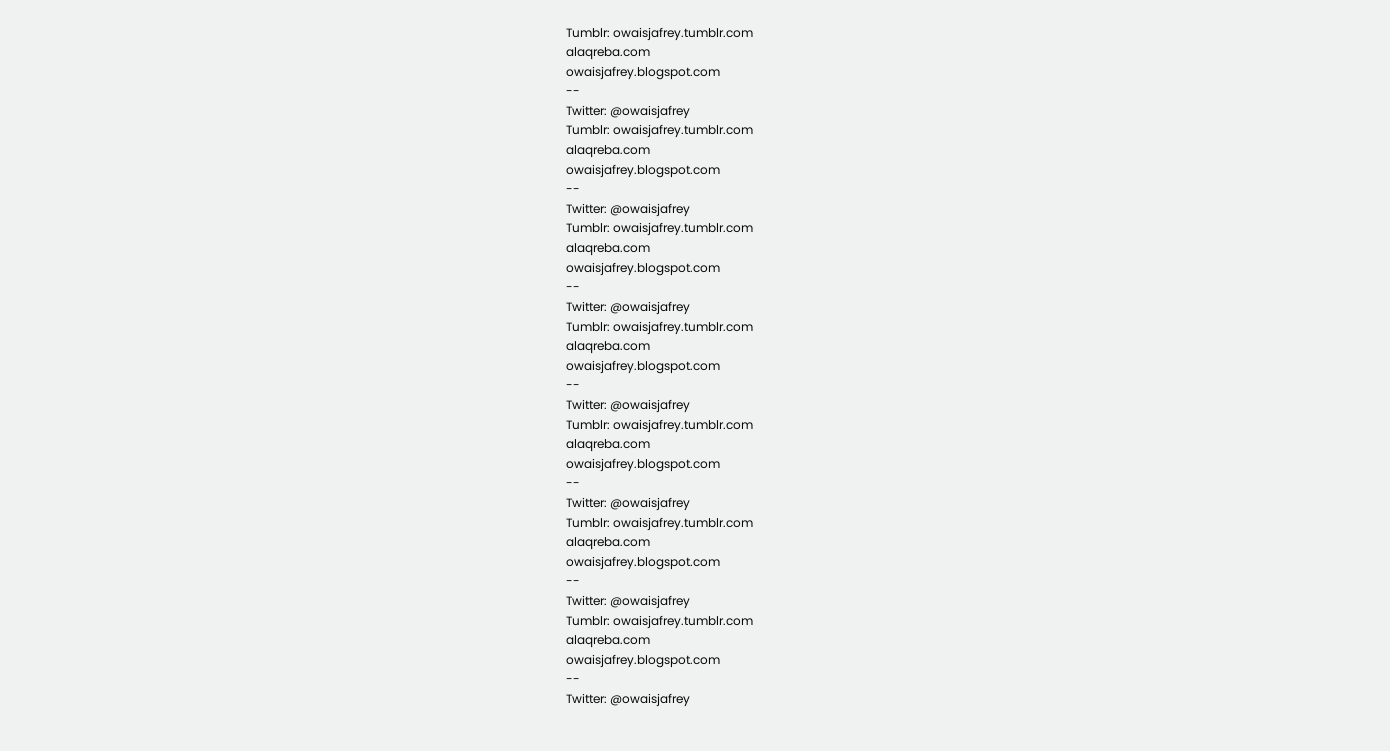Tumblr: owaisjafrey.tumblr.com
alaqreba.com
owaisjafrey.blogspot.com
--
Twitter: @owaisjafrey
Tumblr: owaisjafrey.tumblr.com
alaqreba.com
owaisjafrey.blogspot.com
--
Twitter: @owaisjafrey
Tumblr: owaisjafrey.tumblr.com
alaqreba.com
owaisjafrey.blogspot.com
--
Twitter: @owaisjafrey
Tumblr: owaisjafrey.tumblr.com
alaqreba.com
owaisjafrey.blogspot.com
--
Twitter: @owaisjafrey
Tumblr: owaisjafrey.tumblr.com
alaqreba.com
owaisjafrey.blogspot.com
--
Twitter: @owaisjafrey
Tumblr: owaisjafrey.tumblr.com
alaqreba.com
owaisjafrey.blogspot.com
--
Twitter: @owaisjafrey
Tumblr: owaisjafrey.tumblr.com
alaqreba.com
owaisjafrey.blogspot.com
--
Twitter: @owaisjafrey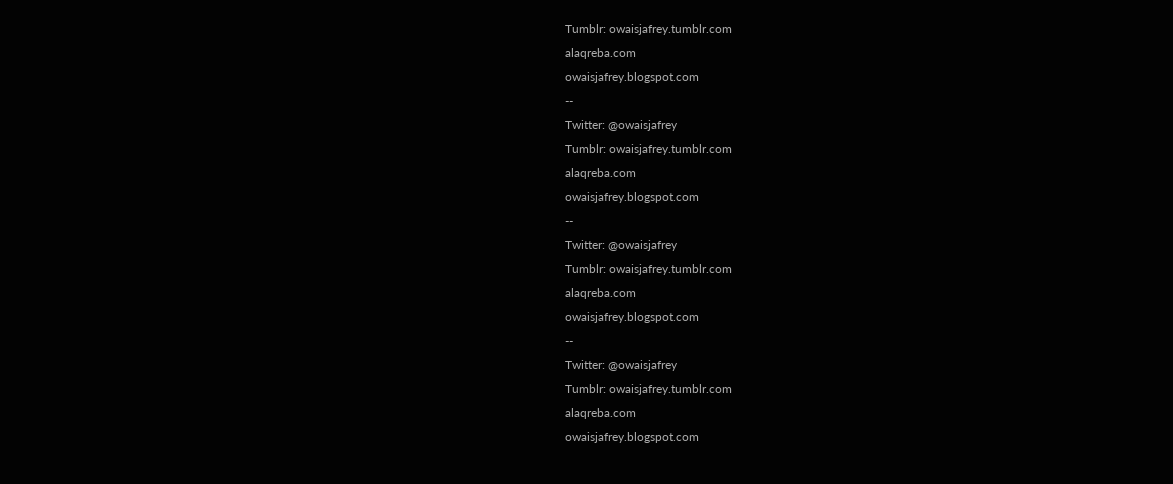Tumblr: owaisjafrey.tumblr.com
alaqreba.com
owaisjafrey.blogspot.com
--
Twitter: @owaisjafrey
Tumblr: owaisjafrey.tumblr.com
alaqreba.com
owaisjafrey.blogspot.com
--
Twitter: @owaisjafrey
Tumblr: owaisjafrey.tumblr.com
alaqreba.com
owaisjafrey.blogspot.com
--
Twitter: @owaisjafrey
Tumblr: owaisjafrey.tumblr.com
alaqreba.com
owaisjafrey.blogspot.com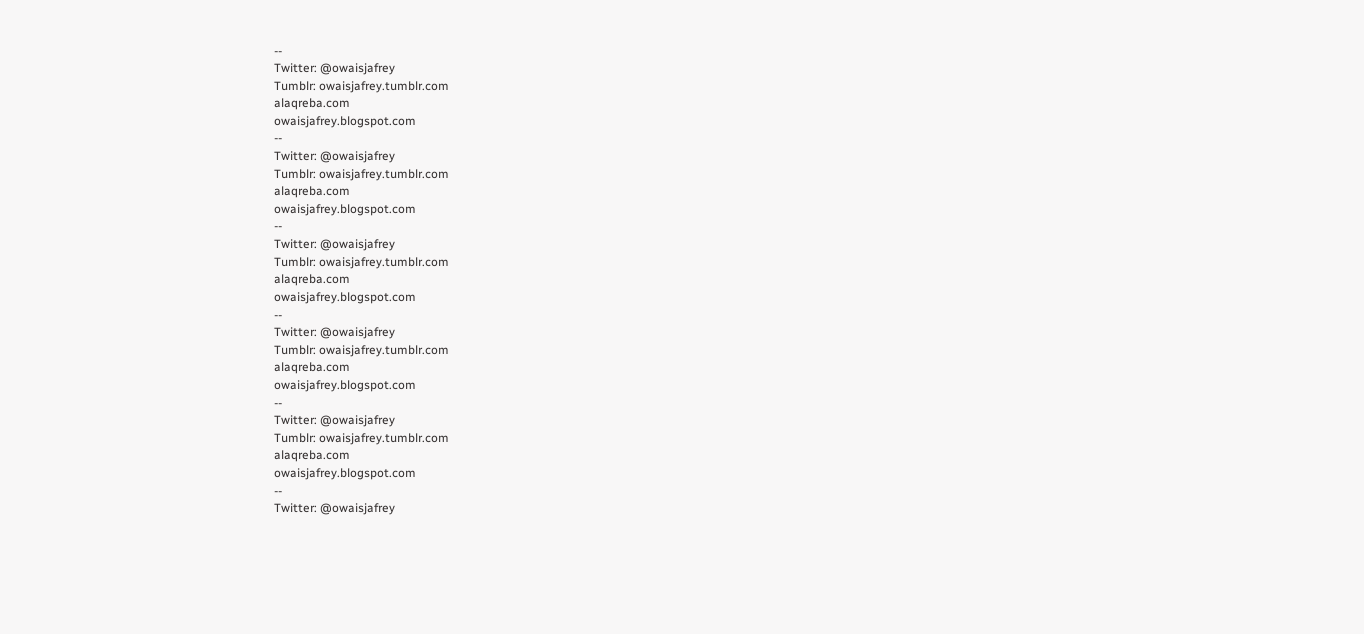--
Twitter: @owaisjafrey
Tumblr: owaisjafrey.tumblr.com
alaqreba.com
owaisjafrey.blogspot.com
--
Twitter: @owaisjafrey
Tumblr: owaisjafrey.tumblr.com
alaqreba.com
owaisjafrey.blogspot.com
--
Twitter: @owaisjafrey
Tumblr: owaisjafrey.tumblr.com
alaqreba.com
owaisjafrey.blogspot.com
--
Twitter: @owaisjafrey
Tumblr: owaisjafrey.tumblr.com
alaqreba.com
owaisjafrey.blogspot.com
--
Twitter: @owaisjafrey
Tumblr: owaisjafrey.tumblr.com
alaqreba.com
owaisjafrey.blogspot.com
--
Twitter: @owaisjafrey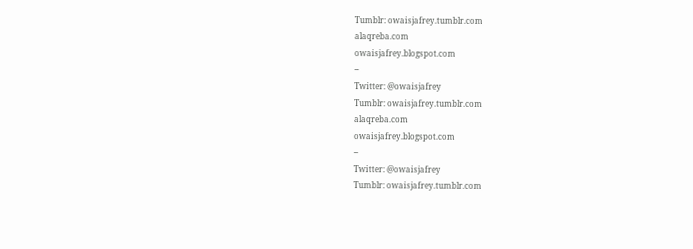Tumblr: owaisjafrey.tumblr.com
alaqreba.com
owaisjafrey.blogspot.com
--
Twitter: @owaisjafrey
Tumblr: owaisjafrey.tumblr.com
alaqreba.com
owaisjafrey.blogspot.com
--
Twitter: @owaisjafrey
Tumblr: owaisjafrey.tumblr.com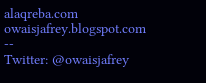alaqreba.com
owaisjafrey.blogspot.com
--
Twitter: @owaisjafrey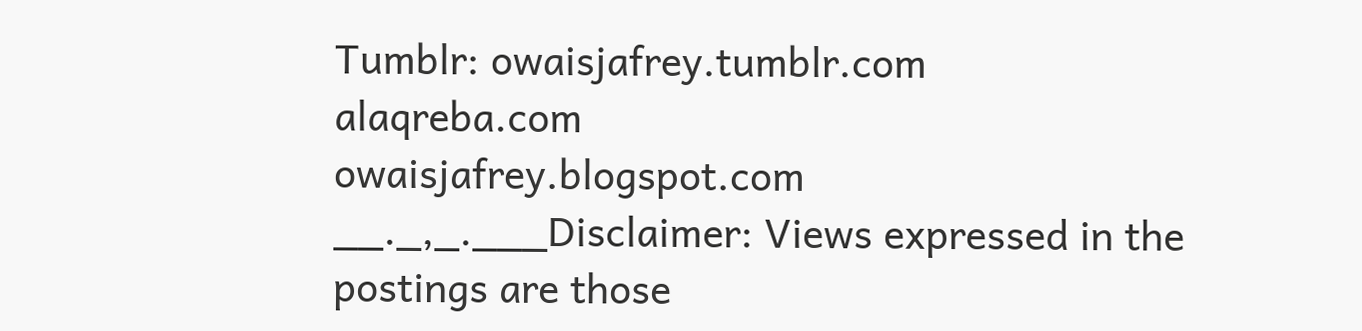Tumblr: owaisjafrey.tumblr.com
alaqreba.com
owaisjafrey.blogspot.com
__._,_.___Disclaimer: Views expressed in the postings are those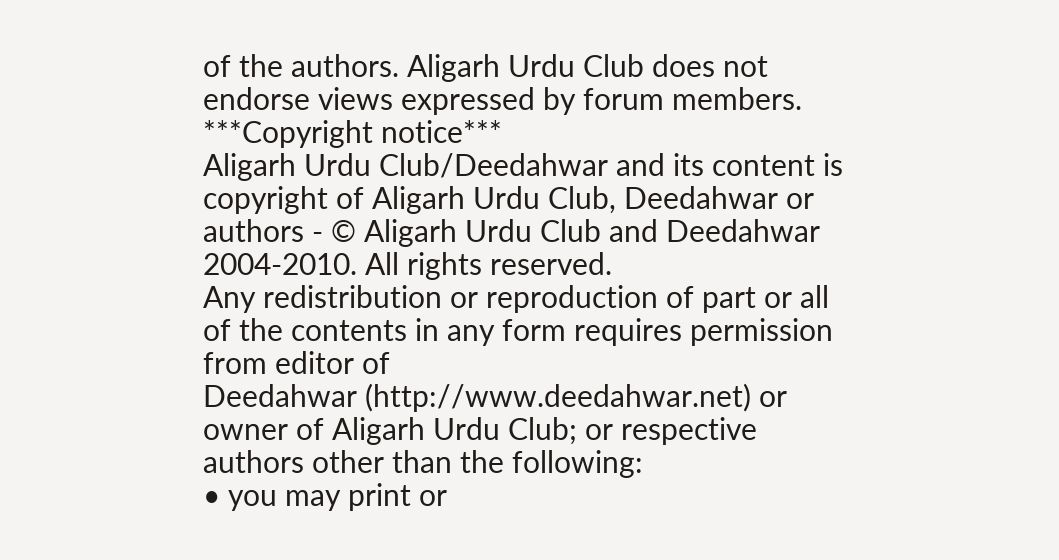of the authors. Aligarh Urdu Club does not endorse views expressed by forum members.
***Copyright notice***
Aligarh Urdu Club/Deedahwar and its content is copyright of Aligarh Urdu Club, Deedahwar or authors - © Aligarh Urdu Club and Deedahwar 2004-2010. All rights reserved.
Any redistribution or reproduction of part or all of the contents in any form requires permission from editor of
Deedahwar (http://www.deedahwar.net) or owner of Aligarh Urdu Club; or respective authors other than the following:
• you may print or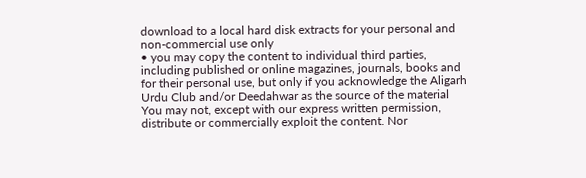download to a local hard disk extracts for your personal and non-commercial use only
• you may copy the content to individual third parties, including published or online magazines, journals, books and for their personal use, but only if you acknowledge the Aligarh Urdu Club and/or Deedahwar as the source of the material
You may not, except with our express written permission, distribute or commercially exploit the content. Nor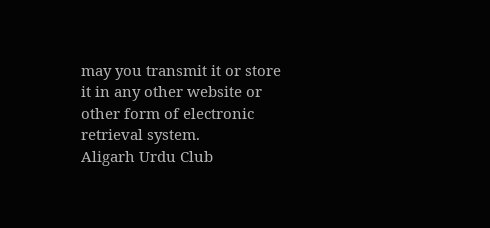may you transmit it or store it in any other website or other form of electronic retrieval system.
Aligarh Urdu Club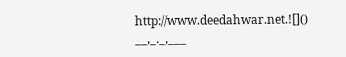http://www.deedahwar.net.![]()
__,_._,___